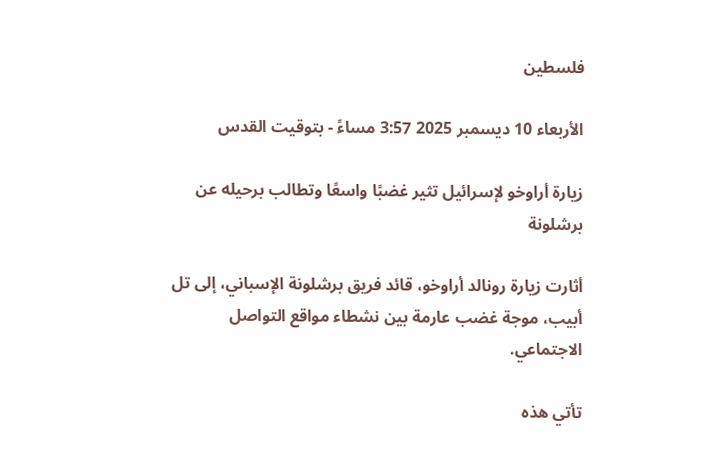فلسطين

الأربعاء 10 ديسمبر 2025 3:57 مساءً - بتوقيت القدس

زيارة أراوخو لإسرائيل تثير غضبًا واسعًا وتطالب برحيله عن برشلونة

أثارت زيارة رونالد أراوخو، قائد فريق برشلونة الإسباني، إلى تل أبيب، موجة غضب عارمة بين نشطاء مواقع التواصل الاجتماعي.

تأتي هذه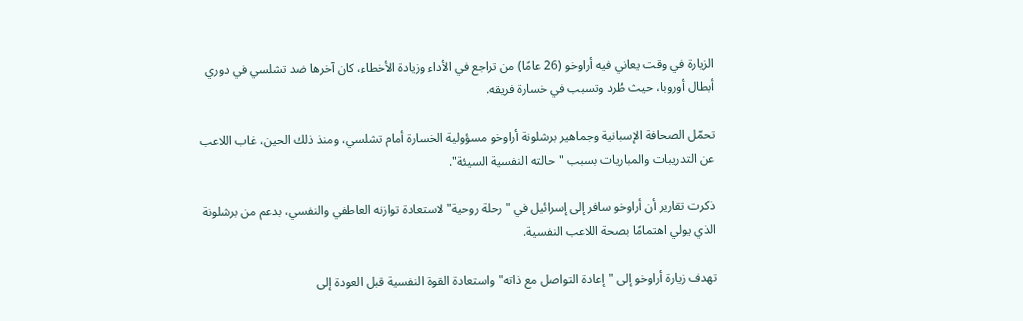الزيارة في وقت يعاني فيه أراوخو (26 عامًا) من تراجع في الأداء وزيادة الأخطاء، كان آخرها ضد تشلسي في دوري أبطال أوروبا، حيث طُرد وتسبب في خسارة فريقه.

تحمّل الصحافة الإسبانية وجماهير برشلونة أراوخو مسؤولية الخسارة أمام تشلسي، ومنذ ذلك الحين، غاب اللاعب عن التدريبات والمباريات بسبب "حالته النفسية السيئة".

ذكرت تقارير أن أراوخو سافر إلى إسرائيل في "رحلة روحية" لاستعادة توازنه العاطفي والنفسي، بدعم من برشلونة الذي يولي اهتمامًا بصحة اللاعب النفسية.

تهدف زيارة أراوخو إلى "إعادة التواصل مع ذاته" واستعادة القوة النفسية قبل العودة إلى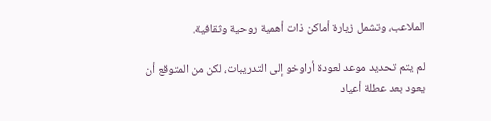الملاعب، وتشمل زيارة أماكن ذات أهمية روحية وثقافية.

لم يتم تحديد موعد لعودة أراوخو إلى التدريبات، لكن من المتوقع أن يعود بعد عطلة أعياد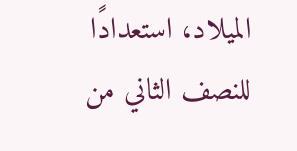الميلاد، استعدادًا للنصف الثاني من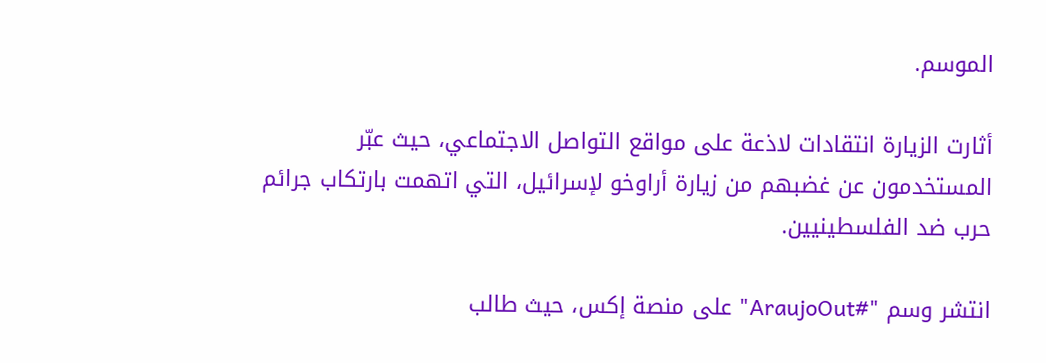الموسم.

أثارت الزيارة انتقادات لاذعة على مواقع التواصل الاجتماعي، حيث عبّر المستخدمون عن غضبهم من زيارة أراوخو لإسرائيل، التي اتهمت بارتكاب جرائم حرب ضد الفلسطينيين.

انتشر وسم "#AraujoOut" على منصة إكس، حيث طالب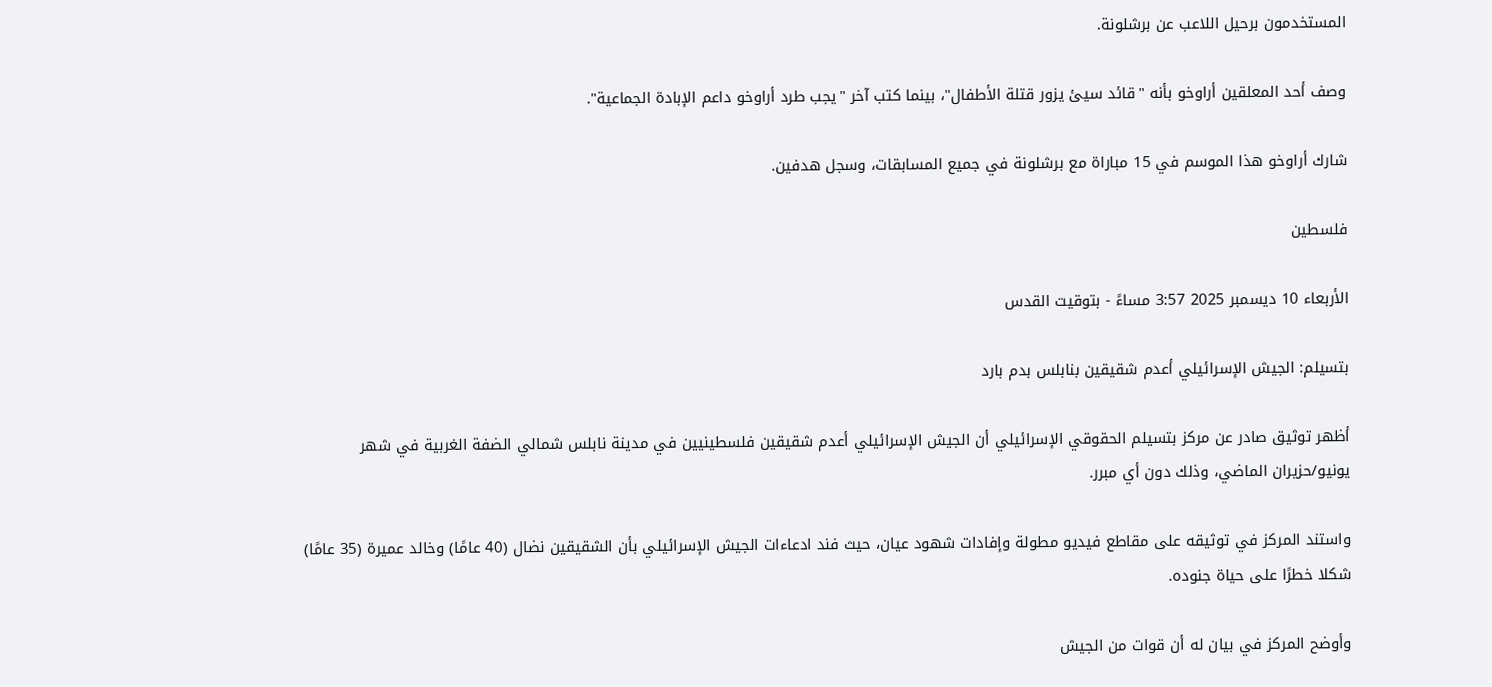المستخدمون برحيل اللاعب عن برشلونة.

وصف أحد المعلقين أراوخو بأنه "قائد سيئ يزور قتلة الأطفال"، بينما كتب آخر "يجب طرد أراوخو داعم الإبادة الجماعية".

شارك أراوخو هذا الموسم في 15 مباراة مع برشلونة في جميع المسابقات، وسجل هدفين.

فلسطين

الأربعاء 10 ديسمبر 2025 3:57 مساءً - بتوقيت القدس

بتسيلم: الجيش الإسرائيلي أعدم شقيقين بنابلس بدم بارد

أظهر توثيق صادر عن مركز بتسيلم الحقوقي الإسرائيلي أن الجيش الإسرائيلي أعدم شقيقين فلسطينيين في مدينة نابلس شمالي الضفة الغربية في شهر يونيو/حزيران الماضي، وذلك دون أي مبرر.

واستند المركز في توثيقه على مقاطع فيديو مطولة وإفادات شهود عيان، حيث فند ادعاءات الجيش الإسرائيلي بأن الشقيقين نضال (40 عامًا) وخالد عميرة (35 عامًا) شكلا خطرًا على حياة جنوده.

وأوضح المركز في بيان له أن قوات من الجيش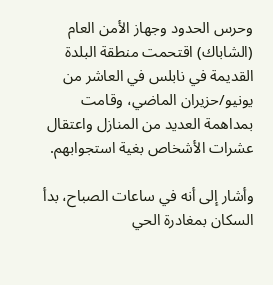وحرس الحدود وجهاز الأمن العام (الشاباك) اقتحمت منطقة البلدة القديمة في نابلس في العاشر من يونيو/حزيران الماضي، وقامت بمداهمة العديد من المنازل واعتقال عشرات الأشخاص بغية استجوابهم.

وأشار إلى أنه في ساعات الصباح، بدأ السكان بمغادرة الحي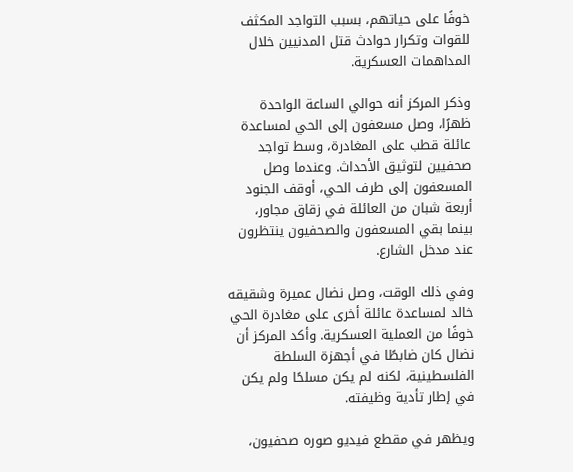خوفًا على حياتهم، بسبب التواجد المكثف للقوات وتكرار حوادث قتل المدنيين خلال المداهمات العسكرية.

وذكر المركز أنه حوالي الساعة الواحدة ظهرًا، وصل مسعفون إلى الحي لمساعدة عائلة قطب على المغادرة، وسط تواجد صحفيين لتوثيق الأحداث. وعندما وصل المسعفون إلى طرف الحي، أوقف الجنود أربعة شبان من العائلة في زقاق مجاور، بينما بقي المسعفون والصحفيون ينتظرون عند مدخل الشارع.

وفي ذلك الوقت، وصل نضال عميرة وشقيقه خالد لمساعدة عائلة أخرى على مغادرة الحي خوفًا من العملية العسكرية. وأكد المركز أن نضال كان ضابطًا في أجهزة السلطة الفلسطينية، لكنه لم يكن مسلحًا ولم يكن في إطار تأدية وظيفته.

ويظهر في مقطع فيديو صوره صحفيون،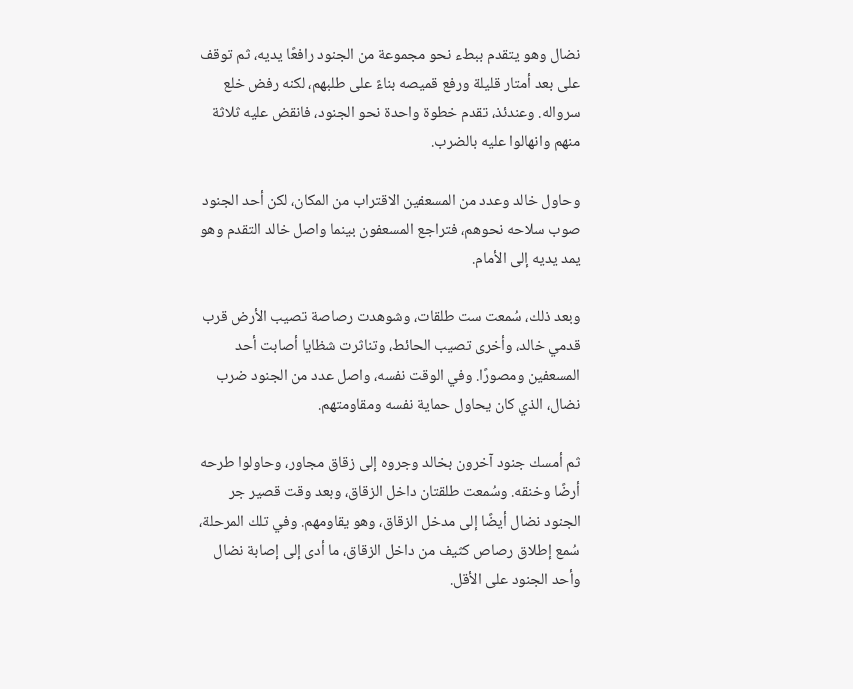نضال وهو يتقدم ببطء نحو مجموعة من الجنود رافعًا يديه، ثم توقف على بعد أمتار قليلة ورفع قميصه بناءً على طلبهم، لكنه رفض خلع سرواله. وعندئذ، تقدم خطوة واحدة نحو الجنود، فانقض عليه ثلاثة منهم وانهالوا عليه بالضرب.

وحاول خالد وعدد من المسعفين الاقتراب من المكان، لكن أحد الجنود صوب سلاحه نحوهم، فتراجع المسعفون بينما واصل خالد التقدم وهو يمد يديه إلى الأمام.

وبعد ذلك، سُمعت ست طلقات، وشوهدت رصاصة تصيب الأرض قرب قدمي خالد، وأخرى تصيب الحائط، وتناثرت شظايا أصابت أحد المسعفين ومصورًا. وفي الوقت نفسه، واصل عدد من الجنود ضرب نضال، الذي كان يحاول حماية نفسه ومقاومتهم.

ثم أمسك جنود آخرون بخالد وجروه إلى زقاق مجاور، وحاولوا طرحه أرضًا وخنقه. وسُمعت طلقتان داخل الزقاق، وبعد وقت قصير جر الجنود نضال أيضًا إلى مدخل الزقاق، وهو يقاومهم. وفي تلك المرحلة، سُمع إطلاق رصاص كثيف من داخل الزقاق، ما أدى إلى إصابة نضال وأحد الجنود على الأقل.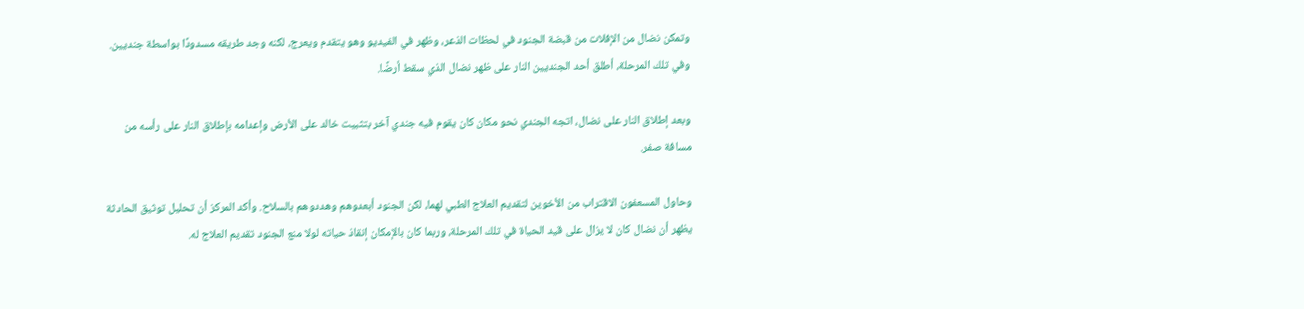وتمكن نضال من الإفلات من قبضة الجنود في لحظات الذعر، وظهر في الفيديو وهو يتقدم ويعرج، لكنه وجد طريقه مسدودًا بواسطة جنديين. وفي تلك المرحلة، أطلق أحد الجنديين النار على ظهر نضال الذي سقط أرضًا.

وبعد إطلاق النار على نضال، اتجه الجندي نحو مكان كان يقوم فيه جندي آخر بتثبيت خالد على الأرض وإعدامه بإطلاق النار على رأسه من مسافة صفر.

وحاول المسعفون الاقتراب من الأخوين لتقديم العلاج الطبي لهما، لكن الجنود أبعدوهم وهددوهم بالسلاح. وأكد المركز أن تحليل توثيق الحادثة يظهر أن نضال كان لا يزال على قيد الحياة في تلك المرحلة، وربما كان بالإمكان إنقاذ حياته لولا منع الجنود تقديم العلاج له.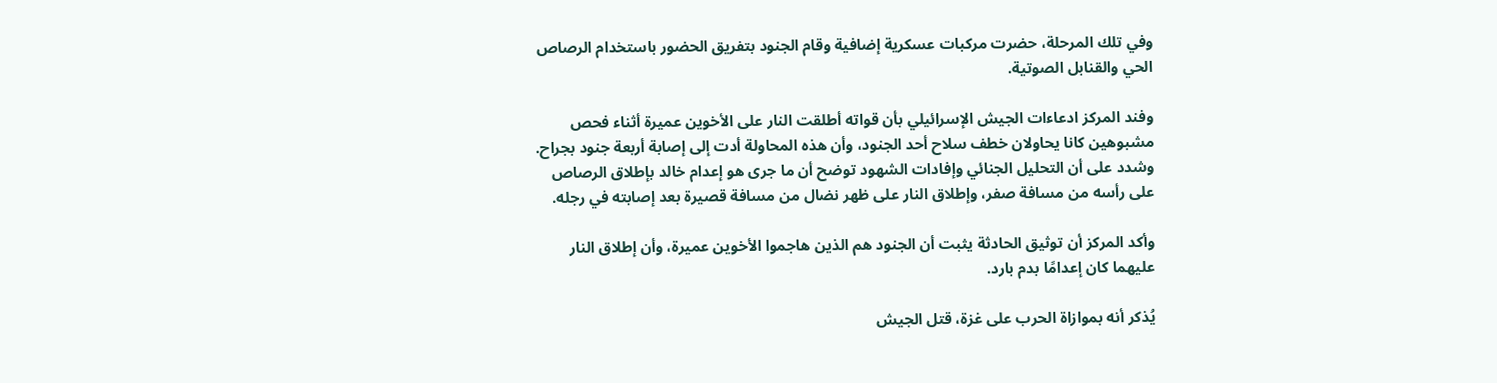وفي تلك المرحلة، حضرت مركبات عسكرية إضافية وقام الجنود بتفريق الحضور باستخدام الرصاص الحي والقنابل الصوتية.

وفند المركز ادعاءات الجيش الإسرائيلي بأن قواته أطلقت النار على الأخوين عميرة أثناء فحص مشبوهين كانا يحاولان خطف سلاح أحد الجنود، وأن هذه المحاولة أدت إلى إصابة أربعة جنود بجراح. وشدد على أن التحليل الجنائي وإفادات الشهود توضح أن ما جرى هو إعدام خالد بإطلاق الرصاص على رأسه من مسافة صفر، وإطلاق النار على ظهر نضال من مسافة قصيرة بعد إصابته في رجله.

وأكد المركز أن توثيق الحادثة يثبت أن الجنود هم الذين هاجموا الأخوين عميرة، وأن إطلاق النار عليهما كان إعدامًا بدم بارد.

يُذكر أنه بموازاة الحرب على غزة، قتل الجيش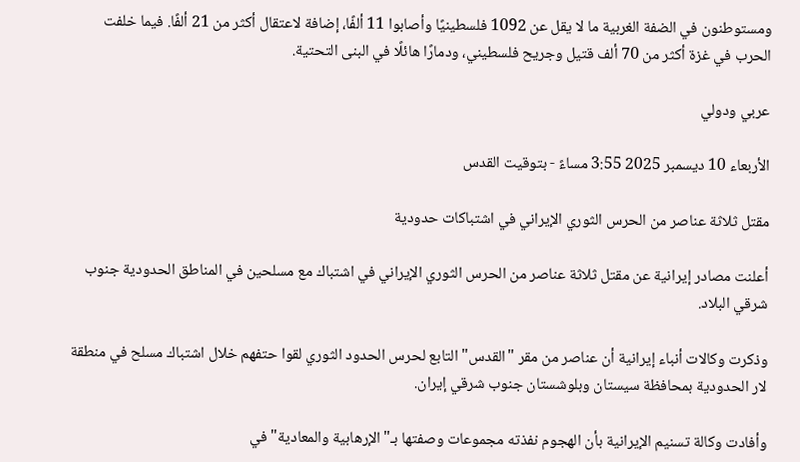ومستوطنون في الضفة الغربية ما لا يقل عن 1092 فلسطينيًا وأصابوا 11 ألفًا، إضافة لاعتقال أكثر من 21 ألفًا. فيما خلفت الحرب في غزة أكثر من 70 ألف قتيل وجريح فلسطيني، ودمارًا هائلًا في البنى التحتية.

عربي ودولي

الأربعاء 10 ديسمبر 2025 3:55 مساءً - بتوقيت القدس

مقتل ثلاثة عناصر من الحرس الثوري الإيراني في اشتباكات حدودية

أعلنت مصادر إيرانية عن مقتل ثلاثة عناصر من الحرس الثوري الإيراني في اشتباك مع مسلحين في المناطق الحدودية جنوب شرقي البلاد.

وذكرت وكالات أنباء إيرانية أن عناصر من مقر "القدس" التابع لحرس الحدود الثوري لقوا حتفهم خلال اشتباك مسلح في منطقة لار الحدودية بمحافظة سيستان وبلوشستان جنوب شرقي إيران.

وأفادت وكالة تسنيم الإيرانية بأن الهجوم نفذته مجموعات وصفتها بـ"الإرهابية والمعادية" في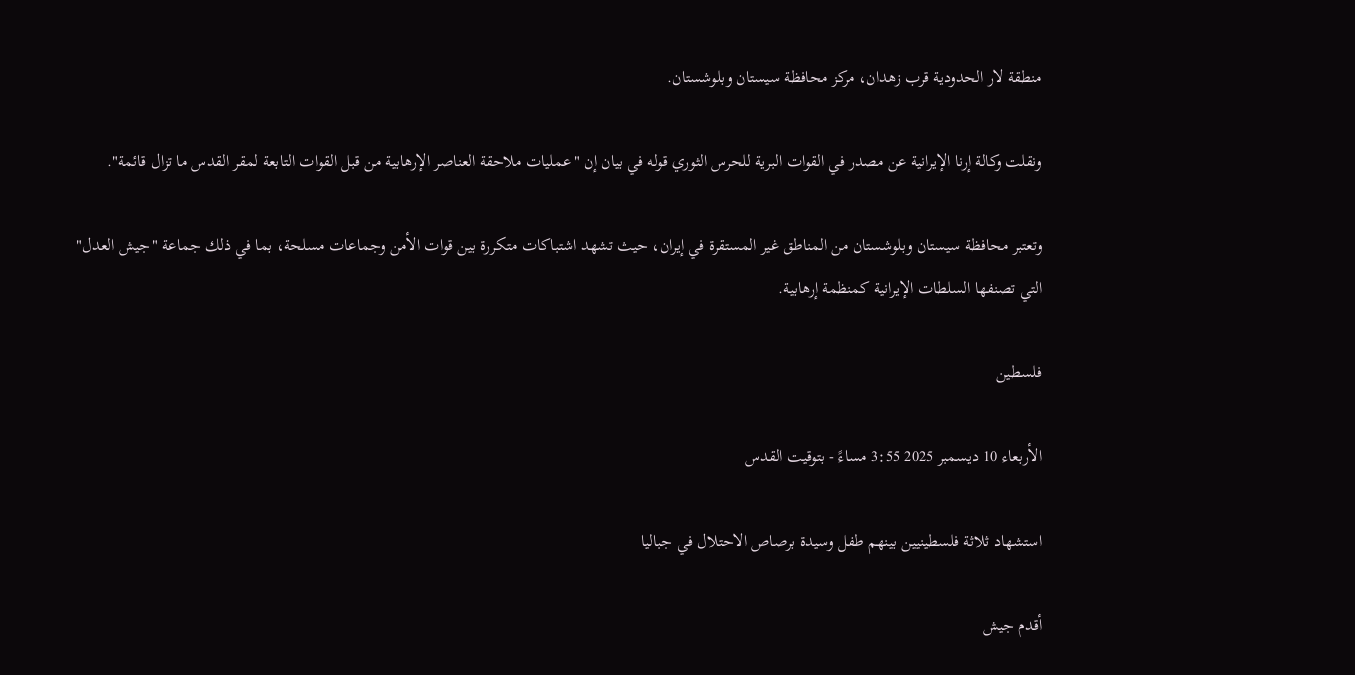منطقة لار الحدودية قرب زهدان، مركز محافظة سيستان وبلوشستان.

ونقلت وكالة إرنا الإيرانية عن مصدر في القوات البرية للحرس الثوري قوله في بيان إن "عمليات ملاحقة العناصر الإرهابية من قبل القوات التابعة لمقر القدس ما تزال قائمة".

وتعتبر محافظة سيستان وبلوشستان من المناطق غير المستقرة في إيران، حيث تشهد اشتباكات متكررة بين قوات الأمن وجماعات مسلحة، بما في ذلك جماعة "جيش العدل" التي تصنفها السلطات الإيرانية كمنظمة إرهابية.

فلسطين

الأربعاء 10 ديسمبر 2025 3:55 مساءً - بتوقيت القدس

استشهاد ثلاثة فلسطينيين بينهم طفل وسيدة برصاص الاحتلال في جباليا

أقدم جيش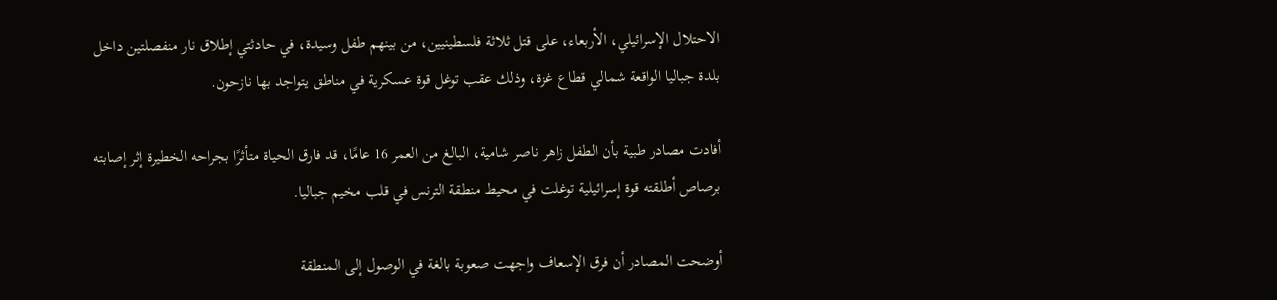الاحتلال الإسرائيلي، الأربعاء، على قتل ثلاثة فلسطينيين، من بينهم طفل وسيدة، في حادثتي إطلاق نار منفصلتين داخل بلدة جباليا الواقعة شمالي قطاع غزة، وذلك عقب توغل قوة عسكرية في مناطق يتواجد بها نازحون.

أفادت مصادر طبية بأن الطفل زاهر ناصر شامية، البالغ من العمر 16 عامًا، قد فارق الحياة متأثرًا بجراحه الخطيرة إثر إصابته برصاص أطلقته قوة إسرائيلية توغلت في محيط منطقة الترنس في قلب مخيم جباليا.

أوضحت المصادر أن فرق الإسعاف واجهت صعوبة بالغة في الوصول إلى المنطقة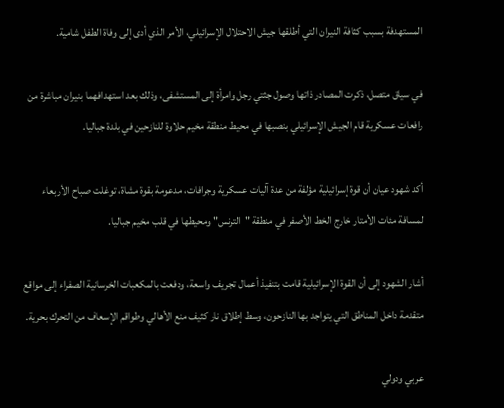المستهدفة بسبب كثافة النيران التي أطلقها جيش الاحتلال الإسرائيلي، الأمر الذي أدى إلى وفاة الطفل شامية.

في سياق متصل، ذكرت المصادر ذاتها وصول جثتي رجل وامرأة إلى المستشفى، وذلك بعد استهدافهما بنيران مباشرة من رافعات عسكرية قام الجيش الإسرائيلي بنصبها في محيط منطقة مخيم حلاوة للنازحين في بلدة جباليا.

أكد شهود عيان أن قوة إسرائيلية مؤلفة من عدة آليات عسكرية وجرافات، مدعومة بقوة مشاة، توغلت صباح الأربعاء لمسافة مئات الأمتار خارج الخط الأصفر في منطقة "الترنس" ومحيطها في قلب مخيم جباليا.

أشار الشهود إلى أن القوة الإسرائيلية قامت بتنفيذ أعمال تجريف واسعة، ودفعت بالمكعبات الخرسانية الصفراء إلى مواقع متقدمة داخل المناطق التي يتواجد بها النازحون، وسط إطلاق نار كثيف منع الأهالي وطواقم الإسعاف من التحرك بحرية.

عربي ودولي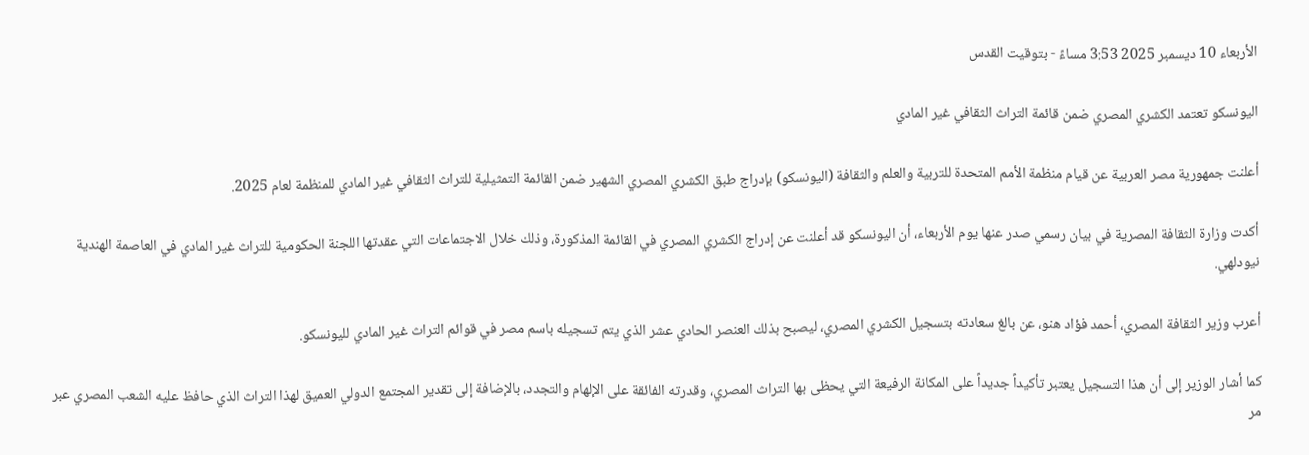الأربعاء 10 ديسمبر 2025 3:53 مساءً - بتوقيت القدس

اليونسكو تعتمد الكشري المصري ضمن قائمة التراث الثقافي غير المادي

أعلنت جمهورية مصر العربية عن قيام منظمة الأمم المتحدة للتربية والعلم والثقافة (اليونسكو) بإدراج طبق الكشري المصري الشهير ضمن القائمة التمثيلية للتراث الثقافي غير المادي للمنظمة لعام 2025.

أكدت وزارة الثقافة المصرية في بيان رسمي صدر عنها يوم الأربعاء، أن اليونسكو قد أعلنت عن إدراج الكشري المصري في القائمة المذكورة، وذلك خلال الاجتماعات التي عقدتها اللجنة الحكومية للتراث غير المادي في العاصمة الهندية نيودلهي.

أعرب وزير الثقافة المصري، أحمد فؤاد هنو، عن بالغ سعادته بتسجيل الكشري المصري، ليصبح بذلك العنصر الحادي عشر الذي يتم تسجيله باسم مصر في قوائم التراث غير المادي لليونسكو.

كما أشار الوزير إلى أن هذا التسجيل يعتبر تأكيداً جديداً على المكانة الرفيعة التي يحظى بها التراث المصري، وقدرته الفائقة على الإلهام والتجدد، بالإضافة إلى تقدير المجتمع الدولي العميق لهذا التراث الذي حافظ عليه الشعب المصري عبر مر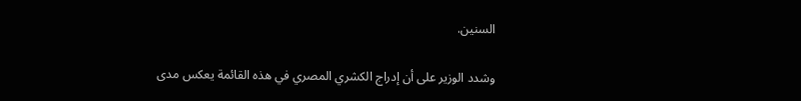السنين.

وشدد الوزير على أن إدراج الكشري المصري في هذه القائمة يعكس مدى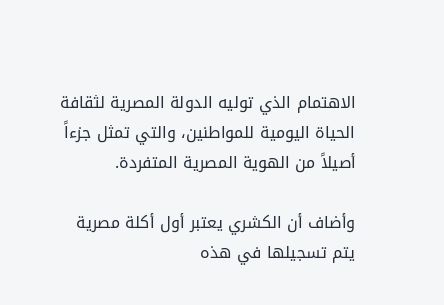الاهتمام الذي توليه الدولة المصرية لثقافة الحياة اليومية للمواطنين، والتي تمثل جزءاً أصيلاً من الهوية المصرية المتفردة.

وأضاف أن الكشري يعتبر أول أكلة مصرية يتم تسجيلها في هذه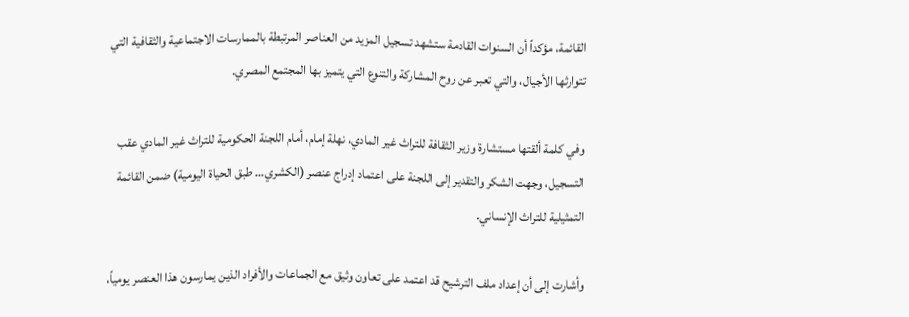القائمة، مؤكداً أن السنوات القادمة ستشهد تسجيل المزيد من العناصر المرتبطة بالممارسات الاجتماعية والثقافية التي تتوارثها الأجيال، والتي تعبر عن روح المشاركة والتنوع التي يتميز بها المجتمع المصري.

وفي كلمة ألقتها مستشارة وزير الثقافة للتراث غير المادي، نهلة إمام، أمام اللجنة الحكومية للتراث غير المادي عقب التسجيل، وجهت الشكر والتقدير إلى اللجنة على اعتماد إدراج عنصر (الكشري… طبق الحياة اليومية) ضمن القائمة التمثيلية للتراث الإنساني.

وأشارت إلى أن إعداد ملف الترشيح قد اعتمد على تعاون وثيق مع الجماعات والأفراد الذين يمارسون هذا العنصر يومياً،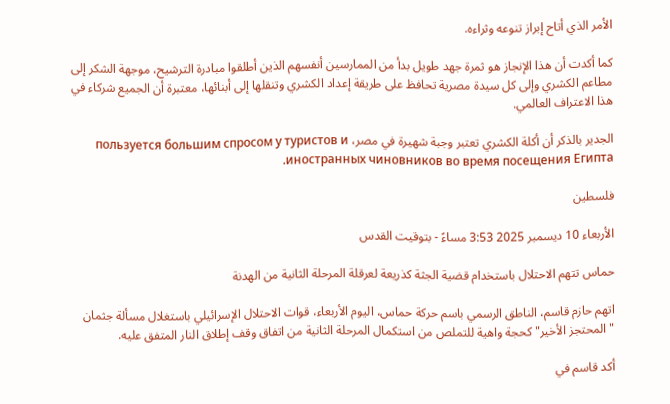الأمر الذي أتاح إبراز تنوعه وثراءه.

كما أكدت أن هذا الإنجاز هو ثمرة جهد طويل بدأ من الممارسين أنفسهم الذين أطلقوا مبادرة الترشيح، موجهة الشكر إلى مطاعم الكشري وإلى كل سيدة مصرية تحافظ على طريقة إعداد الكشري وتنقلها إلى أبنائها، معتبرة أن الجميع شركاء في هذا الاعتراف العالمي.

الجدير بالذكر أن أكلة الكشري تعتبر وجبة شهيرة في مصر، пользуется большим спросом у туристов и иностранных чиновников во время посещения Египта.

فلسطين

الأربعاء 10 ديسمبر 2025 3:53 مساءً - بتوقيت القدس

حماس تتهم الاحتلال باستخدام قضية الجثة كذريعة لعرقلة المرحلة الثانية من الهدنة

اتهم حازم قاسم، الناطق الرسمي باسم حركة حماس، اليوم الأربعاء، قوات الاحتلال الإسرائيلي باستغلال مسألة جثمان "المحتجز الأخير" كحجة واهية للتملص من استكمال المرحلة الثانية من اتفاق وقف إطلاق النار المتفق عليه.

أكد قاسم في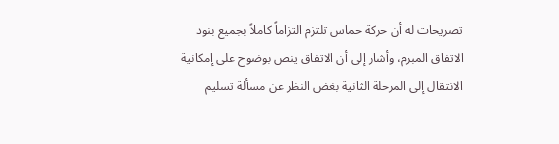تصريحات له أن حركة حماس تلتزم التزاماً كاملاً بجميع بنود الاتفاق المبرم، وأشار إلى أن الاتفاق ينص بوضوح على إمكانية الانتقال إلى المرحلة الثانية بغض النظر عن مسألة تسليم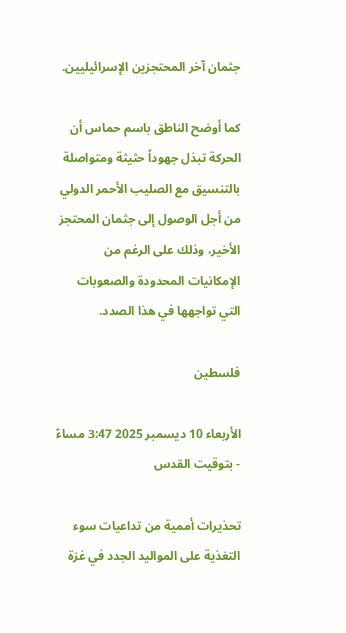جثمان آخر المحتجزين الإسرائيليين.

كما أوضح الناطق باسم حماس أن الحركة تبذل جهوداً حثيثة ومتواصلة بالتنسيق مع الصليب الأحمر الدولي من أجل الوصول إلى جثمان المحتجز الأخير، وذلك على الرغم من الإمكانيات المحدودة والصعوبات التي تواجهها في هذا الصدد.

فلسطين

الأربعاء 10 ديسمبر 2025 3:47 مساءً - بتوقيت القدس

تحذيرات أممية من تداعيات سوء التغذية على المواليد الجدد في غزة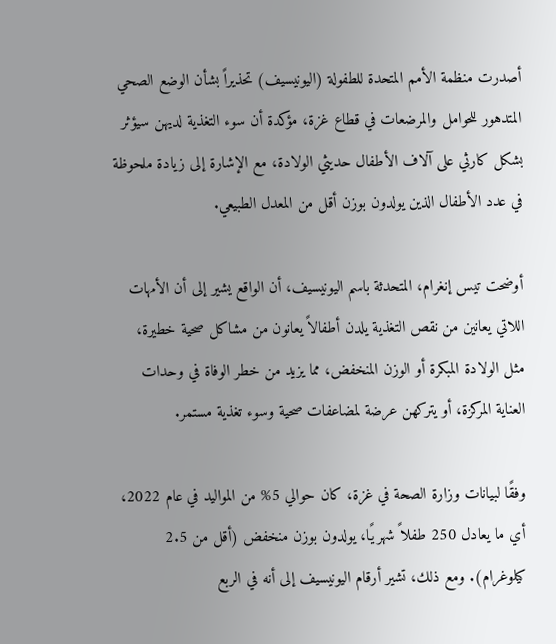أصدرت منظمة الأمم المتحدة للطفولة (اليونيسيف) تحذيراً بشأن الوضع الصحي المتدهور للحوامل والمرضعات في قطاع غزة، مؤكدة أن سوء التغذية لديهن سيؤثر بشكل كارثي على آلاف الأطفال حديثي الولادة، مع الإشارة إلى زيادة ملحوظة في عدد الأطفال الذين يولدون بوزن أقل من المعدل الطبيعي.

أوضحت تيس إنغرام، المتحدثة باسم اليونيسيف، أن الواقع يشير إلى أن الأمهات اللاتي يعانين من نقص التغذية يلدن أطفالاً يعانون من مشاكل صحية خطيرة، مثل الولادة المبكرة أو الوزن المنخفض، مما يزيد من خطر الوفاة في وحدات العناية المركزة، أو يتركهن عرضة لمضاعفات صحية وسوء تغذية مستمر.

وفقًا لبيانات وزارة الصحة في غزة، كان حوالي 5% من المواليد في عام 2022، أي ما يعادل 250 طفلاً شهريًا، يولدون بوزن منخفض (أقل من 2.5 كيلوغرام). ومع ذلك، تشير أرقام اليونيسيف إلى أنه في الربع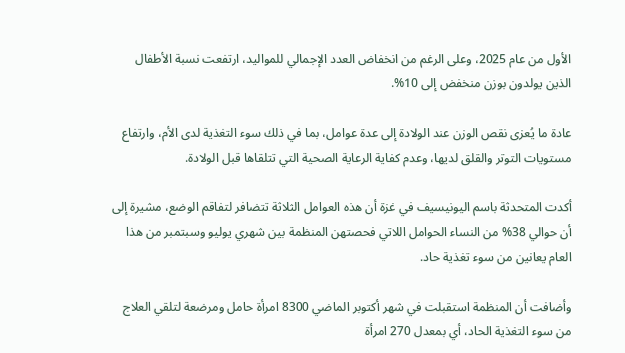الأول من عام 2025، وعلى الرغم من انخفاض العدد الإجمالي للمواليد، ارتفعت نسبة الأطفال الذين يولدون بوزن منخفض إلى 10%.

عادة ما يُعزى نقص الوزن عند الولادة إلى عدة عوامل، بما في ذلك سوء التغذية لدى الأم، وارتفاع مستويات التوتر والقلق لديها، وعدم كفاية الرعاية الصحية التي تتلقاها قبل الولادة.

أكدت المتحدثة باسم اليونيسيف في غزة أن هذه العوامل الثلاثة تتضافر لتفاقم الوضع، مشيرة إلى أن حوالي 38% من النساء الحوامل اللاتي فحصتهن المنظمة بين شهري يوليو وسبتمبر من هذا العام يعانين من سوء تغذية حاد.

وأضافت أن المنظمة استقبلت في شهر أكتوبر الماضي 8300 امرأة حامل ومرضعة لتلقي العلاج من سوء التغذية الحاد، أي بمعدل 270 امرأة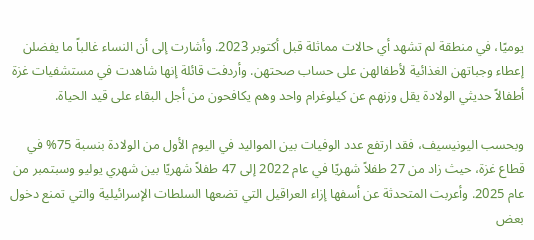يوميًا، في منطقة لم تشهد أي حالات مماثلة قبل أكتوبر 2023. وأشارت إلى أن النساء غالباً ما يفضلن إعطاء وجباتهن الغذائية لأطفالهن على حساب صحتهن. وأردفت قائلة إنها شاهدت في مستشفيات غزة أطفالاً حديثي الولادة يقل وزنهم عن كيلوغرام واحد وهم يكافحون من أجل البقاء على قيد الحياة.

وبحسب اليونيسيف، فقد ارتفع عدد الوفيات بين المواليد في اليوم الأول من الولادة بنسبة 75% في قطاع غزة، حيث زاد من 27 طفلاً شهريًا في عام 2022 إلى 47 طفلاً شهريًا بين شهري يوليو وسبتمبر من عام 2025. وأعربت المتحدثة عن أسفها إزاء العراقيل التي تضعها السلطات الإسرائيلية والتي تمنع دخول بعض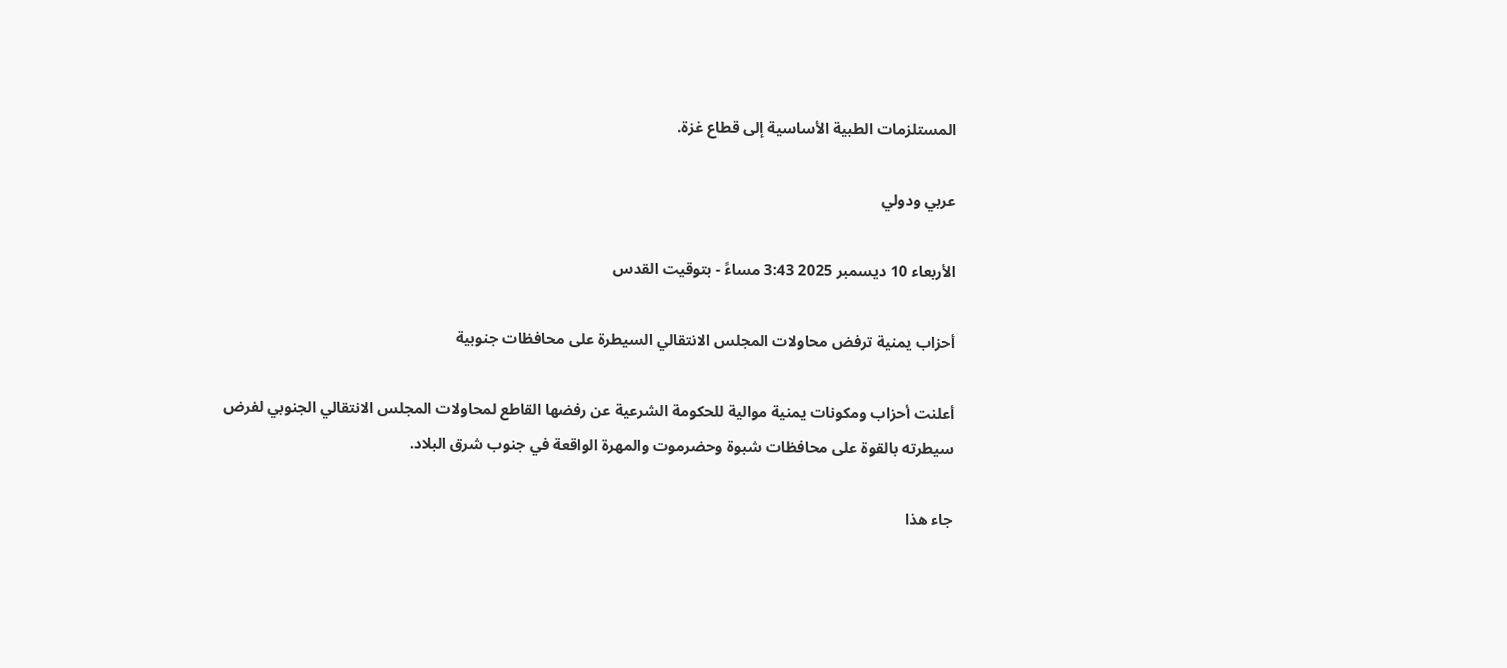المستلزمات الطبية الأساسية إلى قطاع غزة.

عربي ودولي

الأربعاء 10 ديسمبر 2025 3:43 مساءً - بتوقيت القدس

أحزاب يمنية ترفض محاولات المجلس الانتقالي السيطرة على محافظات جنوبية

أعلنت أحزاب ومكونات يمنية موالية للحكومة الشرعية عن رفضها القاطع لمحاولات المجلس الانتقالي الجنوبي لفرض سيطرته بالقوة على محافظات شبوة وحضرموت والمهرة الواقعة في جنوب شرق البلاد.

جاء هذا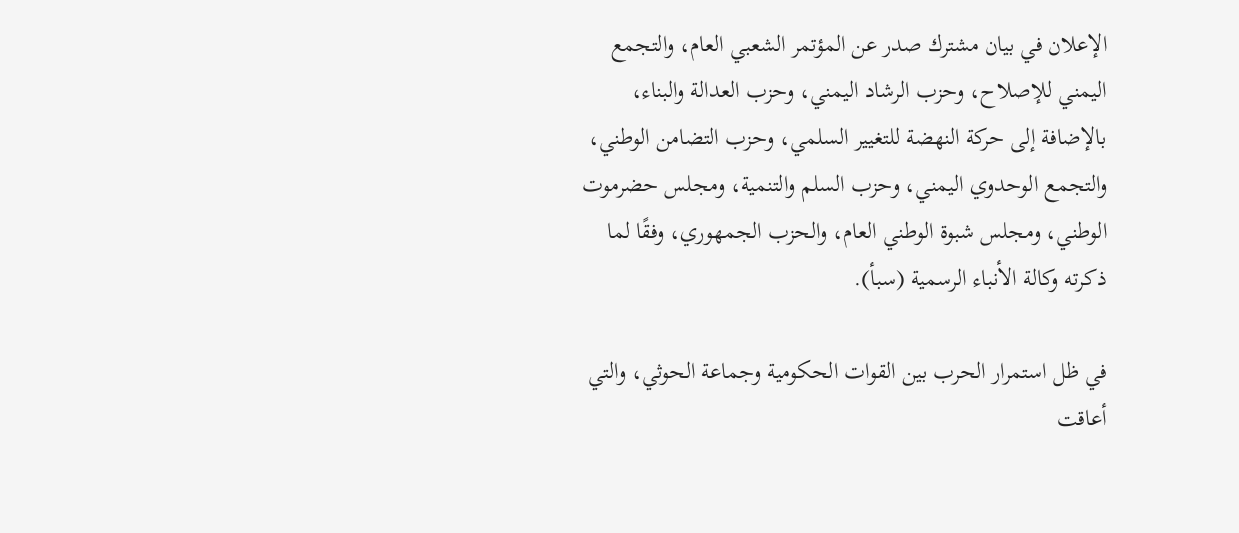الإعلان في بيان مشترك صدر عن المؤتمر الشعبي العام، والتجمع اليمني للإصلاح، وحزب الرشاد اليمني، وحزب العدالة والبناء، بالإضافة إلى حركة النهضة للتغيير السلمي، وحزب التضامن الوطني، والتجمع الوحدوي اليمني، وحزب السلم والتنمية، ومجلس حضرموت الوطني، ومجلس شبوة الوطني العام، والحزب الجمهوري، وفقًا لما ذكرته وكالة الأنباء الرسمية (سبأ).

في ظل استمرار الحرب بين القوات الحكومية وجماعة الحوثي، والتي أعاقت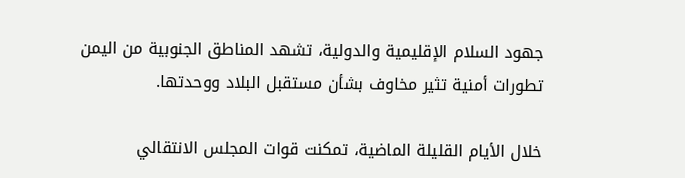جهود السلام الإقليمية والدولية، تشهد المناطق الجنوبية من اليمن تطورات أمنية تثير مخاوف بشأن مستقبل البلاد ووحدتها.

خلال الأيام القليلة الماضية، تمكنت قوات المجلس الانتقالي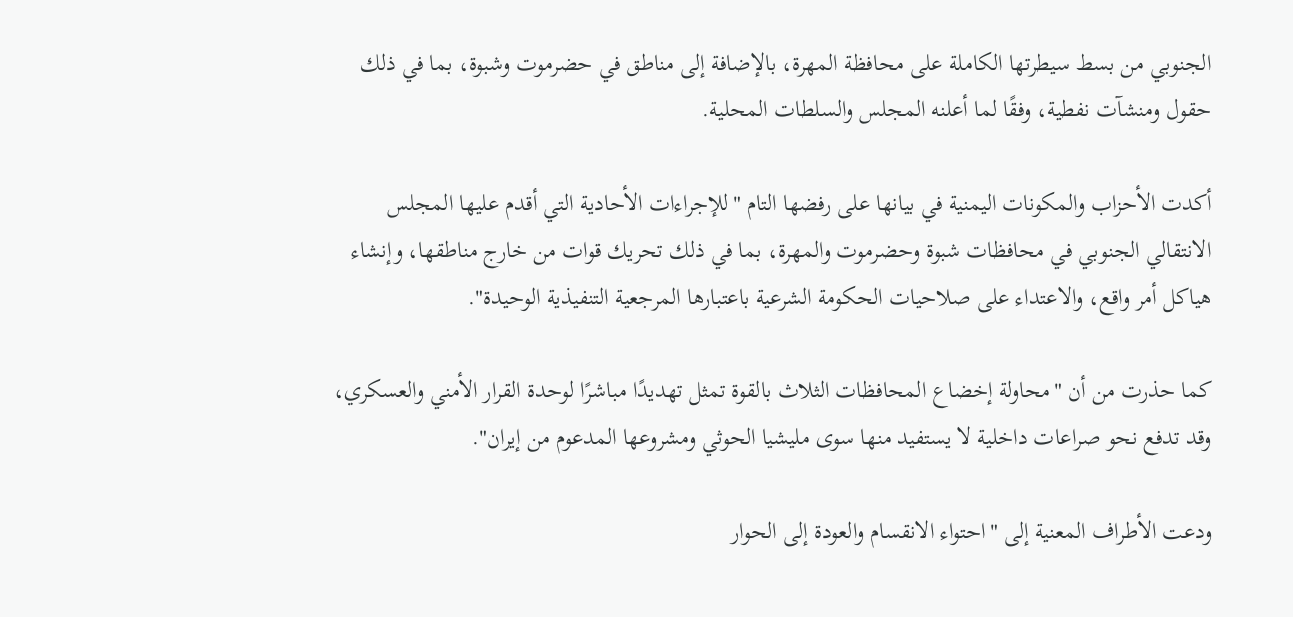الجنوبي من بسط سيطرتها الكاملة على محافظة المهرة، بالإضافة إلى مناطق في حضرموت وشبوة، بما في ذلك حقول ومنشآت نفطية، وفقًا لما أعلنه المجلس والسلطات المحلية.

أكدت الأحزاب والمكونات اليمنية في بيانها على رفضها التام "للإجراءات الأحادية التي أقدم عليها المجلس الانتقالي الجنوبي في محافظات شبوة وحضرموت والمهرة، بما في ذلك تحريك قوات من خارج مناطقها، وإنشاء هياكل أمر واقع، والاعتداء على صلاحيات الحكومة الشرعية باعتبارها المرجعية التنفيذية الوحيدة".

كما حذرت من أن "محاولة إخضاع المحافظات الثلاث بالقوة تمثل تهديدًا مباشرًا لوحدة القرار الأمني والعسكري، وقد تدفع نحو صراعات داخلية لا يستفيد منها سوى مليشيا الحوثي ومشروعها المدعوم من إيران".

ودعت الأطراف المعنية إلى "احتواء الانقسام والعودة إلى الحوار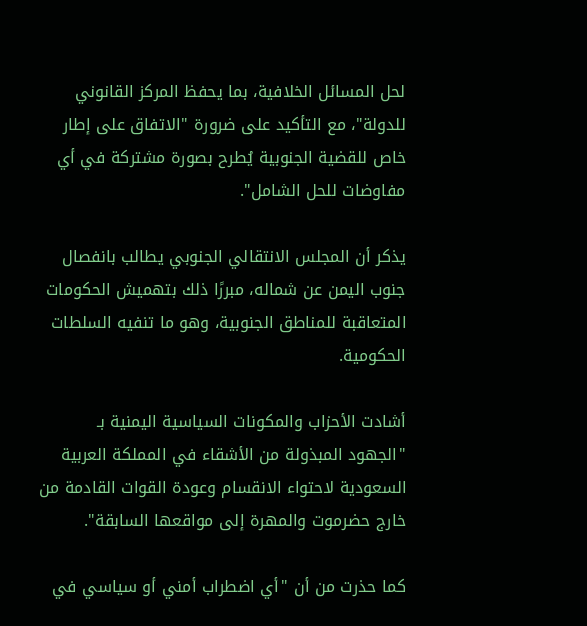لحل المسائل الخلافية، بما يحفظ المركز القانوني للدولة"، مع التأكيد على ضرورة "الاتفاق على إطار خاص للقضية الجنوبية يُطرح بصورة مشتركة في أي مفاوضات للحل الشامل".

يذكر أن المجلس الانتقالي الجنوبي يطالب بانفصال جنوب اليمن عن شماله، مبررًا ذلك بتهميش الحكومات المتعاقبة للمناطق الجنوبية، وهو ما تنفيه السلطات الحكومية.

أشادت الأحزاب والمكونات السياسية اليمنية بـ "الجهود المبذولة من الأشقاء في المملكة العربية السعودية لاحتواء الانقسام وعودة القوات القادمة من خارج حضرموت والمهرة إلى مواقعها السابقة".

كما حذرت من أن "أي اضطراب أمني أو سياسي في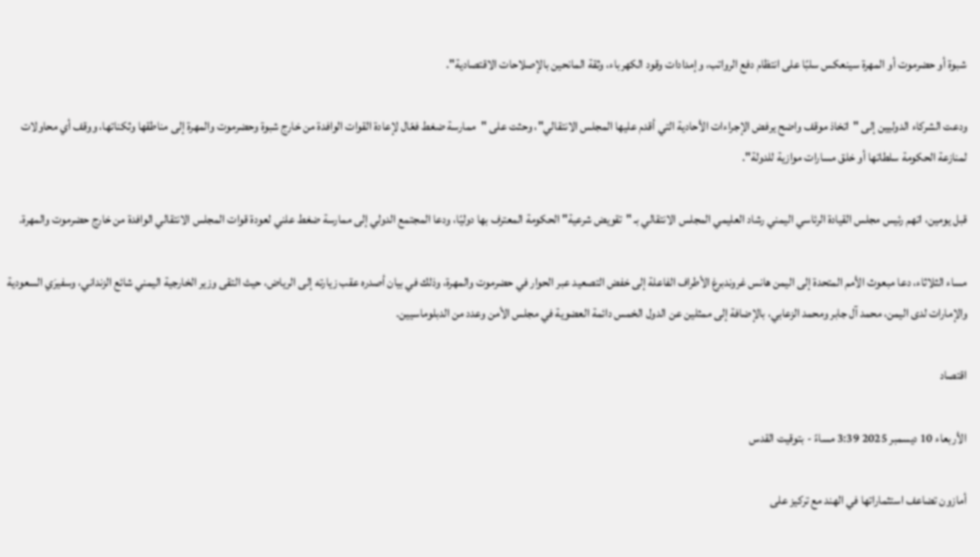شبوة أو حضرموت أو المهرة سينعكس سلبًا على انتظام دفع الرواتب، وإمدادات وقود الكهرباء، وثقة المانحين بالإصلاحات الاقتصادية".

ودعت الشركاء الدوليين إلى "اتخاذ موقف واضح يرفض الإجراءات الأحادية التي أقدم عليها المجلس الانتقالي"، وحثت على "ممارسة ضغط فعّال لإعادة القوات الوافدة من خارج شبوة وحضرموت والمهرة إلى مناطقها وثكناتها، ووقف أي محاولات لمنازعة الحكومة سلطاتها أو خلق مسارات موازية للدولة".

قبل يومين، اتهم رئيس مجلس القيادة الرئاسي اليمني رشاد العليمي المجلس الانتقالي بـ "تقويض شرعية" الحكومة المعترف بها دوليًا، ودعا المجتمع الدولي إلى ممارسة ضغط علني لعودة قوات المجلس الانتقالي الوافدة من خارج حضرموت والمهرة.

مساء الثلاثاء، دعا مبعوث الأمم المتحدة إلى اليمن هانس غروندبرغ الأطراف الفاعلة إلى خفض التصعيد عبر الحوار في حضرموت والمهرة، وذلك في بيان أصدره عقب زيارته إلى الرياض، حيث التقى وزير الخارجية اليمني شائع الزنداني، وسفيرَي السعودية والإمارات لدى اليمن، محمد آل جابر ومحمد الزعابي، بالإضافة إلى ممثلين عن الدول الخمس دائمة العضوية في مجلس الأمن وعدد من الدبلوماسيين.

اقتصاد

الأربعاء 10 ديسمبر 2025 3:39 مساءً - بتوقيت القدس

أمازون تضاعف استثماراتها في الهند مع تركيز على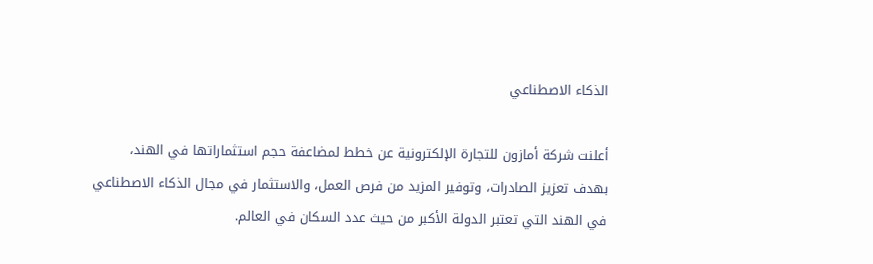الذكاء الاصطناعي

أعلنت شركة أمازون للتجارة الإلكترونية عن خطط لمضاعفة حجم استثماراتها في الهند، بهدف تعزيز الصادرات، وتوفير المزيد من فرص العمل، والاستثمار في مجال الذكاء الاصطناعي في الهند التي تعتبر الدولة الأكبر من حيث عدد السكان في العالم.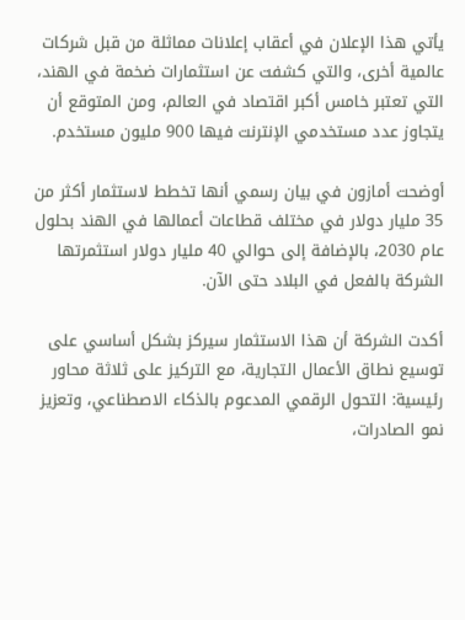يأتي هذا الإعلان في أعقاب إعلانات مماثلة من قبل شركات عالمية أخرى، والتي كشفت عن استثمارات ضخمة في الهند، التي تعتبر خامس أكبر اقتصاد في العالم، ومن المتوقع أن يتجاوز عدد مستخدمي الإنترنت فيها 900 مليون مستخدم.

أوضحت أمازون في بيان رسمي أنها تخطط لاستثمار أكثر من 35 مليار دولار في مختلف قطاعات أعمالها في الهند بحلول عام 2030، بالإضافة إلى حوالي 40 مليار دولار استثمرتها الشركة بالفعل في البلاد حتى الآن.

أكدت الشركة أن هذا الاستثمار سيركز بشكل أساسي على توسيع نطاق الأعمال التجارية، مع التركيز على ثلاثة محاور رئيسية: التحول الرقمي المدعوم بالذكاء الاصطناعي، وتعزيز نمو الصادرات،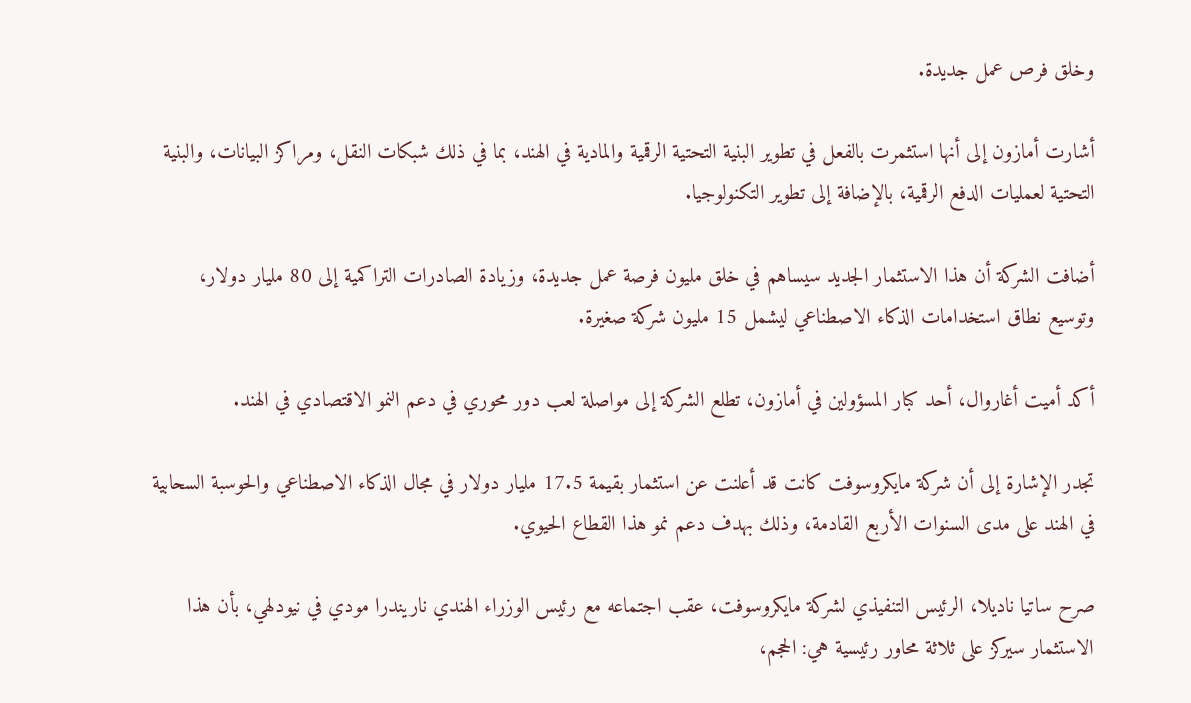وخلق فرص عمل جديدة.

أشارت أمازون إلى أنها استثمرت بالفعل في تطوير البنية التحتية الرقمية والمادية في الهند، بما في ذلك شبكات النقل، ومراكز البيانات، والبنية التحتية لعمليات الدفع الرقمية، بالإضافة إلى تطوير التكنولوجيا.

أضافت الشركة أن هذا الاستثمار الجديد سيساهم في خلق مليون فرصة عمل جديدة، وزيادة الصادرات التراكمية إلى 80 مليار دولار، وتوسيع نطاق استخدامات الذكاء الاصطناعي ليشمل 15 مليون شركة صغيرة.

أكد أميت أغاروال، أحد كبار المسؤولين في أمازون، تطلع الشركة إلى مواصلة لعب دور محوري في دعم النمو الاقتصادي في الهند.

تجدر الإشارة إلى أن شركة مايكروسوفت كانت قد أعلنت عن استثمار بقيمة 17.5 مليار دولار في مجال الذكاء الاصطناعي والحوسبة السحابية في الهند على مدى السنوات الأربع القادمة، وذلك بهدف دعم نمو هذا القطاع الحيوي.

صرح ساتيا ناديلا، الرئيس التنفيذي لشركة مايكروسوفت، عقب اجتماعه مع رئيس الوزراء الهندي ناريندرا مودي في نيودلهي، بأن هذا الاستثمار سيركز على ثلاثة محاور رئيسية هي: الحجم،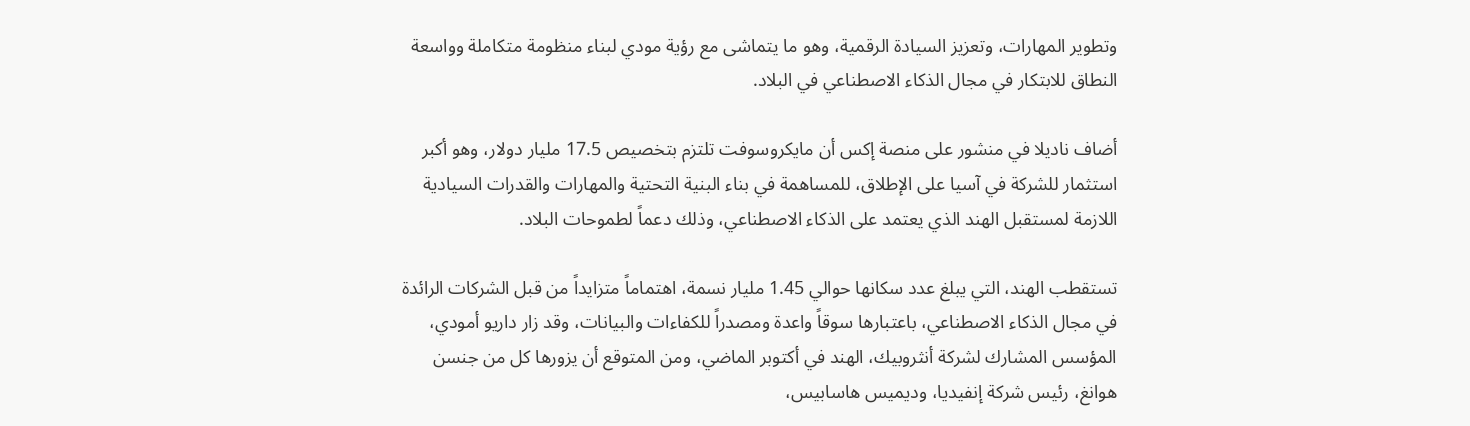وتطوير المهارات، وتعزيز السيادة الرقمية، وهو ما يتماشى مع رؤية مودي لبناء منظومة متكاملة وواسعة النطاق للابتكار في مجال الذكاء الاصطناعي في البلاد.

أضاف ناديلا في منشور على منصة إكس أن مايكروسوفت تلتزم بتخصيص 17.5 مليار دولار، وهو أكبر استثمار للشركة في آسيا على الإطلاق، للمساهمة في بناء البنية التحتية والمهارات والقدرات السيادية اللازمة لمستقبل الهند الذي يعتمد على الذكاء الاصطناعي، وذلك دعماً لطموحات البلاد.

تستقطب الهند، التي يبلغ عدد سكانها حوالي 1.45 مليار نسمة، اهتماماً متزايداً من قبل الشركات الرائدة في مجال الذكاء الاصطناعي، باعتبارها سوقاً واعدة ومصدراً للكفاءات والبيانات، وقد زار داريو أمودي، المؤسس المشارك لشركة أنثروبيك، الهند في أكتوبر الماضي، ومن المتوقع أن يزورها كل من جنسن هوانغ، رئيس شركة إنفيديا، وديميس هاسابيس،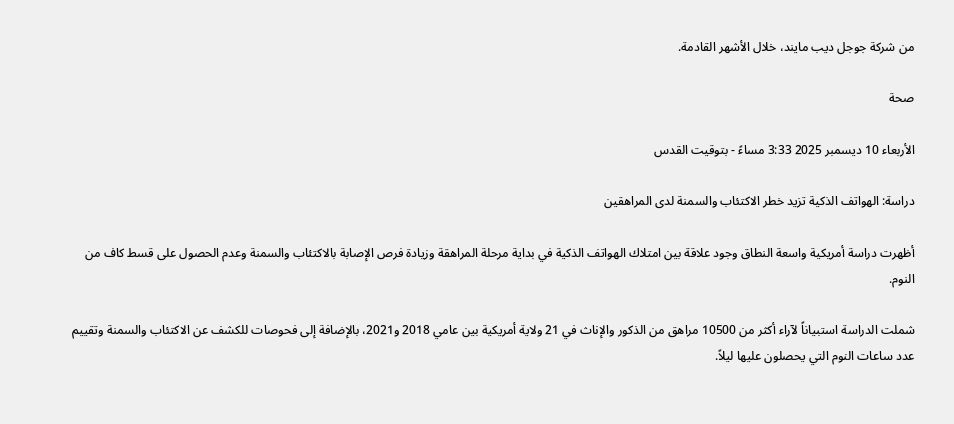من شركة جوجل ديب مايند، خلال الأشهر القادمة.

صحة

الأربعاء 10 ديسمبر 2025 3:33 مساءً - بتوقيت القدس

دراسة: الهواتف الذكية تزيد خطر الاكتئاب والسمنة لدى المراهقين

أظهرت دراسة أمريكية واسعة النطاق وجود علاقة بين امتلاك الهواتف الذكية في بداية مرحلة المراهقة وزيادة فرص الإصابة بالاكتئاب والسمنة وعدم الحصول على قسط كاف من النوم.

شملت الدراسة استبياناً لآراء أكثر من 10500 مراهق من الذكور والإناث في 21 ولاية أمريكية بين عامي 2018 و2021، بالإضافة إلى فحوصات للكشف عن الاكتئاب والسمنة وتقييم عدد ساعات النوم التي يحصلون عليها ليلاً.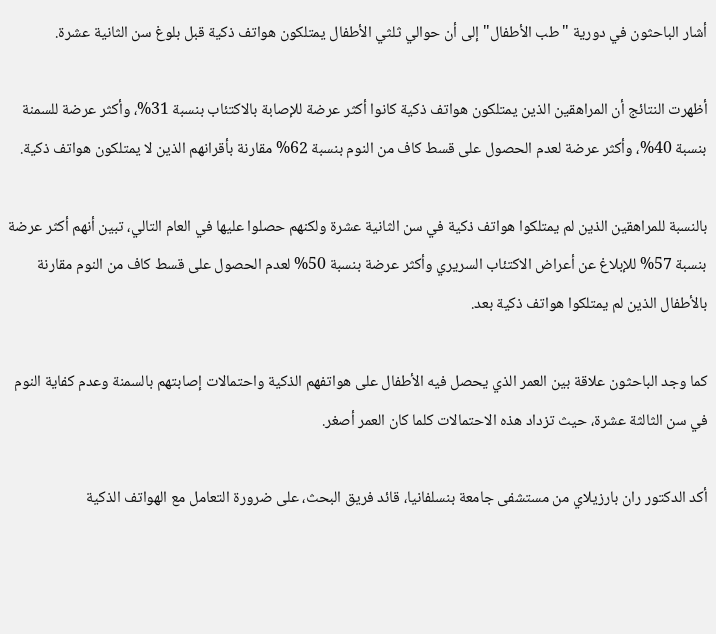أشار الباحثون في دورية "طب الأطفال" إلى أن حوالي ثلثي الأطفال يمتلكون هواتف ذكية قبل بلوغ سن الثانية عشرة.

أظهرت النتائج أن المراهقين الذين يمتلكون هواتف ذكية كانوا أكثر عرضة للإصابة بالاكتئاب بنسبة 31%، وأكثر عرضة للسمنة بنسبة 40%، وأكثر عرضة لعدم الحصول على قسط كاف من النوم بنسبة 62% مقارنة بأقرانهم الذين لا يمتلكون هواتف ذكية.

بالنسبة للمراهقين الذين لم يمتلكوا هواتف ذكية في سن الثانية عشرة ولكنهم حصلوا عليها في العام التالي، تبين أنهم أكثر عرضة بنسبة 57% للإبلاغ عن أعراض الاكتئاب السريري وأكثر عرضة بنسبة 50% لعدم الحصول على قسط كاف من النوم مقارنة بالأطفال الذين لم يمتلكوا هواتف ذكية بعد.

كما وجد الباحثون علاقة بين العمر الذي يحصل فيه الأطفال على هواتفهم الذكية واحتمالات إصابتهم بالسمنة وعدم كفاية النوم في سن الثالثة عشرة، حيث تزداد هذه الاحتمالات كلما كان العمر أصغر.

أكد الدكتور ران بارزيلاي من مستشفى جامعة بنسلفانيا، قائد فريق البحث، على ضرورة التعامل مع الهواتف الذكية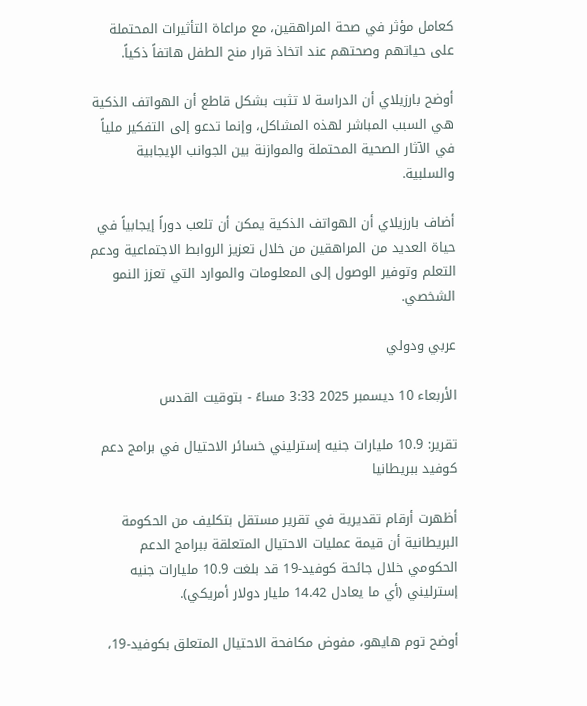كعامل مؤثر في صحة المراهقين، مع مراعاة التأثيرات المحتملة على حياتهم وصحتهم عند اتخاذ قرار منح الطفل هاتفاً ذكياً.

أوضح بارزيلاي أن الدراسة لا تثبت بشكل قاطع أن الهواتف الذكية هي السبب المباشر لهذه المشاكل، وإنما تدعو إلى التفكير ملياً في الآثار الصحية المحتملة والموازنة بين الجوانب الإيجابية والسلبية.

أضاف بارزيلاي أن الهواتف الذكية يمكن أن تلعب دوراً إيجابياً في حياة العديد من المراهقين من خلال تعزيز الروابط الاجتماعية ودعم التعلم وتوفير الوصول إلى المعلومات والموارد التي تعزز النمو الشخصي.

عربي ودولي

الأربعاء 10 ديسمبر 2025 3:33 مساءً - بتوقيت القدس

تقرير: 10.9 مليارات جنيه إسترليني خسائر الاحتيال في برامج دعم كوفيد ببريطانيا

أظهرت أرقام تقديرية في تقرير مستقل بتكليف من الحكومة البريطانية أن قيمة عمليات الاحتيال المتعلقة ببرامج الدعم الحكومي خلال جائحة كوفيد-19 قد بلغت 10.9 مليارات جنيه إسترليني (أي ما يعادل 14.42 مليار دولار أمريكي).

أوضح توم هايهو، مفوض مكافحة الاحتيال المتعلق بكوفيد-19،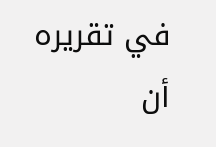في تقريره أن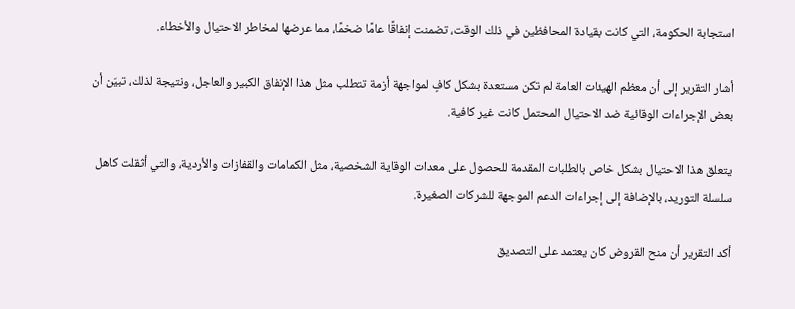استجابة الحكومة، التي كانت بقيادة المحافظين في ذلك الوقت، تضمنت إنفاقًا عامًا ضخمًا، مما عرضها لمخاطر الاحتيال والأخطاء.

أشار التقرير إلى أن معظم الهيئات العامة لم تكن مستعدة بشكل كافٍ لمواجهة أزمة تتطلب مثل هذا الإنفاق الكبير والعاجل، ونتيجة لذلك، تبيّن أن بعض الإجراءات الوقائية ضد الاحتيال المحتمل كانت غير كافية.

يتعلق هذا الاحتيال بشكل خاص بالطلبات المقدمة للحصول على معدات الوقاية الشخصية، مثل الكمامات والقفازات والأردية، والتي أثقلت كاهل سلسلة التوريد، بالإضافة إلى إجراءات الدعم الموجهة للشركات الصغيرة.

أكد التقرير أن منح القروض كان يعتمد على التصديق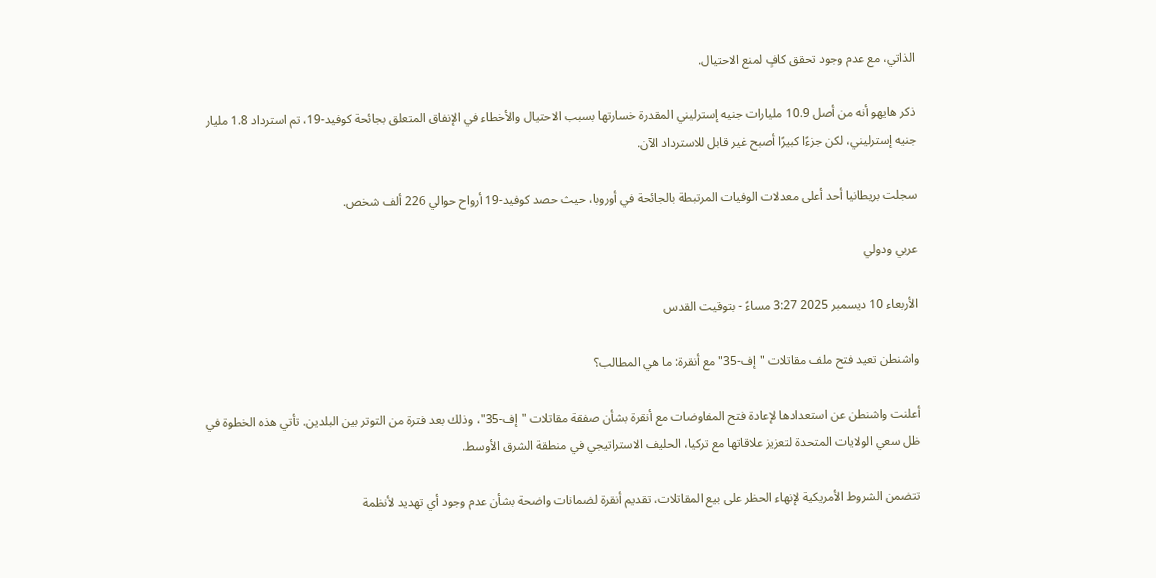الذاتي، مع عدم وجود تحقق كافٍ لمنع الاحتيال.

ذكر هايهو أنه من أصل 10.9 مليارات جنيه إسترليني المقدرة خسارتها بسبب الاحتيال والأخطاء في الإنفاق المتعلق بجائحة كوفيد-19، تم استرداد 1.8 مليار جنيه إسترليني، لكن جزءًا كبيرًا أصبح غير قابل للاسترداد الآن.

سجلت بريطانيا أحد أعلى معدلات الوفيات المرتبطة بالجائحة في أوروبا، حيث حصد كوفيد-19 أرواح حوالي 226 ألف شخص.

عربي ودولي

الأربعاء 10 ديسمبر 2025 3:27 مساءً - بتوقيت القدس

واشنطن تعيد فتح ملف مقاتلات "إف-35" مع أنقرة: ما هي المطالب؟

أعلنت واشنطن عن استعدادها لإعادة فتح المفاوضات مع أنقرة بشأن صفقة مقاتلات "إف-35"، وذلك بعد فترة من التوتر بين البلدين. تأتي هذه الخطوة في ظل سعي الولايات المتحدة لتعزيز علاقاتها مع تركيا، الحليف الاستراتيجي في منطقة الشرق الأوسط.

تتضمن الشروط الأمريكية لإنهاء الحظر على بيع المقاتلات، تقديم أنقرة لضمانات واضحة بشأن عدم وجود أي تهديد لأنظمة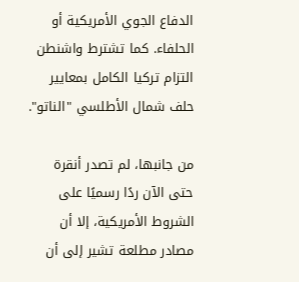الدفاع الجوي الأمريكية أو الحلفاء. كما تشترط واشنطن التزام تركيا الكامل بمعايير حلف شمال الأطلسي "الناتو".

من جانبها، لم تصدر أنقرة حتى الآن ردًا رسميًا على الشروط الأمريكية، إلا أن مصادر مطلعة تشير إلى أن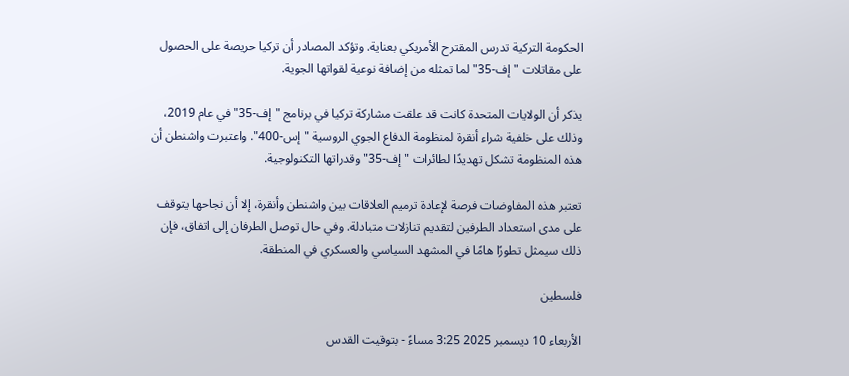الحكومة التركية تدرس المقترح الأمريكي بعناية. وتؤكد المصادر أن تركيا حريصة على الحصول على مقاتلات "إف-35" لما تمثله من إضافة نوعية لقواتها الجوية.

يذكر أن الولايات المتحدة كانت قد علقت مشاركة تركيا في برنامج "إف-35" في عام 2019، وذلك على خلفية شراء أنقرة لمنظومة الدفاع الجوي الروسية "إس-400". واعتبرت واشنطن أن هذه المنظومة تشكل تهديدًا لطائرات "إف-35" وقدراتها التكنولوجية.

تعتبر هذه المفاوضات فرصة لإعادة ترميم العلاقات بين واشنطن وأنقرة، إلا أن نجاحها يتوقف على مدى استعداد الطرفين لتقديم تنازلات متبادلة. وفي حال توصل الطرفان إلى اتفاق، فإن ذلك سيمثل تطورًا هامًا في المشهد السياسي والعسكري في المنطقة.

فلسطين

الأربعاء 10 ديسمبر 2025 3:25 مساءً - بتوقيت القدس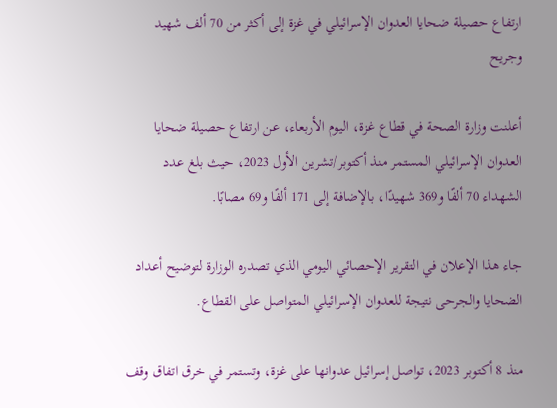ارتفاع حصيلة ضحايا العدوان الإسرائيلي في غزة إلى أكثر من 70 ألف شهيد وجريح

أعلنت وزارة الصحة في قطاع غزة، اليوم الأربعاء، عن ارتفاع حصيلة ضحايا العدوان الإسرائيلي المستمر منذ أكتوبر/تشرين الأول 2023، حيث بلغ عدد الشهداء 70 ألفًا و369 شهيدًا، بالإضافة إلى 171 ألفًا و69 مصابًا.

جاء هذا الإعلان في التقرير الإحصائي اليومي الذي تصدره الوزارة لتوضيح أعداد الضحايا والجرحى نتيجة للعدوان الإسرائيلي المتواصل على القطاع.

منذ 8 أكتوبر 2023، تواصل إسرائيل عدوانها على غزة، وتستمر في خرق اتفاق وقف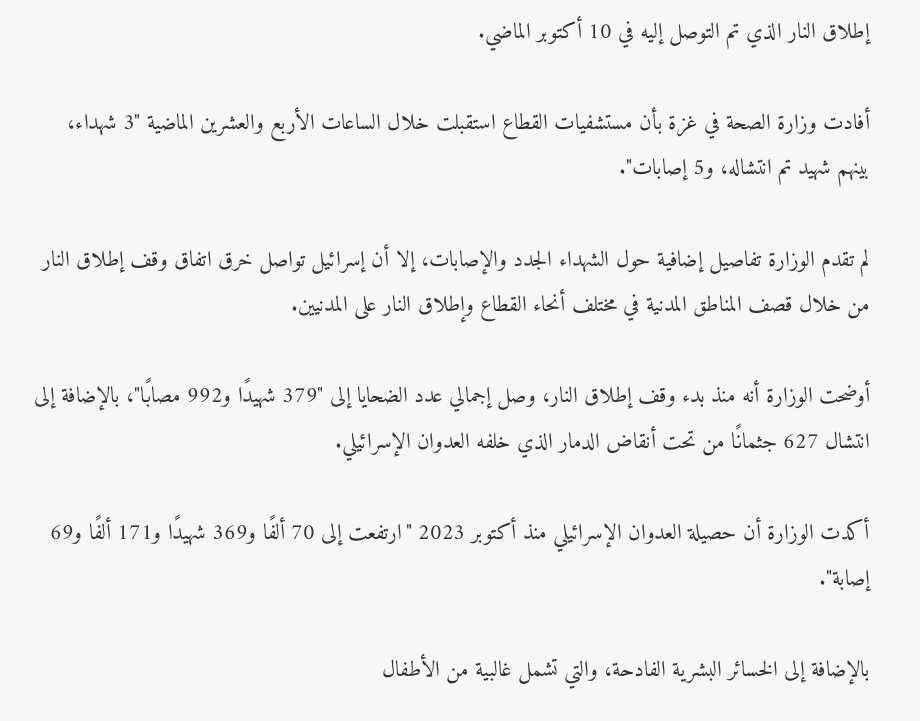إطلاق النار الذي تم التوصل إليه في 10 أكتوبر الماضي.

أفادت وزارة الصحة في غزة بأن مستشفيات القطاع استقبلت خلال الساعات الأربع والعشرين الماضية "3 شهداء، بينهم شهيد تم انتشاله، و5 إصابات".

لم تقدم الوزارة تفاصيل إضافية حول الشهداء الجدد والإصابات، إلا أن إسرائيل تواصل خرق اتفاق وقف إطلاق النار من خلال قصف المناطق المدنية في مختلف أنحاء القطاع وإطلاق النار على المدنيين.

أوضحت الوزارة أنه منذ بدء وقف إطلاق النار، وصل إجمالي عدد الضحايا إلى "379 شهيدًا و992 مصابًا"، بالإضافة إلى انتشال 627 جثمانًا من تحت أنقاض الدمار الذي خلفه العدوان الإسرائيلي.

أكدت الوزارة أن حصيلة العدوان الإسرائيلي منذ أكتوبر 2023 "ارتفعت إلى 70 ألفًا و369 شهيدًا و171 ألفًا و69 إصابة".

بالإضافة إلى الخسائر البشرية الفادحة، والتي تشمل غالبية من الأطفال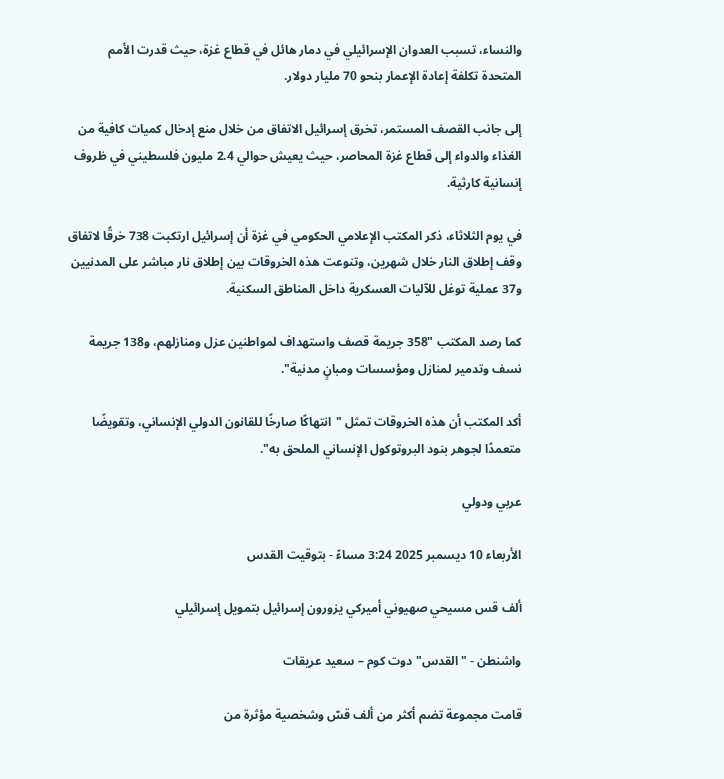والنساء، تسبب العدوان الإسرائيلي في دمار هائل في قطاع غزة، حيث قدرت الأمم المتحدة تكلفة إعادة الإعمار بنحو 70 مليار دولار.

إلى جانب القصف المستمر، تخرق إسرائيل الاتفاق من خلال منع إدخال كميات كافية من الغذاء والدواء إلى قطاع غزة المحاصر، حيث يعيش حوالي 2.4 مليون فلسطيني في ظروف إنسانية كارثية.

في يوم الثلاثاء، ذكر المكتب الإعلامي الحكومي في غزة أن إسرائيل ارتكبت 738 خرقًا لاتفاق وقف إطلاق النار خلال شهرين، وتنوعت هذه الخروقات بين إطلاق نار مباشر على المدنيين و37 عملية توغل للآليات العسكرية داخل المناطق السكنية.

كما رصد المكتب "358 جريمة قصف واستهداف لمواطنين عزل ومنازلهم، و138 جريمة نسف وتدمير لمنازل ومؤسسات ومبانٍ مدنية".

أكد المكتب أن هذه الخروقات تمثل "انتهاكًا صارخًا للقانون الدولي الإنساني، وتقويضًا متعمدًا لجوهر بنود البروتوكول الإنساني الملحق به".

عربي ودولي

الأربعاء 10 ديسمبر 2025 3:24 مساءً - بتوقيت القدس

ألف قس مسيحي صهيوني أميركي يزورون إسرائيل بتمويل إسرائيلي

واشنطن - "القدس" دوت كوم – سعيد عريقات

قامت مجموعة تضم أكثر من ألف قسّ وشخصية مؤثرة من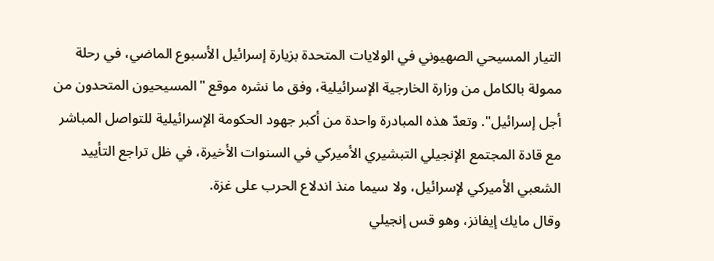التيار المسيحي الصهيوني في الولايات المتحدة بزيارة إسرائيل الأسبوع الماضي، في رحلة ممولة بالكامل من وزارة الخارجية الإسرائيلية، وفق ما نشره موقع "المسيحيون المتحدون من أجل إسرائيل". وتعدّ هذه المبادرة واحدة من أكبر جهود الحكومة الإسرائيلية للتواصل المباشر مع قادة المجتمع الإنجيلي التبشيري الأميركي في السنوات الأخيرة، في ظل تراجع التأييد الشعبي الأميركي لإسرائيل، ولا سيما منذ اندلاع الحرب على غزة.
وقال مايك إيفانز، وهو قس إنجيلي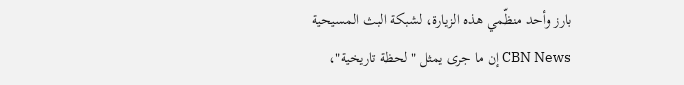بارز وأحد منظّمي هذه الزيارة، لشبكة البث المسيحية CBN News إن ما جرى يمثل "لحظة تاريخية"،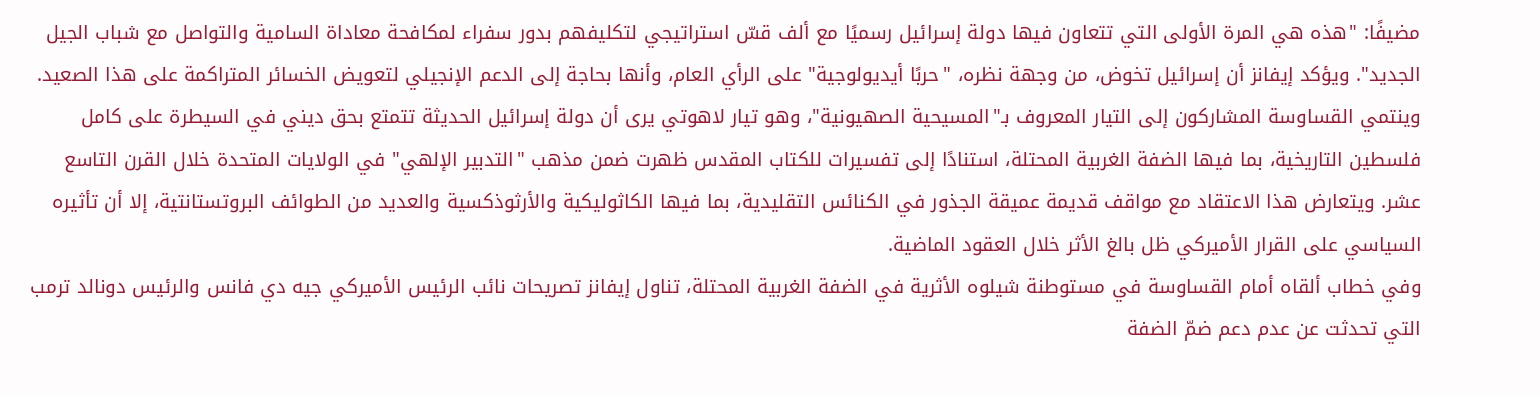مضيفًا: "هذه هي المرة الأولى التي تتعاون فيها دولة إسرائيل رسميًا مع ألف قسّ استراتيجي لتكليفهم بدور سفراء لمكافحة معاداة السامية والتواصل مع شباب الجيل الجديد". ويؤكد إيفانز أن إسرائيل تخوض، من وجهة نظره، "حربًا أيديولوجية" على الرأي العام، وأنها بحاجة إلى الدعم الإنجيلي لتعويض الخسائر المتراكمة على هذا الصعيد.
وينتمي القساوسة المشاركون إلى التيار المعروف بـ"المسيحية الصهيونية"، وهو تيار لاهوتي يرى أن دولة إسرائيل الحديثة تتمتع بحق ديني في السيطرة على كامل فلسطين التاريخية، بما فيها الضفة الغربية المحتلة، استنادًا إلى تفسيرات للكتاب المقدس ظهرت ضمن مذهب "التدبير الإلهي" في الولايات المتحدة خلال القرن التاسع عشر. ويتعارض هذا الاعتقاد مع مواقف قديمة عميقة الجذور في الكنائس التقليدية، بما فيها الكاثوليكية والأرثوذكسية والعديد من الطوائف البروتستانتية، إلا أن تأثيره السياسي على القرار الأميركي ظل بالغ الأثر خلال العقود الماضية.
وفي خطاب ألقاه أمام القساوسة في مستوطنة شيلوه الأثرية في الضفة الغربية المحتلة، تناول إيفانز تصريحات نائب الرئيس الأميركي جيه دي فانس والرئيس دونالد ترمب التي تحدثت عن عدم دعم ضمّ الضفة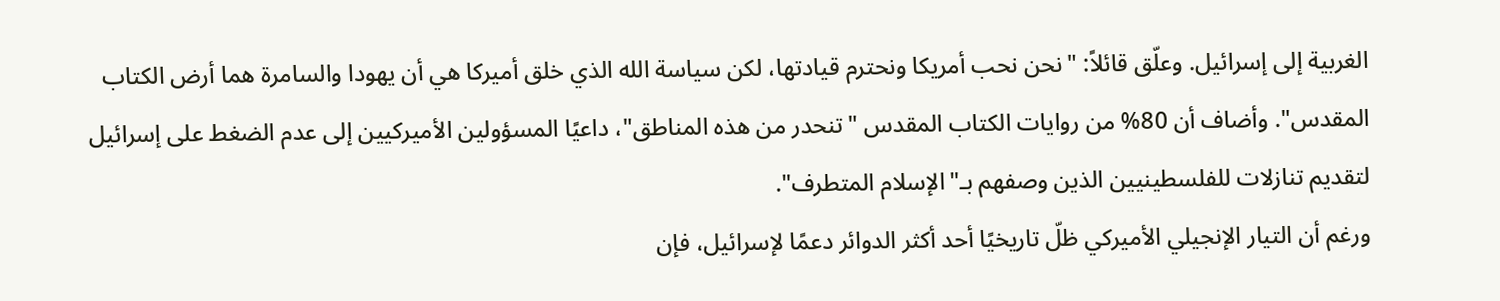الغربية إلى إسرائيل. وعلّق قائلاً: "نحن نحب أمريكا ونحترم قيادتها، لكن سياسة الله الذي خلق أميركا هي أن يهودا والسامرة هما أرض الكتاب المقدس". وأضاف أن 80% من روايات الكتاب المقدس "تنحدر من هذه المناطق"، داعيًا المسؤولين الأميركيين إلى عدم الضغط على إسرائيل لتقديم تنازلات للفلسطينيين الذين وصفهم بـ"الإسلام المتطرف".
ورغم أن التيار الإنجيلي الأميركي ظلّ تاريخيًا أحد أكثر الدوائر دعمًا لإسرائيل، فإن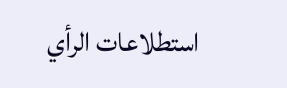استطلاعات الرأي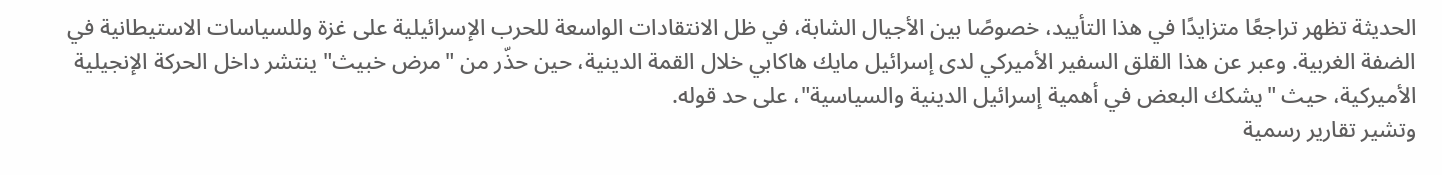الحديثة تظهر تراجعًا متزايدًا في هذا التأييد، خصوصًا بين الأجيال الشابة، في ظل الانتقادات الواسعة للحرب الإسرائيلية على غزة وللسياسات الاستيطانية في الضفة الغربية. وعبر عن هذا القلق السفير الأميركي لدى إسرائيل مايك هاكابي خلال القمة الدينية، حين حذّر من "مرض خبيث" ينتشر داخل الحركة الإنجيلية الأميركية، حيث "يشكك البعض في أهمية إسرائيل الدينية والسياسية"، على حد قوله.
وتشير تقارير رسمية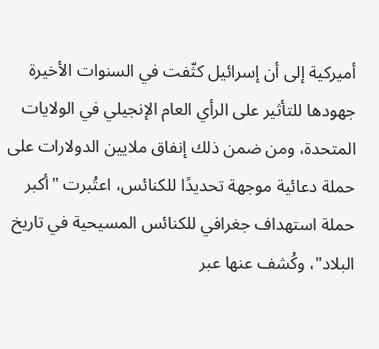أميركية إلى أن إسرائيل كثّفت في السنوات الأخيرة جهودها للتأثير على الرأي العام الإنجيلي في الولايات المتحدة، ومن ضمن ذلك إنفاق ملايين الدولارات على حملة دعائية موجهة تحديدًا للكنائس، اعتُبرت "أكبر حملة استهداف جغرافي للكنائس المسيحية في تاريخ البلاد"، وكُشف عنها عبر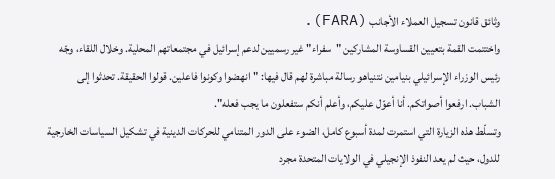وثائق قانون تسجيل العملاء الأجانب (FARA).
واختتمت القمة بتعيين القساوسة المشاركين "سفراء" غير رسميين لدعم إسرائيل في مجتمعاتهم المحلية. وخلال اللقاء، وجّه رئيس الوزراء الإسرائيلي بنيامين نتنياهو رسالة مباشرة لهم قال فيها: "انهضوا وكونوا فاعلين. قولوا الحقيقة. تحدثوا إلى الشباب. ارفعوا أصواتكم. أنا أعوّل عليكم، وأعلم أنكم ستفعلون ما يجب فعله".
وتسلّط هذه الزيارة التي استمرت لمدة أسبوع كامل، الضوء على الدور المتنامي للحركات الدينية في تشكيل السياسات الخارجية للدول، حيث لم يعد النفوذ الإنجيلي في الولايات المتحدة مجرد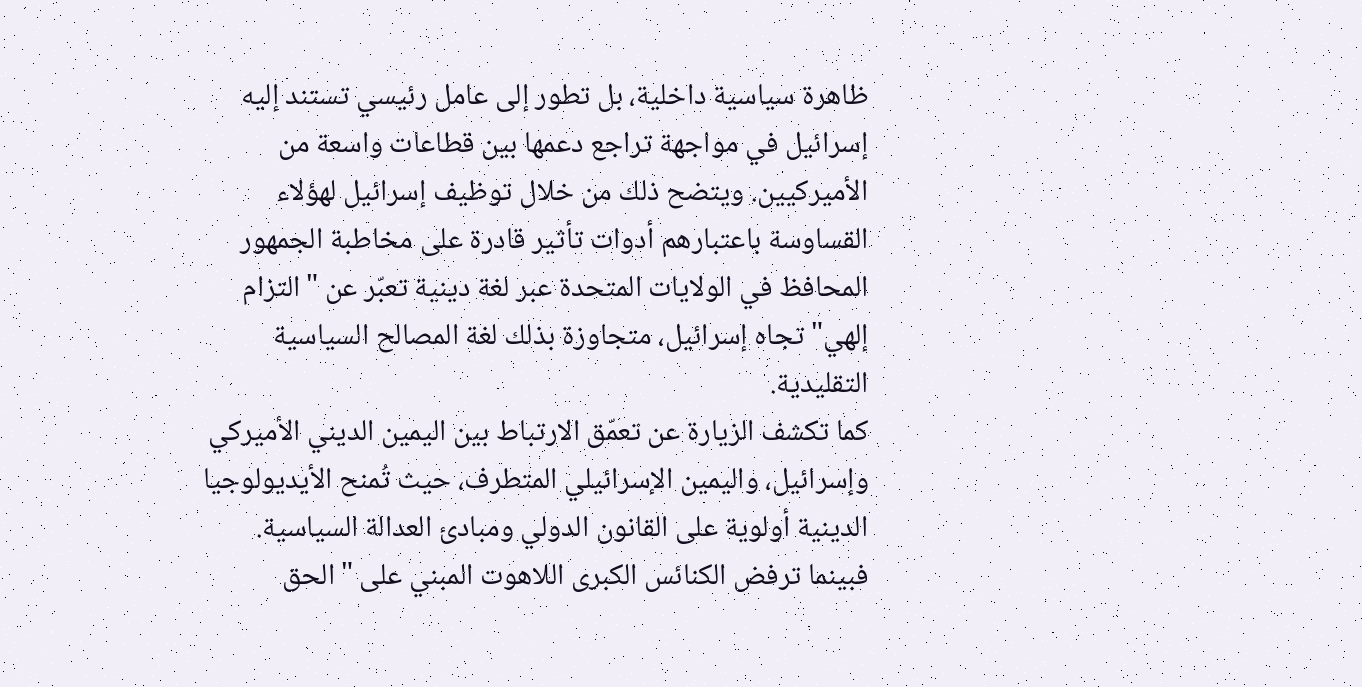ظاهرة سياسية داخلية، بل تطور إلى عامل رئيسي تستند إليه إسرائيل في مواجهة تراجع دعمها بين قطاعات واسعة من الأميركيين. ويتضح ذلك من خلال توظيف إسرائيل لهؤلاء القساوسة باعتبارهم أدوات تأثير قادرة على مخاطبة الجمهور المحافظ في الولايات المتحدة عبر لغة دينية تعبّر عن "التزام إلهي" تجاه إسرائيل، متجاوزة بذلك لغة المصالح السياسية التقليدية.
كما تكشف الزيارة عن تعمّق الارتباط بين اليمين الديني الأميركي وإسرائيل، واليمين الإسرائيلي المتطرف، حيث تُمنح الأيديولوجيا الدينية أولوية على القانون الدولي ومبادئ العدالة السياسية. فبينما ترفض الكنائس الكبرى اللاهوت المبني على "الحق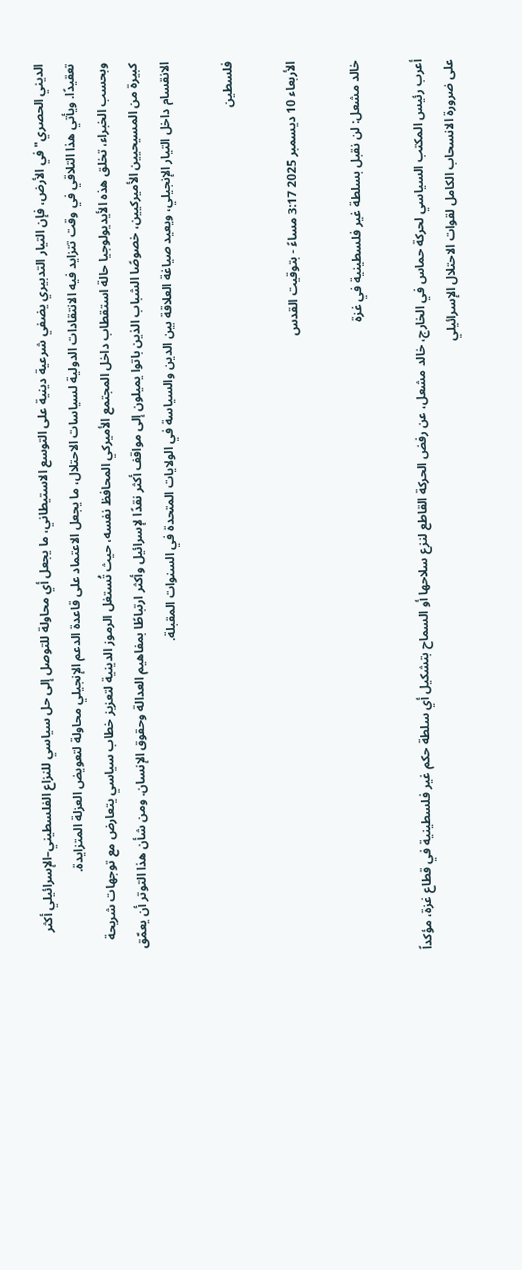الديني الحصري" في الأرض، فإن التيار التدبيري يضفي شرعية دينية على التوسع الاستيطاني، ما يجعل أي محاولة للتوصل إلى حل سياسي للنزاع الفلسطيني–الإسرائيلي أكثر تعقيدًا. ويأتي هذا التلاقي في وقت تتزايد فيه الانتقادات الدولية لسياسات الاحتلال، ما يجعل الاعتماد على قاعدة الدعم الإنجيلي محاولة لتعويض العزلة المتزايدة.
وبحسب الخبراء، تخلق هذه الأيديولوجيا حالة استقطاب داخل المجتمع الأميركي المحافظ نفسه، حيث تُستغل الرموز الدينية لتعزيز خطاب سياسي يتعارض مع توجهات شريحة كبيرة من المسيحيين الأميركيين، خصوصًا الشباب الذين باتوا يميلون إلى مواقف أكثر نقدًا لإسرائيل وأكثر ارتباطًا بمفاهيم العدالة وحقوق الإنسان. ومن شأن هذا التوتر أن يعمّق الانقسام داخل التيار الإنجيلي، ويعيد صياغة العلاقة بين الدين والسياسة في الولايات المتحدة في السنوات المقبلة.

فلسطين

الأربعاء 10 ديسمبر 2025 3:17 مساءً - بتوقيت القدس

خالد مشعل: لن نقبل بسلطة غير فلسطينية في غزة

أعرب رئيس المكتب السياسي لحركة حماس في الخارج، خالد مشعل، عن رفض الحركة القاطع لنزع سلاحها أو السماح بتشكيل أي سلطة حكم غير فلسطينية في قطاع غزة، مؤكداً على ضرورة الانسحاب الكامل لقوات الاحتلال الإسرائيلي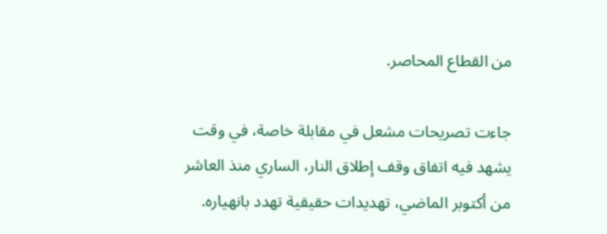من القطاع المحاصر.

جاءت تصريحات مشعل في مقابلة خاصة، في وقت يشهد فيه اتفاق وقف إطلاق النار، الساري منذ العاشر من أكتوبر الماضي، تهديدات حقيقية تهدد بانهياره.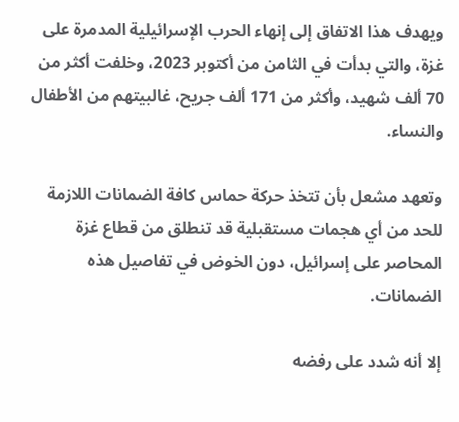ويهدف هذا الاتفاق إلى إنهاء الحرب الإسرائيلية المدمرة على غزة، والتي بدأت في الثامن من أكتوبر 2023، وخلفت أكثر من 70 ألف شهيد، وأكثر من 171 ألف جريح، غالبيتهم من الأطفال والنساء.

وتعهد مشعل بأن تتخذ حركة حماس كافة الضمانات اللازمة للحد من أي هجمات مستقبلية قد تنطلق من قطاع غزة المحاصر على إسرائيل، دون الخوض في تفاصيل هذه الضمانات.

إلا أنه شدد على رفضه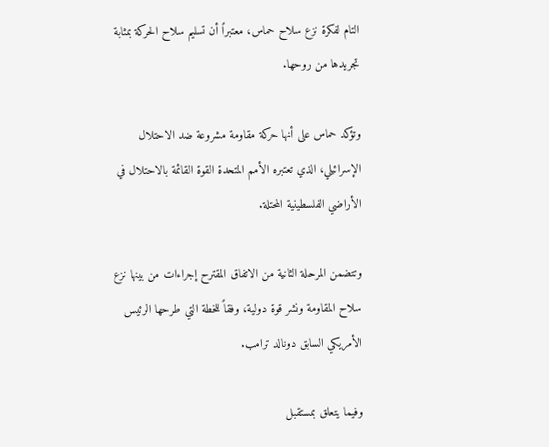التام لفكرة نزع سلاح حماس، معتبراً أن تسليم سلاح الحركة بمثابة تجريدها من روحها.

وتؤكد حماس على أنها حركة مقاومة مشروعة ضد الاحتلال الإسرائيلي، الذي تعتبره الأمم المتحدة القوة القائمة بالاحتلال في الأراضي الفلسطينية المحتلة.

وتتضمن المرحلة الثانية من الاتفاق المقترح إجراءات من بينها نزع سلاح المقاومة ونشر قوة دولية، وفقاً للخطة التي طرحها الرئيس الأمريكي السابق دونالد ترامب.

وفيما يتعلق بمستقبل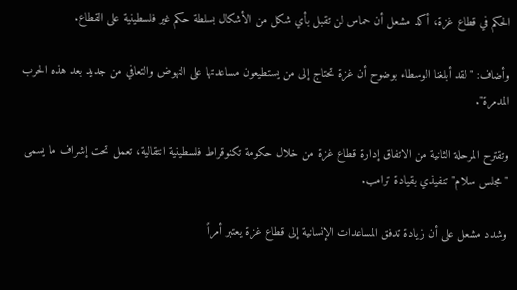الحكم في قطاع غزة، أكد مشعل أن حماس لن تقبل بأي شكل من الأشكال بسلطة حكم غير فلسطينية على القطاع.

وأضاف: "لقد أبلغنا الوسطاء بوضوح أن غزة تحتاج إلى من يستطيعون مساعدتها على النهوض والتعافي من جديد بعد هذه الحرب المدمرة".

وتقترح المرحلة الثانية من الاتفاق إدارة قطاع غزة من خلال حكومة تكنوقراط فلسطينية انتقالية، تعمل تحت إشراف ما يسمى "مجلس سلام" تنفيذي بقيادة ترامب.

وشدد مشعل على أن زيادة تدفق المساعدات الإنسانية إلى قطاع غزة يعتبر أمراً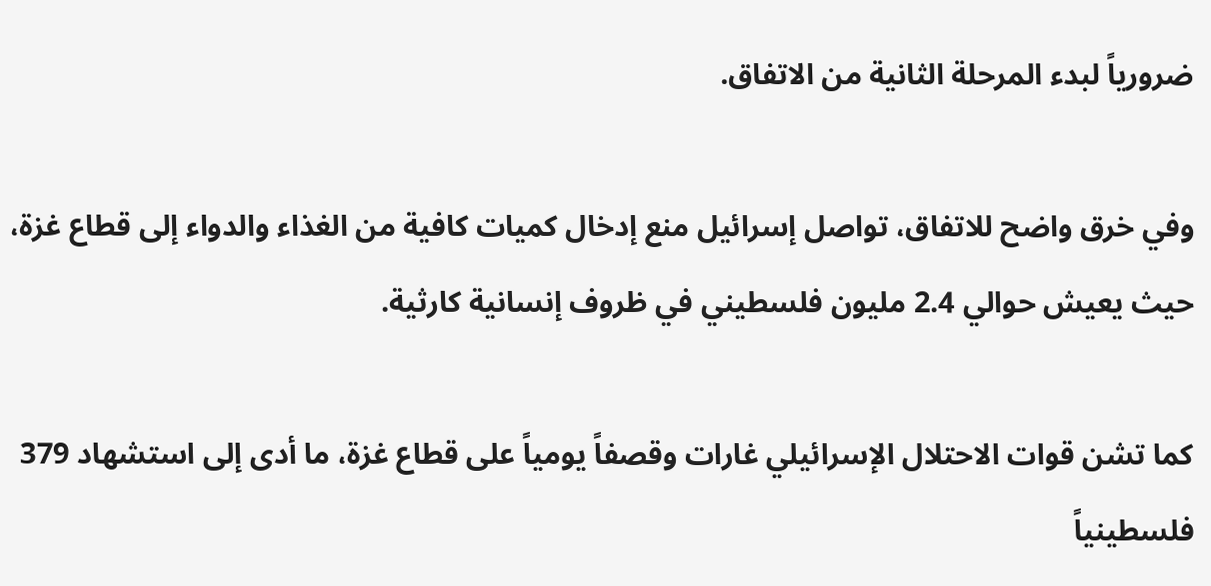ضرورياً لبدء المرحلة الثانية من الاتفاق.

وفي خرق واضح للاتفاق، تواصل إسرائيل منع إدخال كميات كافية من الغذاء والدواء إلى قطاع غزة، حيث يعيش حوالي 2.4 مليون فلسطيني في ظروف إنسانية كارثية.

كما تشن قوات الاحتلال الإسرائيلي غارات وقصفاً يومياً على قطاع غزة، ما أدى إلى استشهاد 379 فلسطينياً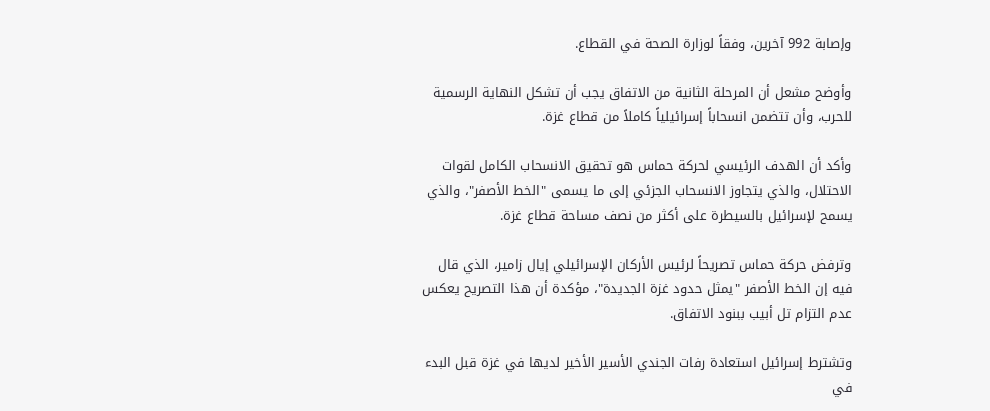وإصابة 992 آخرين، وفقاً لوزارة الصحة في القطاع.

وأوضح مشعل أن المرحلة الثانية من الاتفاق يجب أن تشكل النهاية الرسمية للحرب، وأن تتضمن انسحاباً إسرائيلياً كاملاً من قطاع غزة.

وأكد أن الهدف الرئيسي لحركة حماس هو تحقيق الانسحاب الكامل لقوات الاحتلال، والذي يتجاوز الانسحاب الجزئي إلى ما يسمى "الخط الأصفر"، والذي يسمح لإسرائيل بالسيطرة على أكثر من نصف مساحة قطاع غزة.

وترفض حركة حماس تصريحاً لرئيس الأركان الإسرائيلي إيال زامير، الذي قال فيه إن الخط الأصفر "يمثل حدود غزة الجديدة"، مؤكدة أن هذا التصريح يعكس عدم التزام تل أبيب ببنود الاتفاق.

وتشترط إسرائيل استعادة رفات الجندي الأسير الأخير لديها في غزة قبل البدء في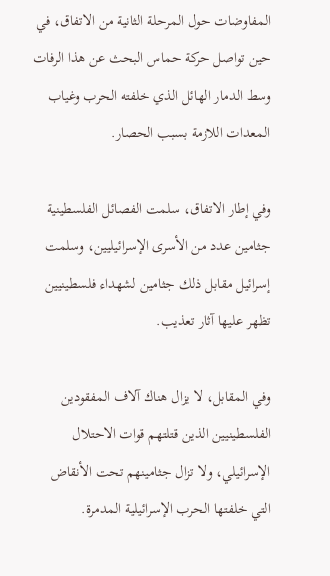المفاوضات حول المرحلة الثانية من الاتفاق، في حين تواصل حركة حماس البحث عن هذا الرفات وسط الدمار الهائل الذي خلفته الحرب وغياب المعدات اللازمة بسبب الحصار.

وفي إطار الاتفاق، سلمت الفصائل الفلسطينية جثامين عدد من الأسرى الإسرائيليين، وسلمت إسرائيل مقابل ذلك جثامين لشهداء فلسطينيين تظهر عليها آثار تعذيب.

وفي المقابل، لا يزال هناك آلاف المفقودين الفلسطينيين الذين قتلتهم قوات الاحتلال الإسرائيلي، ولا تزال جثامينهم تحت الأنقاض التي خلفتها الحرب الإسرائيلية المدمرة.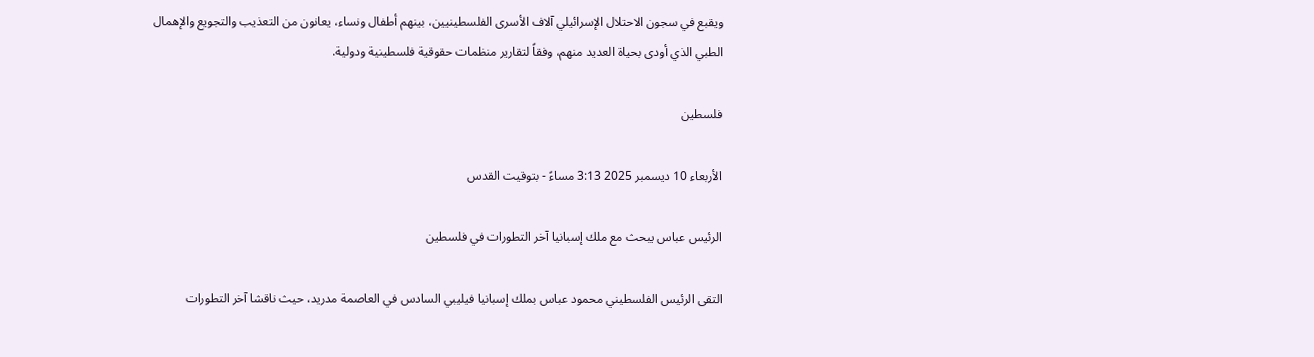ويقبع في سجون الاحتلال الإسرائيلي آلاف الأسرى الفلسطينيين، بينهم أطفال ونساء، يعانون من التعذيب والتجويع والإهمال الطبي الذي أودى بحياة العديد منهم، وفقاً لتقارير منظمات حقوقية فلسطينية ودولية.

فلسطين

الأربعاء 10 ديسمبر 2025 3:13 مساءً - بتوقيت القدس

الرئيس عباس يبحث مع ملك إسبانيا آخر التطورات في فلسطين

التقى الرئيس الفلسطيني محمود عباس بملك إسبانيا فيليبي السادس في العاصمة مدريد، حيث ناقشا آخر التطورات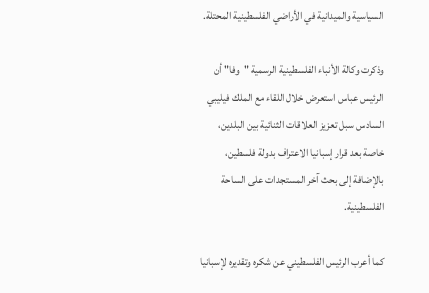السياسية والميدانية في الأراضي الفلسطينية المحتلة.

وذكرت وكالة الأنباء الفلسطينية الرسمية "وفا" أن الرئيس عباس استعرض خلال اللقاء مع الملك فيليبي السادس سبل تعزيز العلاقات الثنائية بين البلدين، خاصة بعد قرار إسبانيا الاعتراف بدولة فلسطين، بالإضافة إلى بحث آخر المستجدات على الساحة الفلسطينية.

كما أعرب الرئيس الفلسطيني عن شكره وتقديره لإسبانيا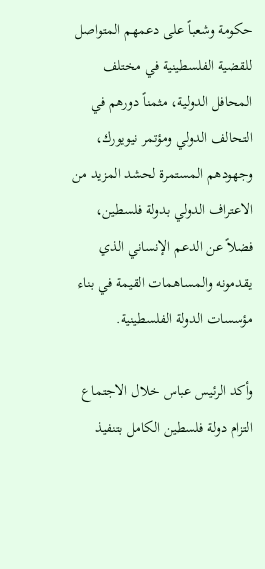حكومة وشعباً على دعمهم المتواصل للقضية الفلسطينية في مختلف المحافل الدولية، مثمناً دورهم في التحالف الدولي ومؤتمر نيويورك، وجهودهم المستمرة لحشد المزيد من الاعتراف الدولي بدولة فلسطين، فضلاً عن الدعم الإنساني الذي يقدمونه والمساهمات القيمة في بناء مؤسسات الدولة الفلسطينية.

وأكد الرئيس عباس خلال الاجتماع التزام دولة فلسطين الكامل بتنفيذ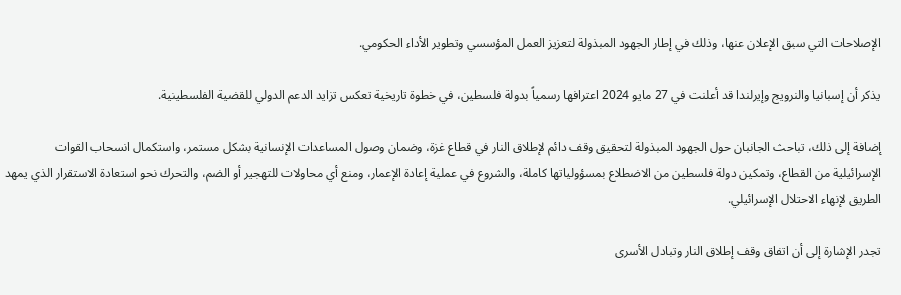الإصلاحات التي سبق الإعلان عنها، وذلك في إطار الجهود المبذولة لتعزيز العمل المؤسسي وتطوير الأداء الحكومي.

يذكر أن إسبانيا والنرويج وإيرلندا قد أعلنت في 27 مايو 2024 اعترافها رسمياً بدولة فلسطين، في خطوة تاريخية تعكس تزايد الدعم الدولي للقضية الفلسطينية.

إضافة إلى ذلك، تباحث الجانبان حول الجهود المبذولة لتحقيق وقف دائم لإطلاق النار في قطاع غزة، وضمان وصول المساعدات الإنسانية بشكل مستمر، واستكمال انسحاب القوات الإسرائيلية من القطاع، وتمكين دولة فلسطين من الاضطلاع بمسؤولياتها كاملة، والشروع في عملية إعادة الإعمار، ومنع أي محاولات للتهجير أو الضم، والتحرك نحو استعادة الاستقرار الذي يمهد الطريق لإنهاء الاحتلال الإسرائيلي.

تجدر الإشارة إلى أن اتفاق وقف إطلاق النار وتبادل الأسرى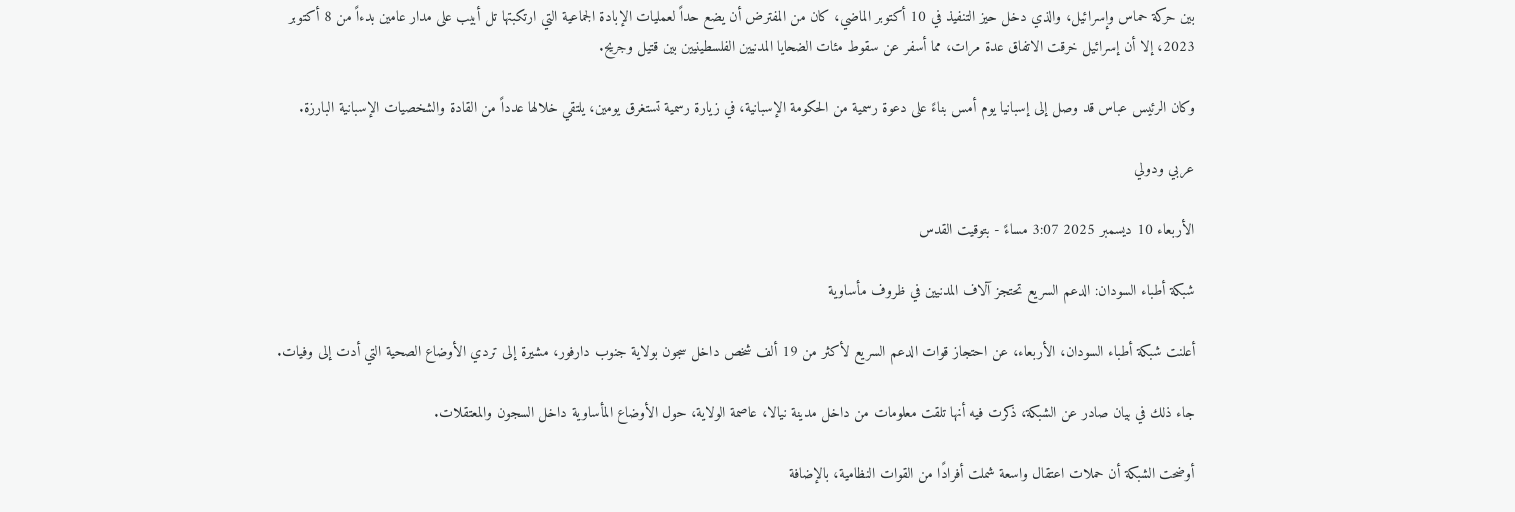بين حركة حماس وإسرائيل، والذي دخل حيز التنفيذ في 10 أكتوبر الماضي، كان من المفترض أن يضع حداً لعمليات الإبادة الجماعية التي ارتكبتها تل أبيب على مدار عامين بدءاً من 8 أكتوبر 2023، إلا أن إسرائيل خرقت الاتفاق عدة مرات، مما أسفر عن سقوط مئات الضحايا المدنيين الفلسطينيين بين قتيل وجريح.

وكان الرئيس عباس قد وصل إلى إسبانيا يوم أمس بناءً على دعوة رسمية من الحكومة الإسبانية، في زيارة رسمية تستغرق يومين، يلتقي خلالها عدداً من القادة والشخصيات الإسبانية البارزة.

عربي ودولي

الأربعاء 10 ديسمبر 2025 3:07 مساءً - بتوقيت القدس

شبكة أطباء السودان: الدعم السريع تحتجز آلاف المدنيين في ظروف مأساوية

أعلنت شبكة أطباء السودان، الأربعاء، عن احتجاز قوات الدعم السريع لأكثر من 19 ألف شخص داخل سجون بولاية جنوب دارفور، مشيرة إلى تردي الأوضاع الصحية التي أدت إلى وفيات.

جاء ذلك في بيان صادر عن الشبكة، ذكرت فيه أنها تلقت معلومات من داخل مدينة نيالا، عاصمة الولاية، حول الأوضاع المأساوية داخل السجون والمعتقلات.

أوضحت الشبكة أن حملات اعتقال واسعة شملت أفرادًا من القوات النظامية، بالإضافة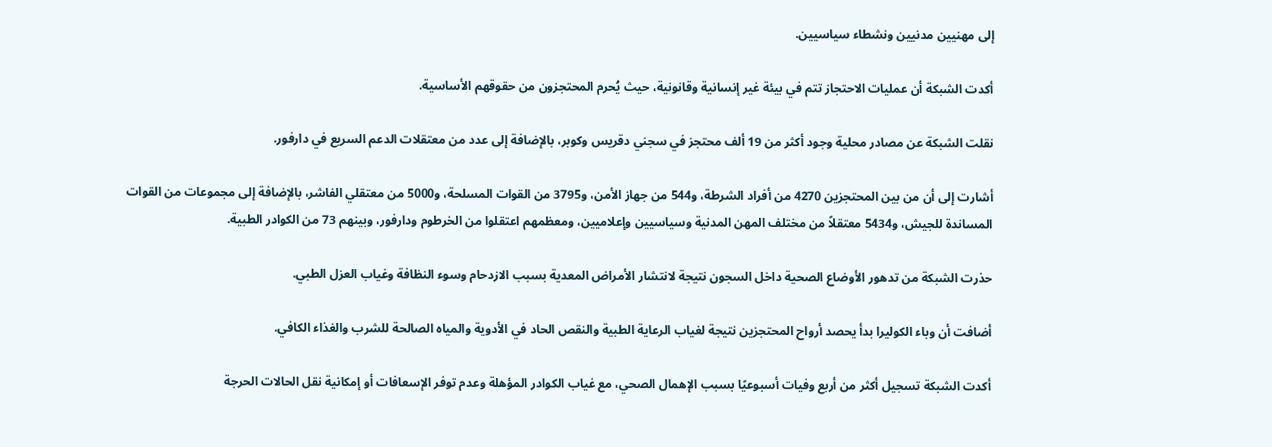إلى مهنيين مدنيين ونشطاء سياسيين.

أكدت الشبكة أن عمليات الاحتجاز تتم في بيئة غير إنسانية وقانونية، حيث يُحرم المحتجزون من حقوقهم الأساسية.

نقلت الشبكة عن مصادر محلية وجود أكثر من 19 ألف محتجز في سجني دقريس وكوبر، بالإضافة إلى عدد من معتقلات الدعم السريع في دارفور.

أشارت إلى أن من بين المحتجزين 4270 من أفراد الشرطة، و544 من جهاز الأمن، و3795 من القوات المسلحة، و5000 من معتقلي الفاشر، بالإضافة إلى مجموعات من القوات المساندة للجيش، و5434 معتقلاً من مختلف المهن المدنية وسياسيين وإعلاميين، ومعظمهم اعتقلوا من الخرطوم ودارفور، وبينهم 73 من الكوادر الطبية.

حذرت الشبكة من تدهور الأوضاع الصحية داخل السجون نتيجة لانتشار الأمراض المعدية بسبب الازدحام وسوء النظافة وغياب العزل الطبي.

أضافت أن وباء الكوليرا بدأ يحصد أرواح المحتجزين نتيجة لغياب الرعاية الطبية والنقص الحاد في الأدوية والمياه الصالحة للشرب والغذاء الكافي.

أكدت الشبكة تسجيل أكثر من أربع وفيات أسبوعيًا بسبب الإهمال الصحي، مع غياب الكوادر المؤهلة وعدم توفر الإسعافات أو إمكانية نقل الحالات الحرجة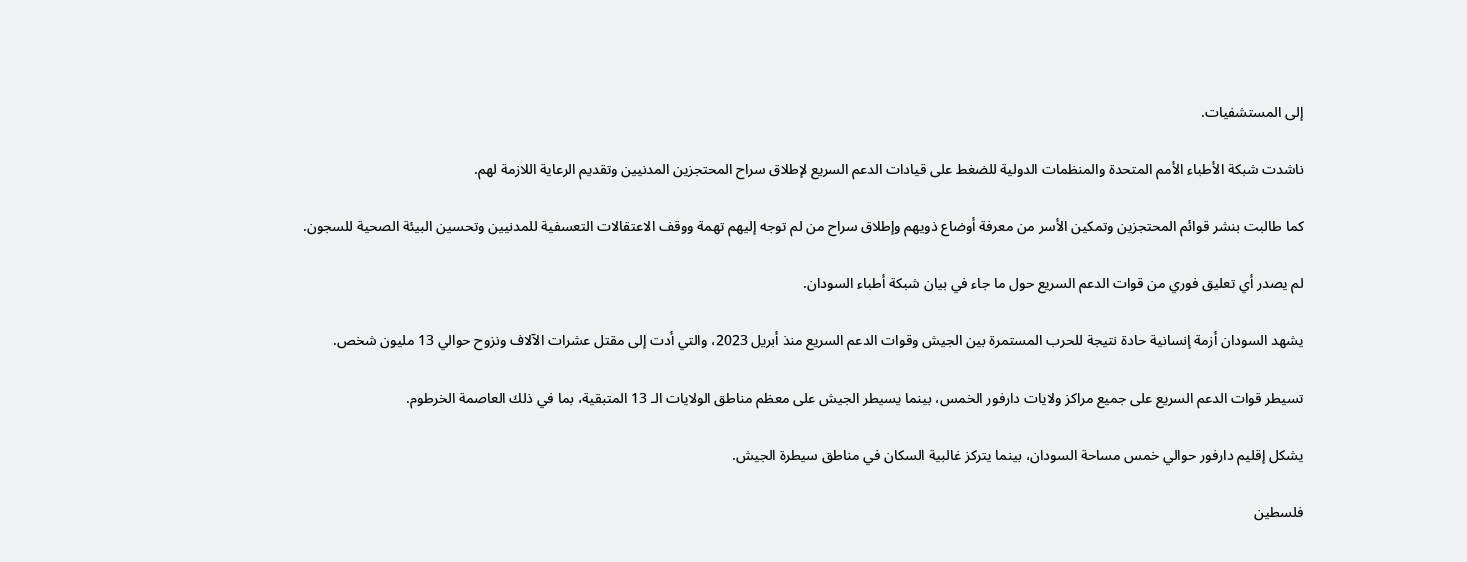إلى المستشفيات.

ناشدت شبكة الأطباء الأمم المتحدة والمنظمات الدولية للضغط على قيادات الدعم السريع لإطلاق سراح المحتجزين المدنيين وتقديم الرعاية اللازمة لهم.

كما طالبت بنشر قوائم المحتجزين وتمكين الأسر من معرفة أوضاع ذويهم وإطلاق سراح من لم توجه إليهم تهمة ووقف الاعتقالات التعسفية للمدنيين وتحسين البيئة الصحية للسجون.

لم يصدر أي تعليق فوري من قوات الدعم السريع حول ما جاء في بيان شبكة أطباء السودان.

يشهد السودان أزمة إنسانية حادة نتيجة للحرب المستمرة بين الجيش وقوات الدعم السريع منذ أبريل 2023، والتي أدت إلى مقتل عشرات الآلاف ونزوح حوالي 13 مليون شخص.

تسيطر قوات الدعم السريع على جميع مراكز ولايات دارفور الخمس، بينما يسيطر الجيش على معظم مناطق الولايات الـ 13 المتبقية، بما في ذلك العاصمة الخرطوم.

يشكل إقليم دارفور حوالي خمس مساحة السودان، بينما يتركز غالبية السكان في مناطق سيطرة الجيش.

فلسطين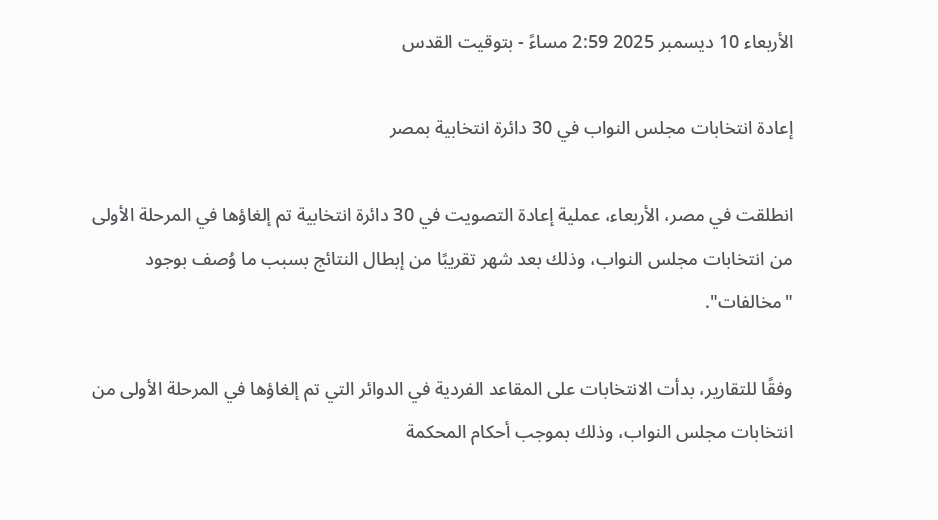الأربعاء 10 ديسمبر 2025 2:59 مساءً - بتوقيت القدس

إعادة انتخابات مجلس النواب في 30 دائرة انتخابية بمصر

انطلقت في مصر، الأربعاء، عملية إعادة التصويت في 30 دائرة انتخابية تم إلغاؤها في المرحلة الأولى من انتخابات مجلس النواب، وذلك بعد شهر تقريبًا من إبطال النتائج بسبب ما وُصف بوجود "مخالفات".

وفقًا للتقارير، بدأت الانتخابات على المقاعد الفردية في الدوائر التي تم إلغاؤها في المرحلة الأولى من انتخابات مجلس النواب، وذلك بموجب أحكام المحكمة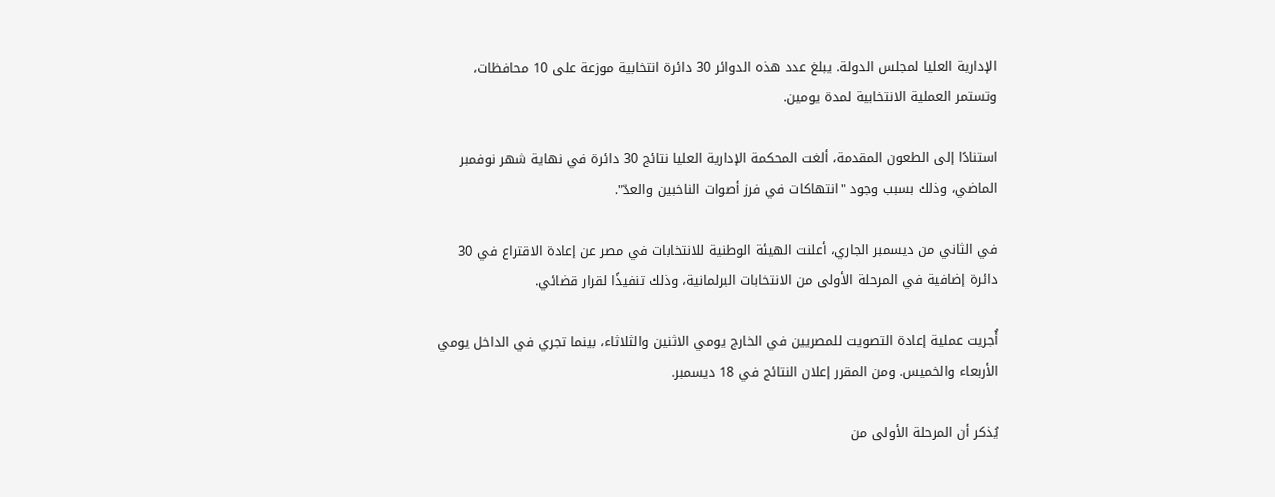الإدارية العليا لمجلس الدولة. يبلغ عدد هذه الدوائر 30 دائرة انتخابية موزعة على 10 محافظات، وتستمر العملية الانتخابية لمدة يومين.

استنادًا إلى الطعون المقدمة، ألغت المحكمة الإدارية العليا نتائج 30 دائرة في نهاية شهر نوفمبر الماضي، وذلك بسبب وجود "انتهاكات في فرز أصوات الناخبين والعدّ".

في الثاني من ديسمبر الجاري، أعلنت الهيئة الوطنية للانتخابات في مصر عن إعادة الاقتراع في 30 دائرة إضافية في المرحلة الأولى من الانتخابات البرلمانية، وذلك تنفيذًا لقرار قضائي.

أُجريت عملية إعادة التصويت للمصريين في الخارج يومي الاثنين والثلاثاء، بينما تجري في الداخل يومي الأربعاء والخميس. ومن المقرر إعلان النتائج في 18 ديسمبر.

يُذكر أن المرحلة الأولى من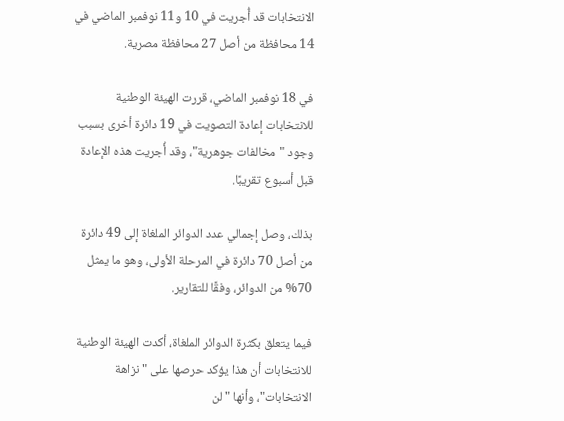الانتخابات قد أُجريت في 10 و11 نوفمبر الماضي في 14 محافظة من أصل 27 محافظة مصرية.

في 18 نوفمبر الماضي، قررت الهيئة الوطنية للانتخابات إعادة التصويت في 19 دائرة أخرى بسبب وجود "مخالفات جوهرية"، وقد أُجريت هذه الإعادة قبل أسبوع تقريبًا.

بذلك، وصل إجمالي عدد الدوائر الملغاة إلى 49 دائرة من أصل 70 دائرة في المرحلة الأولى، وهو ما يمثل 70% من الدوائر، وفقًا للتقارير.

فيما يتعلق بكثرة الدوائر الملغاة، أكدت الهيئة الوطنية للانتخابات أن هذا يؤكد حرصها على "نزاهة الانتخابات"، وأنها "لن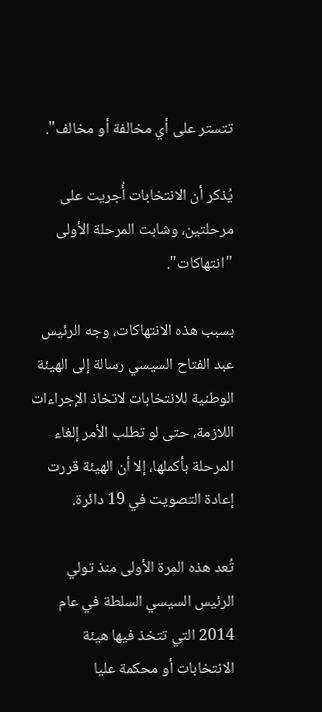تتستر على أي مخالفة أو مخالف".

يُذكر أن الانتخابات أُجريت على مرحلتين، وشابت المرحلة الأولى "انتهاكات".

بسبب هذه الانتهاكات، وجه الرئيس عبد الفتاح السيسي رسالة إلى الهيئة الوطنية للانتخابات لاتخاذ الإجراءات اللازمة، حتى لو تطلب الأمر إلغاء المرحلة بأكملها، إلا أن الهيئة قررت إعادة التصويت في 19 دائرة.

تُعد هذه المرة الأولى منذ تولي الرئيس السيسي السلطة في عام 2014 التي تتخذ فيها هيئة الانتخابات أو محكمة عليا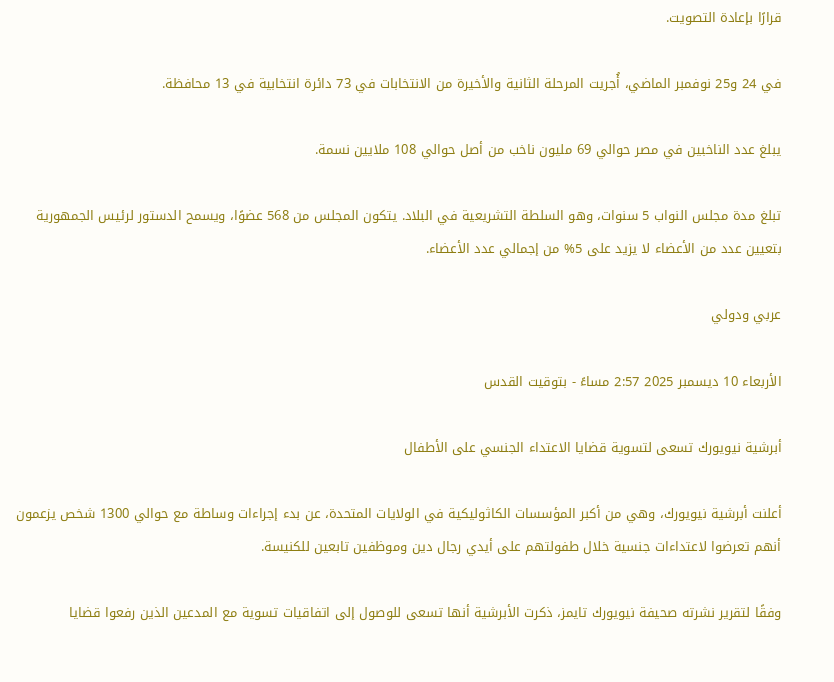قرارًا بإعادة التصويت.

في 24 و25 نوفمبر الماضي، أُجريت المرحلة الثانية والأخيرة من الانتخابات في 73 دائرة انتخابية في 13 محافظة.

يبلغ عدد الناخبين في مصر حوالي 69 مليون ناخب من أصل حوالي 108 ملايين نسمة.

تبلغ مدة مجلس النواب 5 سنوات، وهو السلطة التشريعية في البلاد. يتكون المجلس من 568 عضوًا، ويسمح الدستور لرئيس الجمهورية بتعيين عدد من الأعضاء لا يزيد على 5% من إجمالي عدد الأعضاء.

عربي ودولي

الأربعاء 10 ديسمبر 2025 2:57 مساءً - بتوقيت القدس

أبرشية نيويورك تسعى لتسوية قضايا الاعتداء الجنسي على الأطفال

أعلنت أبرشية نيويورك، وهي من أكبر المؤسسات الكاثوليكية في الولايات المتحدة، عن بدء إجراءات وساطة مع حوالي 1300 شخص يزعمون أنهم تعرضوا لاعتداءات جنسية خلال طفولتهم على أيدي رجال دين وموظفين تابعين للكنيسة.

وفقًا لتقرير نشرته صحيفة نيويورك تايمز، ذكرت الأبرشية أنها تسعى للوصول إلى اتفاقيات تسوية مع المدعين الذين رفعوا قضايا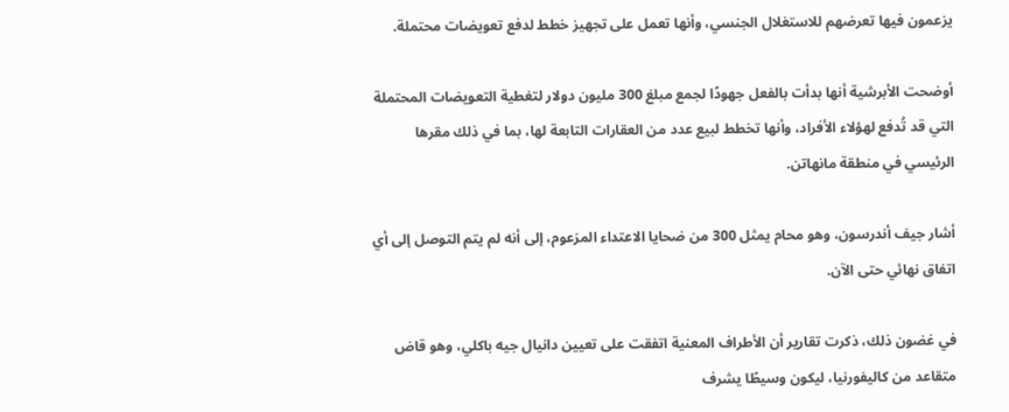يزعمون فيها تعرضهم للاستغلال الجنسي، وأنها تعمل على تجهيز خطط لدفع تعويضات محتملة.

أوضحت الأبرشية أنها بدأت بالفعل جهودًا لجمع مبلغ 300 مليون دولار لتغطية التعويضات المحتملة التي قد تُدفع لهؤلاء الأفراد، وأنها تخطط لبيع عدد من العقارات التابعة لها، بما في ذلك مقرها الرئيسي في منطقة مانهاتن.

أشار جيف أندرسون، وهو محام يمثل 300 من ضحايا الاعتداء المزعوم، إلى أنه لم يتم التوصل إلى أي اتفاق نهائي حتى الآن.

في غضون ذلك، ذكرت تقارير أن الأطراف المعنية اتفقت على تعيين دانيال جيه باكلي، وهو قاض متقاعد من كاليفورنيا، ليكون وسيطًا يشرف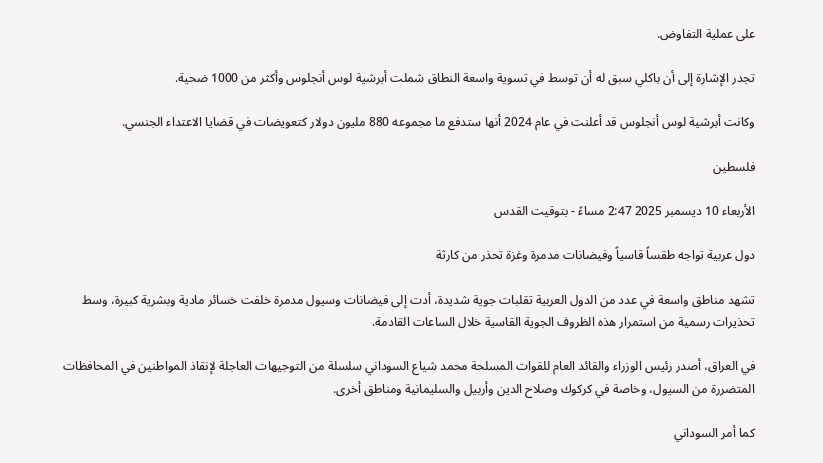على عملية التفاوض.

تجدر الإشارة إلى أن باكلي سبق له أن توسط في تسوية واسعة النطاق شملت أبرشية لوس أنجلوس وأكثر من 1000 ضحية.

وكانت أبرشية لوس أنجلوس قد أعلنت في عام 2024 أنها ستدفع ما مجموعه 880 مليون دولار كتعويضات في قضايا الاعتداء الجنسي.

فلسطين

الأربعاء 10 ديسمبر 2025 2:47 مساءً - بتوقيت القدس

دول عربية تواجه طقساً قاسياً وفيضانات مدمرة وغزة تحذر من كارثة

تشهد مناطق واسعة في عدد من الدول العربية تقلبات جوية شديدة، أدت إلى فيضانات وسيول مدمرة خلفت خسائر مادية وبشرية كبيرة، وسط تحذيرات رسمية من استمرار هذه الظروف الجوية القاسية خلال الساعات القادمة.

في العراق، أصدر رئيس الوزراء والقائد العام للقوات المسلحة محمد شياع السوداني سلسلة من التوجيهات العاجلة لإنقاذ المواطنين في المحافظات المتضررة من السيول، وخاصة في كركوك وصلاح الدين وأربيل والسليمانية ومناطق أخرى.

كما أمر السوداني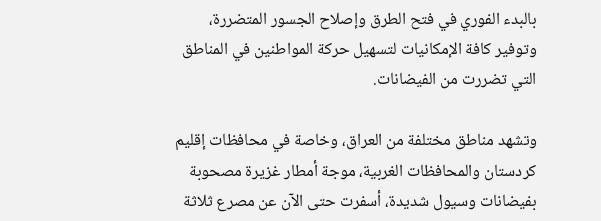بالبدء الفوري في فتح الطرق وإصلاح الجسور المتضررة، وتوفير كافة الإمكانيات لتسهيل حركة المواطنين في المناطق التي تضررت من الفيضانات.

وتشهد مناطق مختلفة من العراق، وخاصة في محافظات إقليم كردستان والمحافظات الغربية، موجة أمطار غزيرة مصحوبة بفيضانات وسيول شديدة، أسفرت حتى الآن عن مصرع ثلاثة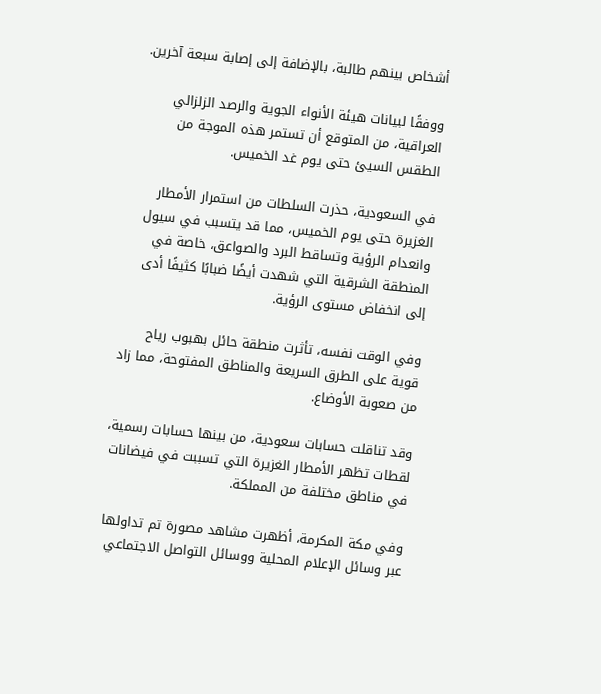أشخاص بينهم طالبة، بالإضافة إلى إصابة سبعة آخرين.

ووفقًا لبيانات هيئة الأنواء الجوية والرصد الزلزالي العراقية، من المتوقع أن تستمر هذه الموجة من الطقس السيئ حتى يوم غد الخميس.

في السعودية، حذرت السلطات من استمرار الأمطار الغزيرة حتى يوم الخميس، مما قد يتسبب في سيول وانعدام الرؤية وتساقط البرد والصواعق، خاصة في المنطقة الشرقية التي شهدت أيضًا ضبابًا كثيفًا أدى إلى انخفاض مستوى الرؤية.

وفي الوقت نفسه، تأثرت منطقة حائل بهبوب رياح قوية على الطرق السريعة والمناطق المفتوحة، مما زاد من صعوبة الأوضاع.

وقد تناقلت حسابات سعودية، من بينها حسابات رسمية، لقطات تظهر الأمطار الغزيرة التي تسببت في فيضانات في مناطق مختلفة من المملكة.

وفي مكة المكرمة، أظهرت مشاهد مصورة تم تداولها عبر وسائل الإعلام المحلية ووسائل التواصل الاجتماعي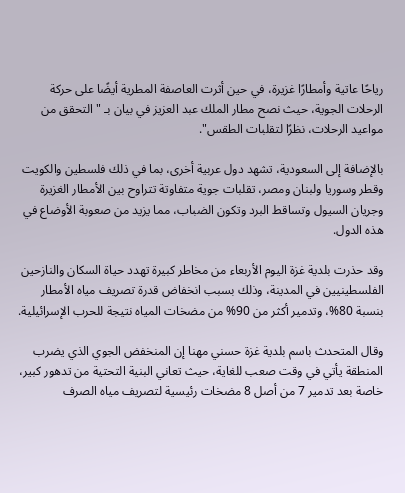رياحًا عاتية وأمطارًا غزيرة، في حين أثرت العاصفة المطرية أيضًا على حركة الرحلات الجوية، حيث نصح مطار الملك عبد العزيز في بيان بـ "التحقق من مواعيد الرحلات، نظرًا لتقلبات الطقس".

بالإضافة إلى السعودية، تشهد دول عربية أخرى، بما في ذلك فلسطين والكويت وقطر وسوريا ولبنان ومصر، تقلبات جوية متفاوتة تتراوح بين الأمطار الغزيرة وجريان السيول وتساقط البرد وتكون الضباب، مما يزيد من صعوبة الأوضاع في هذه الدول.

وقد حذرت بلدية غزة اليوم الأربعاء من مخاطر كبيرة تهدد حياة السكان والنازحين الفلسطينيين في المدينة، وذلك بسبب انخفاض قدرة تصريف مياه الأمطار بنسبة 80%، وتدمير أكثر من 90% من مضخات المياه نتيجة للحرب الإسرائيلية.

وقال المتحدث باسم بلدية غزة حسني مهنا إن المنخفض الجوي الذي يضرب المنطقة يأتي في وقت صعب للغاية، حيث تعاني البنية التحتية من تدهور كبير، خاصة بعد تدمير 7 من أصل 8 مضخات رئيسية لتصريف مياه الصرف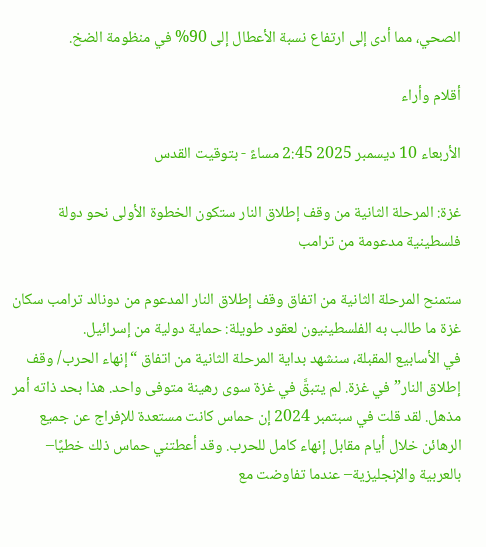الصحي، مما أدى إلى ارتفاع نسبة الأعطال إلى 90% في منظومة الضخ.

أقلام وأراء

الأربعاء 10 ديسمبر 2025 2:45 مساءً - بتوقيت القدس

غزة: المرحلة الثانية من وقف إطلاق النار ستكون الخطوة الأولى نحو دولة فلسطينية مدعومة من ترامب

ستمنح المرحلة الثانية من اتفاق وقف إطلاق النار المدعوم من دونالد ترامب سكان غزة ما طالب به الفلسطينيون لعقود طويلة: حماية دولية من إسرائيل.
في الأسابيع المقبلة، سنشهد بداية المرحلة الثانية من اتفاق “إنهاء الحرب/ وقف إطلاق النار” في غزة. لم يتبقَّ في غزة سوى رهينة متوفى واحد. هذا بحد ذاته أمر مذهل. لقد قلت في سبتمبر 2024 إن حماس كانت مستعدة للإفراج عن جميع الرهائن خلال أيام مقابل إنهاء كامل للحرب. وقد أعطتني حماس ذلك خطيًا– بالعربية والإنجليزية– عندما تفاوضت مع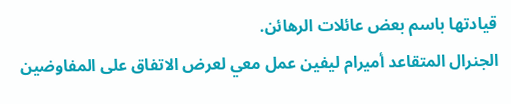قيادتها باسم بعض عائلات الرهائن.
الجنرال المتقاعد أميرام ليفين عمل معي لعرض الاتفاق على المفاوضين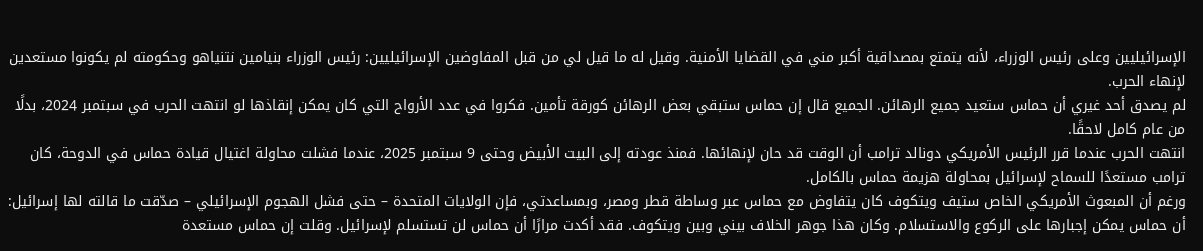الإسرائيليين وعلى رئيس الوزراء، لأنه يتمتع بمصداقية أكبر مني في القضايا الأمنية. وقيل له ما قيل لي من قبل المفاوضين الإسرائيليين: رئيس الوزراء بنيامين نتنياهو وحكومته لم يكونوا مستعدين لإنهاء الحرب.
لم يصدق أحد غيري أن حماس ستعيد جميع الرهائن. الجميع قال إن حماس ستبقي بعض الرهائن كورقة تأمين. فكروا في عدد الأرواح التي كان يمكن إنقاذها لو انتهت الحرب في سبتمبر 2024، بدلًا من عام كامل لاحقًا.
انتهت الحرب عندما قرر الرئيس الأمريكي دونالد ترامب أن الوقت قد حان لإنهائها. فمنذ عودته إلى البيت الأبيض وحتى 9 سبتمبر 2025، عندما فشلت محاولة اغتيال قيادة حماس في الدوحة، كان ترامب مستعدًا للسماح لإسرائيل بمحاولة هزيمة حماس بالكامل.
ورغم أن المبعوث الأمريكي الخاص ستيف ويتكوف كان يتفاوض مع حماس عبر وساطة قطر ومصر، وبمساعدتي، فإن الولايات المتحدة – حتى فشل الهجوم الإسرائيلي – صدّقت ما قالته لها إسرائيل: أن حماس يمكن إجبارها على الركوع والاستسلام. وكان هذا جوهر الخلاف بيني وبين ويتكوف. فقد أكدت مرارًا أن حماس لن تستسلم لإسرائيل. وقلت إن حماس مستعدة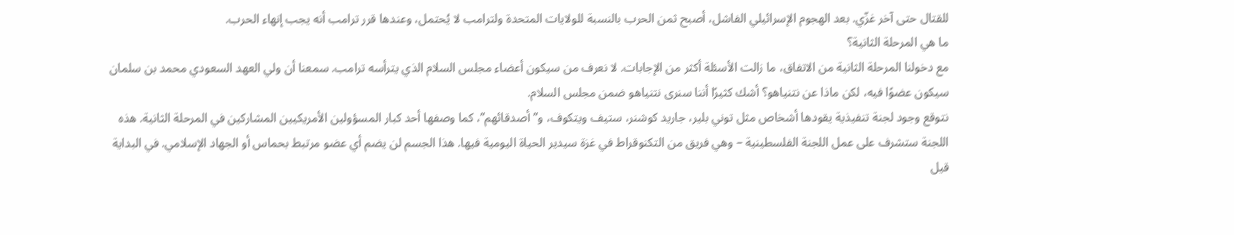للقتال حتى آخر غزّي. بعد الهجوم الإسرائيلي الفاشل، أصبح ثمن الحرب بالنسبة للولايات المتحدة ولترامب لا يُحتمل، وعندها قرر ترامب أنه يجب إنهاء الحرب.
ما هي المرحلة الثانية؟
مع دخولنا المرحلة الثانية من الاتفاق، ما زالت الأسئلة أكثر من الإجابات. لا نعرف من سيكون أعضاء مجلس السلام الذي يترأسه ترامب. سمعنا أن ولي العهد السعودي محمد بن سلمان سيكون عضوًا فيه، لكن ماذا عن نتنياهو؟ أشك كثيرًا أننا سنرى نتنياهو ضمن مجلس السلام.
نتوقع وجود لجنة تنفيذية يقودها أشخاص مثل توني بلير، جاريد كوشنر، ستيف ويتكوف، و”أصدقائهم”، كما وصفها أحد كبار المسؤولين الأمريكيين المشاركين في المرحلة الثانية. هذه اللجنة ستشرف على عمل اللجنة الفلسطينية – وهي فريق من التكنوقراط في غزة سيدير الحياة اليومية فيها. هذا الجسم لن يضم أي عضو مرتبط بحماس أو الجهاد الإسلامي. في البداية قيل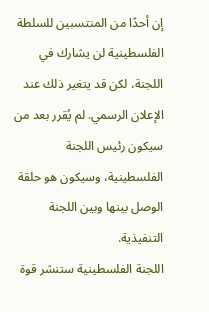إن أحدًا من المنتسبين للسلطة الفلسطينية لن يشارك في اللجنة، لكن قد يتغير ذلك عند الإعلان الرسمي. لم يُقرر بعد من سيكون رئيس اللجنة الفلسطينية، وسيكون هو حلقة الوصل بينها وبين اللجنة التنفيذية.
اللجنة الفلسطينية ستنشر قوة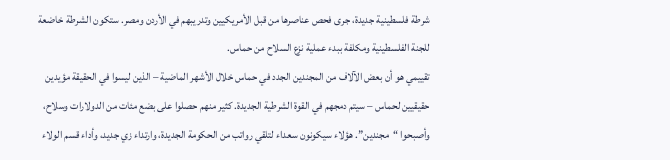شرطة فلسطينية جديدة، جرى فحص عناصرها من قبل الأمريكيين وتدريبهم في الأردن ومصر. ستكون الشرطة خاضعة للجنة الفلسطينية ومكلفة ببدء عملية نزع السلاح من حماس.
تقييمي هو أن بعض الآلاف من المجندين الجدد في حماس خلال الأشهر الماضية – الذين ليسوا في الحقيقة مؤيدين حقيقيين لحماس – سيتم دمجهم في القوة الشرطية الجديدة. كثير منهم حصلوا على بضع مئات من الدولارات وسلاح، وأصبحوا “مجندين”. هؤلاء سيكونون سعداء لتلقي رواتب من الحكومة الجديدة، وارتداء زي جديد، وأداء قسم الولاء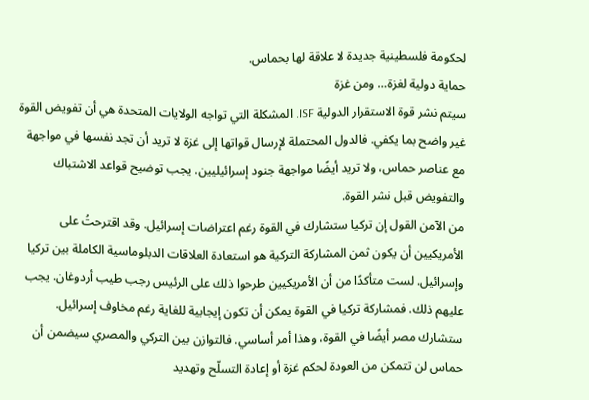لحكومة فلسطينية جديدة لا علاقة لها بحماس.
حماية دولية لغزة… ومن غزة
سيتم نشر قوة الاستقرار الدولية ISF. المشكلة التي تواجه الولايات المتحدة هي أن تفويض القوة غير واضح بما يكفي. فالدول المحتملة لإرسال قواتها إلى غزة لا تريد أن تجد نفسها في مواجهة مع عناصر حماس، ولا تريد أيضًا مواجهة جنود إسرائيليين. يجب توضيح قواعد الاشتباك والتفويض قبل نشر القوة.
من الآمن القول إن تركيا ستشارك في القوة رغم اعتراضات إسرائيل. وقد اقترحتُ على الأمريكيين أن يكون ثمن المشاركة التركية هو استعادة العلاقات الدبلوماسية الكاملة بين تركيا وإسرائيل. لست متأكدًا من أن الأمريكيين طرحوا ذلك على الرئيس رجب طيب أردوغان. يجب عليهم ذلك. فمشاركة تركيا في القوة يمكن أن تكون إيجابية للغاية رغم مخاوف إسرائيل.
ستشارك مصر أيضًا في القوة، وهذا أمر أساسي. فالتوازن بين التركي والمصري سيضمن أن حماس لن تتمكن من العودة لحكم غزة أو إعادة التسلّح وتهديد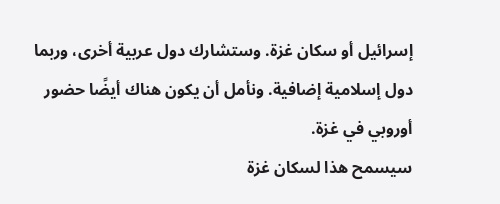إسرائيل أو سكان غزة. وستشارك دول عربية أخرى، وربما دول إسلامية إضافية. ونأمل أن يكون هناك أيضًا حضور أوروبي في غزة.
سيسمح هذا لسكان غزة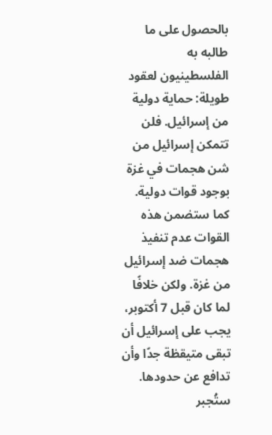بالحصول على ما طالبه به الفلسطينيون لعقود طويلة: حماية دولية من إسرائيل. فلن تتمكن إسرائيل من شن هجمات في غزة بوجود قوات دولية. كما ستضمن هذه القوات عدم تنفيذ هجمات ضد إسرائيل من غزة. ولكن خلافًا لما كان قبل 7 أكتوبر، يجب على إسرائيل أن تبقى متيقظة جدًا وأن تدافع عن حدودها.
ستُجبر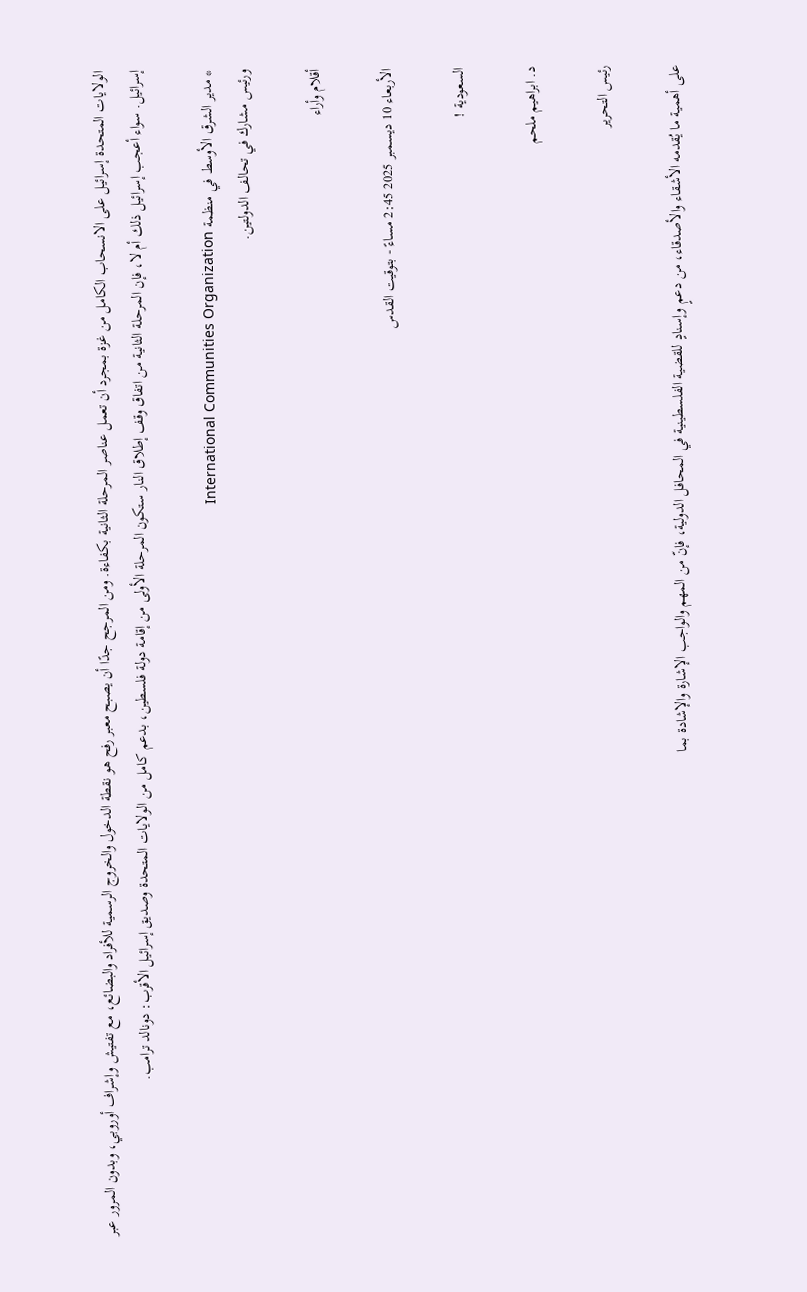الولايات المتحدة إسرائيل على الانسحاب الكامل من غزة بمجرد أن تعمل عناصر المرحلة الثانية بكفاءة. ومن المرجح جدًا أن يصبح معبر رفح هو نقطة الدخول والخروج الرسمية للأفراد والبضائع، مع تفتيش وإشراف أوروبي، وبدون المرور عبر إسرائيل. سواء أعجب إسرائيل ذلك أم لا، فإن المرحلة الثانية من اتفاق وقف إطلاق النار ستكون المرحلة الأولى من إقامة دولة فلسطين، بدعم كامل من الولايات المتحدة وصديق إسرائيل الأقرب: دونالد ترامب.

* مدير الشرق الأوسط في منظمة International Communities Organization
ورئيس مشارك في تحالف الدولتين.

أقلام وأراء

الأربعاء 10 ديسمبر 2025 2:45 مساءً - بتوقيت القدس

السعودية !

د. ابراهيم ملحم

رئيس التحرير

على أهمية ما يُقدمه الأشقاء والأصدقاء، من دعمٍ وإسنادٍ للقضية الفلسطينية في المحافل الدولية، فإنّ من المهم والواجب الإشارة والإشادة بما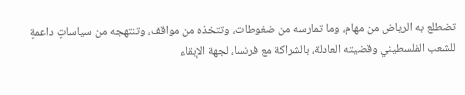تضطلع به الرياض من مهام، وما تمارسه من ضغوطات، وتتخذه من مواقف، وتنتهجه من سياساتٍ داعمةٍ للشعب الفلسطيني وقضيته العادلة، بالشراكة مع فرنسا، لجهة الإبقاء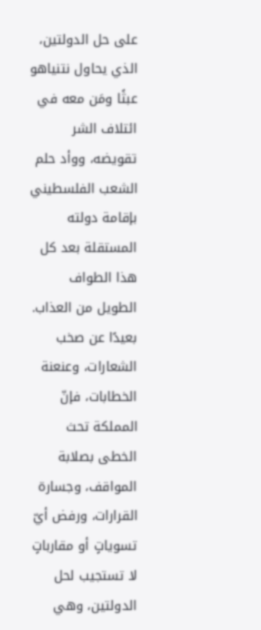على حل الدولتين، الذي يحاول نتنياهو عبثًا ومَن معه في ائتلاف الشر تقويضه، ووأد حلم الشعب الفلسطيني بإقامة دولته المستقلة بعد كل هذا الطواف الطويل من العذاب.
بعيدًا عن صخب الشعارات، وعنعنة الخطابات، فإنّ المملكة تحث الخطى بصلابة المواقف، وجسارة القرارات، ورفض أيّ تسوياتٍ أو مقارباتٍ لا تستجيب لحل الدولتين، وهي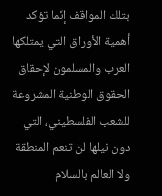بتلك المواقف إنّما تؤكد أهمية الأوراق التي يمتلكها العرب والمسلمون لإحقاق الحقوق الوطنية المشروعة للشعب الفلسطيني، التي دون نيلها لن تنعم المنطقة ولا العالم بالسلام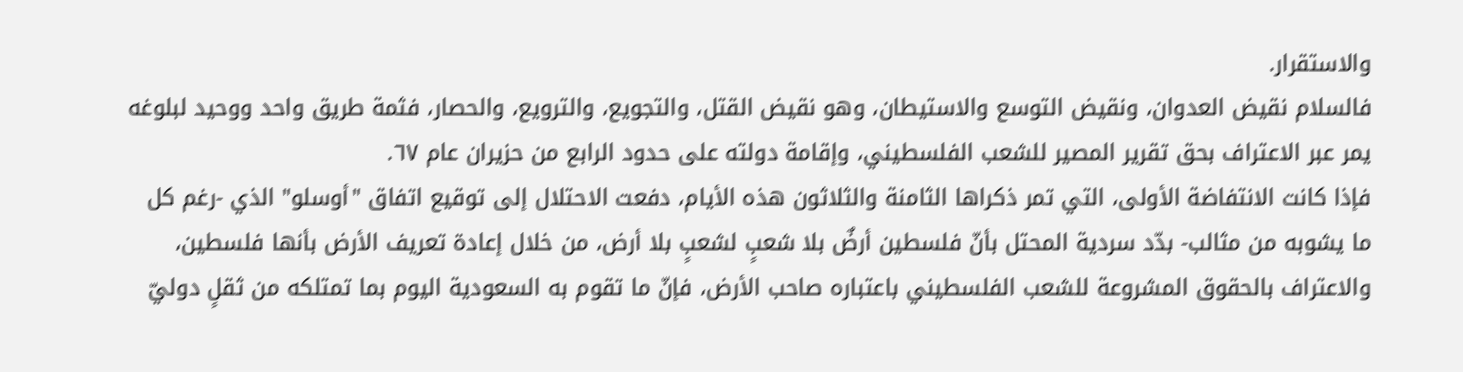والاستقرار.
فالسلام نقيض العدوان، ونقيض التوسع والاستيطان، وهو نقيض القتل، والتجويع، والترويع، والحصار، فثمة طريق واحد ووحيد لبلوغه يمر عبر الاعتراف بحق تقرير المصير للشعب الفلسطيني، وإقامة دولته على حدود الرابع من حزيران عام ٦٧.
فإذا كانت الانتفاضة الأولى، التي تمر ذكراها الثامنة والثلاثون هذه الأيام، دفعت الاحتلال إلى توقيع اتفاق "أوسلو" الذي -رغم كل ما يشوبه من مثالب- بدّد سردية المحتل بأنّ فلسطين أرضٌ بلا شعبٍ لشعبٍ بلا أرض، من خلال إعادة تعريف الأرض بأنها فلسطين، والاعتراف بالحقوق المشروعة للشعب الفلسطيني باعتباره صاحب الأرض، فإنّ ما تقوم به السعودية اليوم بما تمتلكه من ثقلٍ دوليّ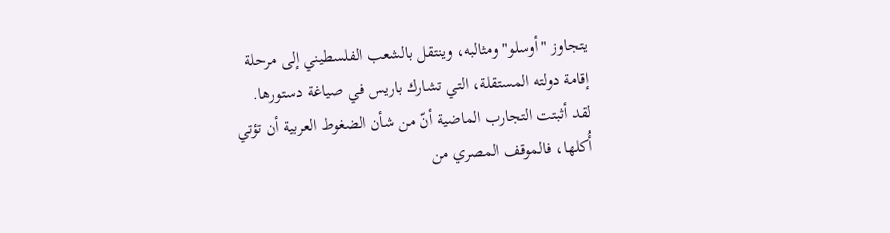يتجاوز "أوسلو" ومثالبه، وينتقل بالشعب الفلسطيني إلى مرحلة إقامة دولته المستقلة، التي تشارك باريس في صياغة دستورها.
لقد أثبتت التجارب الماضية أنّ من شأن الضغوط العربية أن تؤتي أُكلها، فالموقف المصري من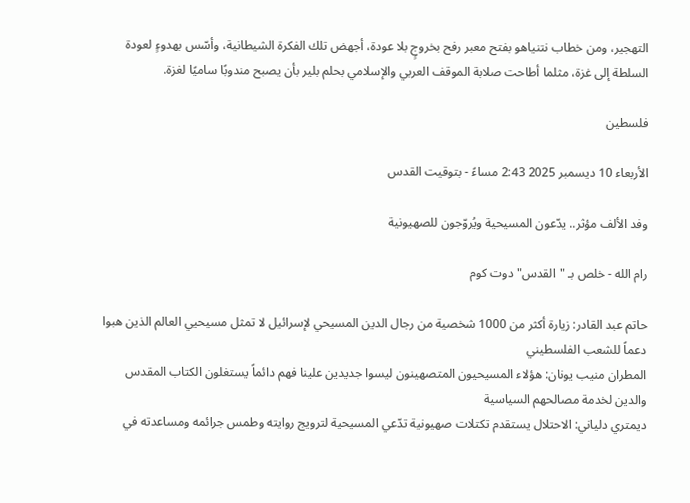التهجير، ومن خطاب نتنياهو بفتح معبر رفح بخروجٍ بلا عودة، أجهض تلك الفكرة الشيطانية، وأسّس بهدوءٍ لعودة السلطة إلى غزة، مثلما أطاحت صلابة الموقف العربي والإسلامي بحلم بلير بأن يصبح مندوبًا ساميًا لغزة.

فلسطين

الأربعاء 10 ديسمبر 2025 2:43 مساءً - بتوقيت القدس

وفد الألف مؤثر.. يدّعون المسيحية ويُروّجون للصهيونية

رام الله - خلص بـ "القدس" دوت كوم

حاتم عبد القادر: زيارة أكثر من 1000 شخصية من رجال الدين المسيحي لإسرائيل لا تمثل مسيحيي العالم الذين هبوا دعماً للشعب الفلسطيني
المطران منيب يونان: هؤلاء المسيحيون المتصهينون ليسوا جديدين علينا فهم دائماً يستغلون الكتاب المقدس والدين لخدمة مصالحهم السياسية
ديمتري دلياني: الاحتلال يستقدم تكتلات صهيونية تدّعي المسيحية لترويج روايته وطمس جرائمه ومساعدته في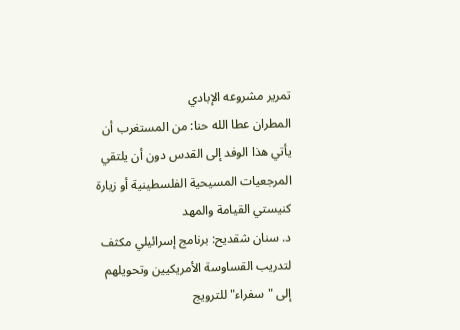تمرير مشروعه الإبادي
المطران عطا الله حنا: من المستغرب أن يأتي هذا الوفد إلى القدس دون أن يلتقي المرجعيات المسيحية الفلسطينية أو زيارة كنيستي القيامة والمهد
د. سنان شقديح: برنامج إسرائيلي مكثف لتدريب القساوسة الأمريكيين وتحويلهم إلى "سفراء" للترويج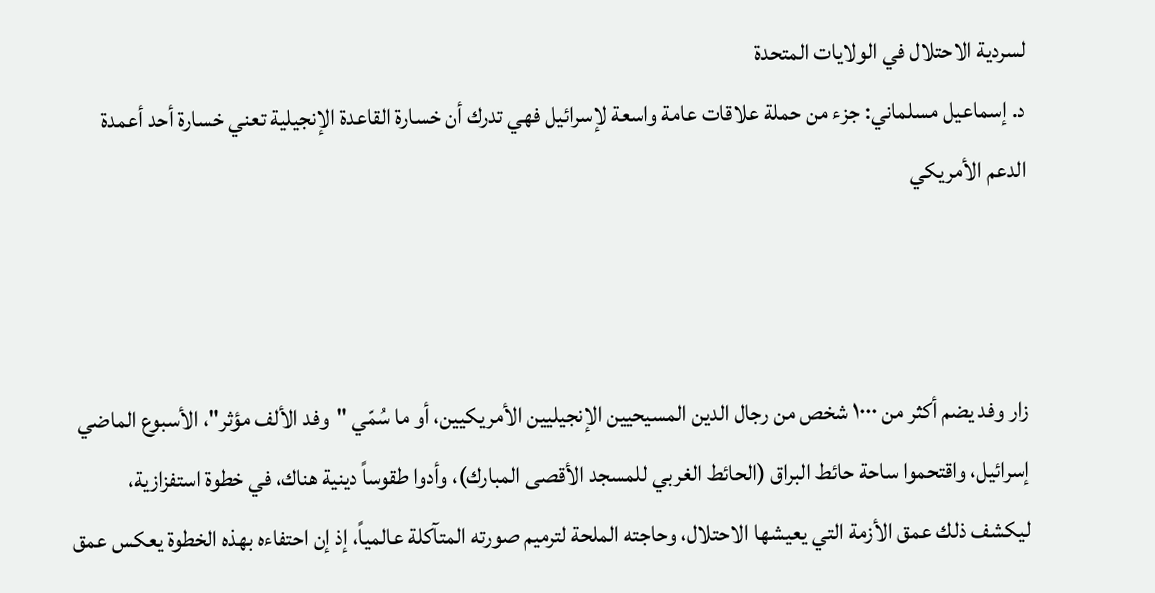لسردية الاحتلال في الولايات المتحدة
د. إسماعيل مسلماني: جزء من حملة علاقات عامة واسعة لإسرائيل فهي تدرك أن خسارة القاعدة الإنجيلية تعني خسارة أحد أعمدة الدعم الأمريكي



زار وفد يضم أكثر من ١٠٠٠ شخص من رجال الدين المسيحيين الإنجيليين الأمريكيين، أو ما سُمّي "وفد الألف مؤثر"، الأسبوع الماضي إسرائيل، واقتحموا ساحة حائط البراق (الحائط الغربي للمسجد الأقصى المبارك)، وأدوا طقوساً دينية هناك، في خطوة استفزازية، ليكشف ذلك عمق الأزمة التي يعيشها الاحتلال، وحاجته الملحة لترميم صورته المتآكلة عالمياً، إذ إن احتفاءه بهذه الخطوة يعكس عمق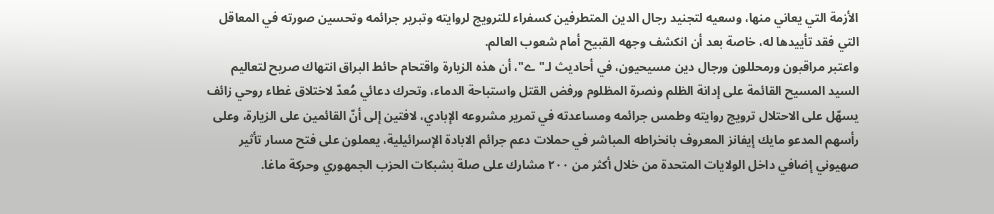الأزمة التي يعاني منها، وسعيه لتجنيد رجال الدين المتطرفين كسفراء للترويج لروايته وتبرير جرائمه وتحسين صورته في المعاقل التي فقد تأييدها له، خاصة بعد أن انكشف وجهه القبيح أمام شعوب العالم.
واعتبر مراقبون ورمحللون ورجال دين مسيحيون، في أحاديث لـ"ے"، أن هذه الزيارة واقتحام حائط البراق انتهاك صريح لتعاليم السيد المسيح القائمة على إدانة الظلم ونصرة المظلوم ورفض القتل واستباحة الدماء، وتحرك دعائي مُعدّ لاختلاق غطاء روحي زائف يسهّل على الاحتلال ترويج روايته وطمس جرائمه ومساعدته في تمرير مشروعه الإبادي، لافتين إلى أنّ القائمين على الزيارة، وعلى رأسهم المدعو مايك إيفانز المعروف بانخراطه المباشر في حملات دعم جرائم الابادة الإسرائيلية، يعملون على فتح مسار تأثير صهيوني إضافي داخل الولايات المتحدة من خلال أكثر من ٢٠٠ مشارك على صلة بشبكات الحزب الجمهوري وحركة ماغا.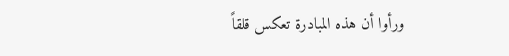ورأوا أن هذه المبادرة تعكس قلقاً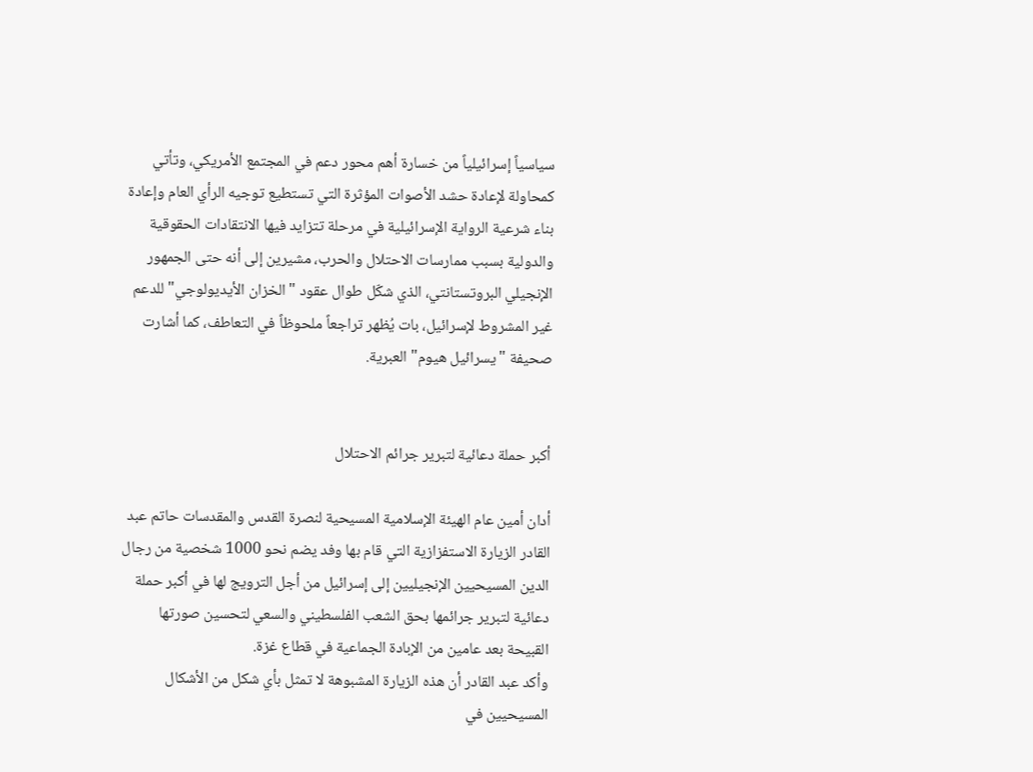سياسياً إسرائيلياً من خسارة أهم محور دعم في المجتمع الأمريكي، وتأتي كمحاولة لإعادة حشد الأصوات المؤثرة التي تستطيع توجيه الرأي العام وإعادة بناء شرعية الرواية الإسرائيلية في مرحلة تتزايد فيها الانتقادات الحقوقية والدولية بسبب ممارسات الاحتلال والحرب، مشيرين إلى أنه حتى الجمهور الإنجيلي البروتستانتي، الذي شكّل طوال عقود "الخزان الأيديولوجي" للدعم غير المشروط لإسرائيل، بات يُظهر تراجعاً ملحوظاً في التعاطف، كما أشارت صحيفة "يسرائيل هيوم" العبرية.


أكبر حملة دعائية لتبرير جرائم الاحتلال

أدان أمين عام الهيئة الإسلامية المسيحية لنصرة القدس والمقدسات حاتم عبد القادر الزيارة الاستفزازية التي قام بها وفد يضم نحو 1000 شخصية من رجال الدين المسيحيين الإنجيليين إلى إسرائيل من أجل الترويج لها في أكبر حملة دعائية لتبرير جرائمها بحق الشعب الفلسطيني والسعي لتحسين صورتها القبيحة بعد عامين من الإبادة الجماعية في قطاع غزة.
وأكد عبد القادر أن هذه الزيارة المشبوهة لا تمثل بأي شكل من الأشكال المسيحيين في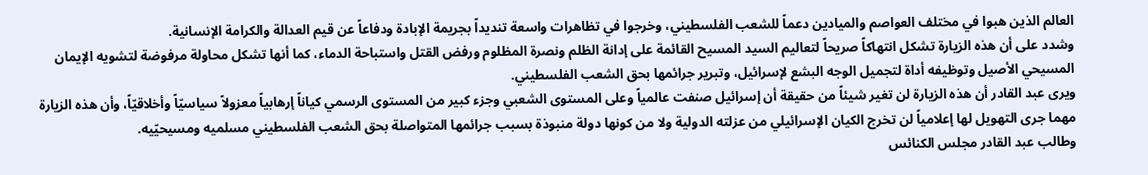العالم الذين هبوا في مختلف العواصم والميادين دعماً للشعب الفلسطيني، وخرجوا في تظاهرات واسعة تنديداً بجريمة الإبادة ودفاعاً عن قيم العدالة والكرامة الإنسانية.
وشدد على أن هذه الزيارة تشكل انتهاكاً صريحاً لتعاليم السيد المسيح القائمة على إدانة الظلم ونصرة المظلوم ورفض القتل واستباحة الدماء، كما أنها تشكل محاولة مرفوضة لتشويه الإيمان المسيحي الأصيل وتوظيفه أداة لتجميل الوجه البشع لإسرائيل، وتبرير جرائمها بحق الشعب الفلسطيني.
ويرى عبد القادر أن هذه الزيارة لن تغير شيئاً من حقيقة أن إسرائيل صنفت عالمياً وعلى المستوى الشعبي وجزء كبير من المستوى الرسمي كياناً إرهابياً معزولاً سياسيّاً وأخلاقيّاً، وأن هذه الزيارة مهما جرى التهويل لها إعلامياً لن تخرج الكيان الإسرائيلي من عزلته الدولية ولا من كونها دولة منبوذة بسبب جرائمها المتواصلة بحق الشعب الفلسطيني مسلميه ومسيحيّيه.
وطالب عبد القادر مجلس الكنائس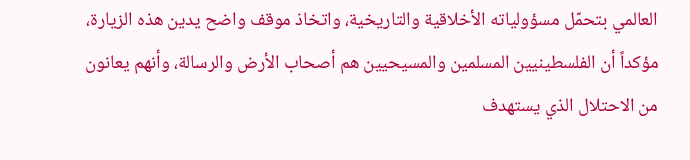العالمي بتحمّل مسؤولياته الأخلاقية والتاريخية، واتخاذ موقف واضح يدين هذه الزيارة، مؤكداً أن الفلسطينيين المسلمين والمسيحيين هم أصحاب الأرض والرسالة، وأنهم يعانون من الاحتلال الذي يستهدف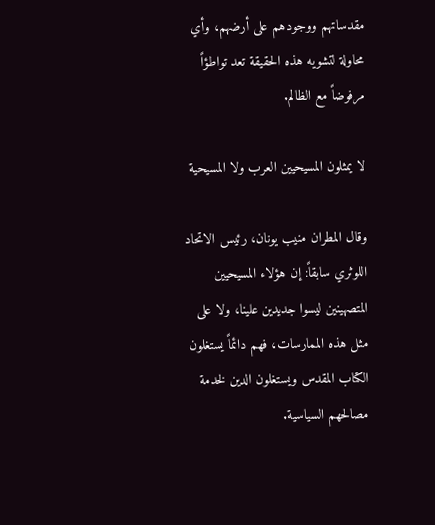مقدساتهم ووجودهم على أرضهم، وأي محاولة لتشويه هذه الحقيقة تعد تواطؤاً مرفوضاً مع الظالم.

لا يمثلون المسيحيين العرب ولا المسيحية

وقال المطران منيب يونان، رئيس الاتحاد اللوثري سابقاً: إن هؤلاء المسيحيين المتصهينين ليسوا جديدين علينا، ولا على مثل هذه الممارسات، فهم دائماً يستغلون الكتاب المقدس ويستغلون الدين لخدمة مصالحهم السياسية.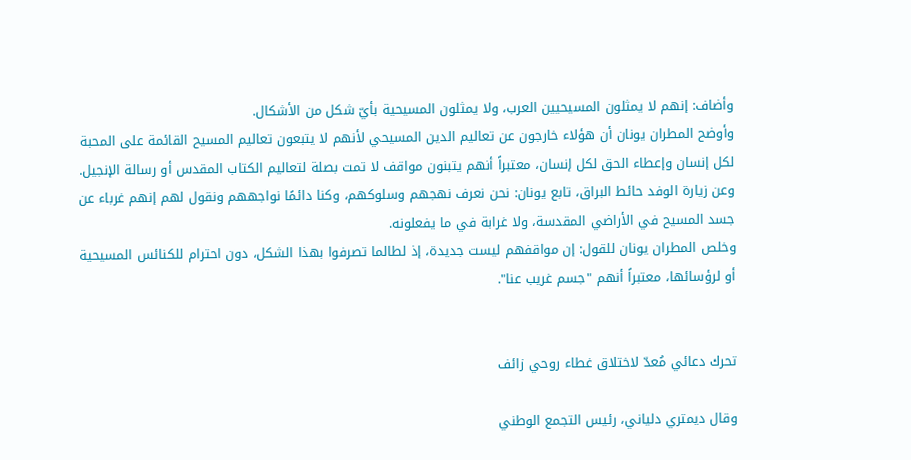وأضاف: إنهم لا يمثلون المسيحيين العرب، ولا يمثلون المسيحية بأيّ شكل من الأشكال.
وأوضح المطران يونان أن هؤلاء خارجون عن تعاليم الدين المسيحي لأنهم لا يتبعون تعاليم المسيح القائمة على المحبة لكل إنسان وإعطاء الحق لكل إنسان، معتبراً أنهم يتبنون مواقف لا تمت بصلة لتعاليم الكتاب المقدس أو رسالة الإنجيل.
وعن زيارة الوفد حائط البراق، تابع يونان: نحن نعرف نهجهم وسلوكهم، وكنا دائمًا نواجههم ونقول لهم إنهم غرباء عن جسد المسيح في الأراضي المقدسة، ولا غرابة في ما يفعلونه.
وخلص المطران يونان للقول: إن مواقفهم ليست جديدة، إذ لطالما تصرفوا بهذا الشكل، دون احترام للكنائس المسيحية أو لرؤسائها، معتبراً أنهم "جسم غريب عنا".


تحرك دعائي مُعدّ لاختلاق غطاء روحي زائف

وقال ديمتري دلياني، رئيس التجمع الوطني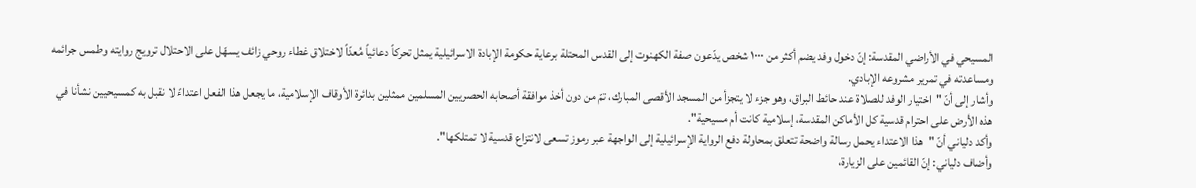المسيحي في الأراضي المقدسة: إنّ دخول وفد يضم أكثر من ١٠٠٠ شخص يدّعون صفة الكهنوت إلى القدس المحتلة برعاية حكومة الإبادة الاسرائيلية يمثل تحركاً دعائياً مُعدّاً لاختلاق غطاء روحي زائف يسهّل على الاحتلال ترويج روايته وطمس جرائمه ومساعدته في تمرير مشروعه الإبادي.
وأشار إلى أنّ "اختيار الوفد للصلاة عند حائط البراق، وهو جزء لا يتجزأ من المسجد الأقصى المبارك، تمّ من دون أخذ موافقة أصحابه الحصريين المسلمين ممثلين بدائرة الأوقاف الإسلامية، ما يجعل هذا الفعل اعتداءً لا نقبل به كمسيحيين نشأنا في هذه الأرض على احترام قدسية كل الأماكن المقدسة، إسلامية كانت أم مسيحية".
وأكد دلياني أنّ "هذا الاعتداء يحمل رسالة واضحة تتعلق بمحاولة دفع الرواية الإسرائيلية إلى الواجهة عبر رموز تسعى لانتزاع قدسية لا تمتلكها".
وأضاف دلياني: إنّ القائمين على الزيارة،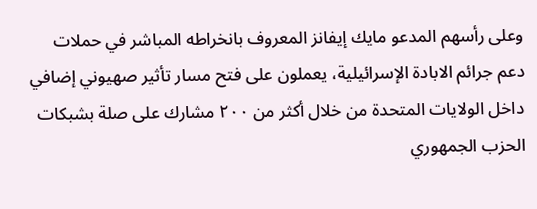وعلى رأسهم المدعو مايك إيفانز المعروف بانخراطه المباشر في حملات دعم جرائم الابادة الإسرائيلية، يعملون على فتح مسار تأثير صهيوني إضافي داخل الولايات المتحدة من خلال أكثر من ٢٠٠ مشارك على صلة بشبكات الحزب الجمهوري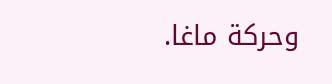وحركة ماغا.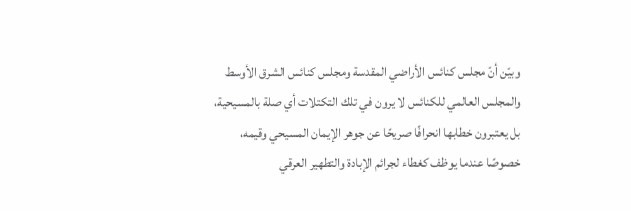وبيّن أنّ مجلس كنائس الأراضي المقدسة ومجلس كنائس الشرق الأوسط والمجلس العالمي للكنائس لا يرون في تلك التكتلات أي صلة بالمسيحية، بل يعتبرون خطابها انحرافًا صريحًا عن جوهر الإيمان المسيحي وقيمه، خصوصًا عندما يوظف كغطاء لجرائم الإبادة والتطهير العرقي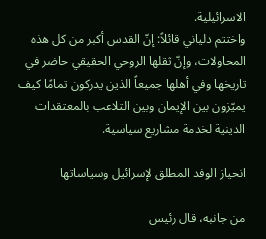الاسرائيلية.
واختتم دلياني قائلاً: إنّ القدس أكبر من كل هذه المحاولات، وإنّ ثقلها الروحي الحقيقي حاضر في تاريخها وفي أهلها جميعاً الذين يدركون تمامًا كيف يميّزون بين الإيمان وبين التلاعب بالمعتقدات الدينية لخدمة مشاريع سياسية.

انحياز الوفد المطلق لإسرائيل وسياساتها

من جانبه، قال رئيس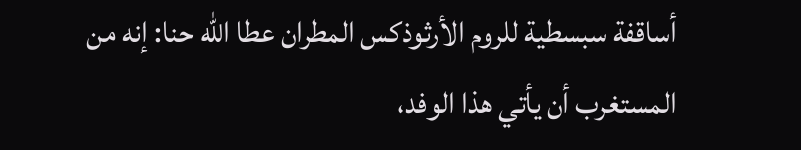أساقفة سبسطية للروم الأرثوذكس المطران عطا الله حنا: إنه من المستغرب أن يأتي هذا الوفد،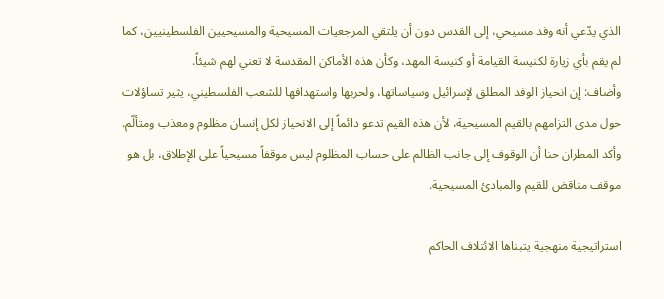الذي يدّعي أنه وفد مسيحي، إلى القدس دون أن يلتقي المرجعيات المسيحية والمسيحيين الفلسطينيين، كما لم يقم بأي زيارة لكنيسة القيامة أو كنيسة المهد، وكأن هذه الأماكن المقدسة لا تعني لهم شيئاً.
وأضاف: إن انحياز الوفد المطلق لإسرائيل وسياساتها، ولحربها واستهدافها للشعب الفلسطيني، يثير تساؤلات حول مدى التزامهم بالقيم المسيحية، لأن هذه القيم تدعو دائماً إلى الانحياز لكل إنسان مظلوم ومعذب ومتألّم.
وأكد المطران حنا أن الوقوف إلى جانب الظالم على حساب المظلوم ليس موقفاً مسيحياً على الإطلاق، بل هو موقف مناقض للقيم والمبادئ المسيحية.

استراتيجية منهجية يتبناها الائتلاف الحاكم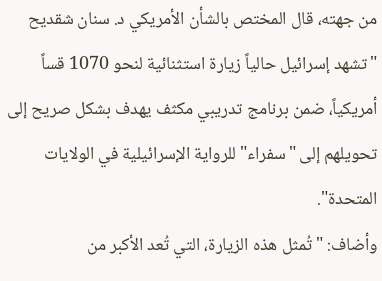من جهته، قال المختص بالشأن الأمريكي د. سنان شقديح "تشهد إسرائيل حالياً زيارة استثنائية لنحو 1070 قساً أمريكياً، ضمن برنامج تدريبي مكثف يهدف بشكل صريح إلى تحويلهم إلى "سفراء" للرواية الإسرائيلية في الولايات المتحدة".
وأضاف: "تُمثل هذه الزيارة، التي تُعد الأكبر من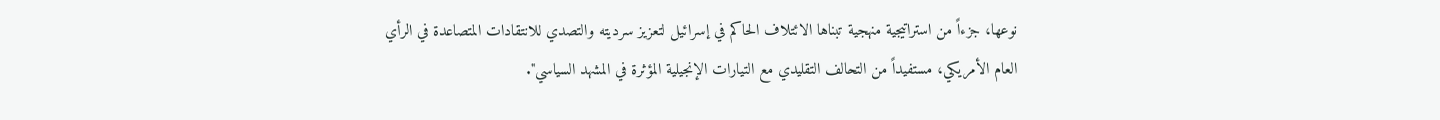نوعها، جزءاً من استراتيجية منهجية تبناها الائتلاف الحاكم في إسرائيل لتعزيز سرديته والتصدي للانتقادات المتصاعدة في الرأي العام الأمريكي، مستفيداً من التحالف التقليدي مع التيارات الإنجيلية المؤثرة في المشهد السياسي".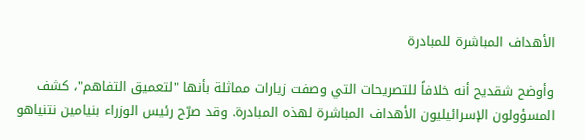الأهداف المباشرة للمبادرة

وأوضح شقديح أنه خلافاً للتصريحات التي وصفت زيارات مماثلة بأنها "لتعميق التفاهم"، كشف المسؤولون الإسرائيليون الأهداف المباشرة لهذه المبادرة. وقد صرّح رئيس الوزراء بنيامين نتنياهو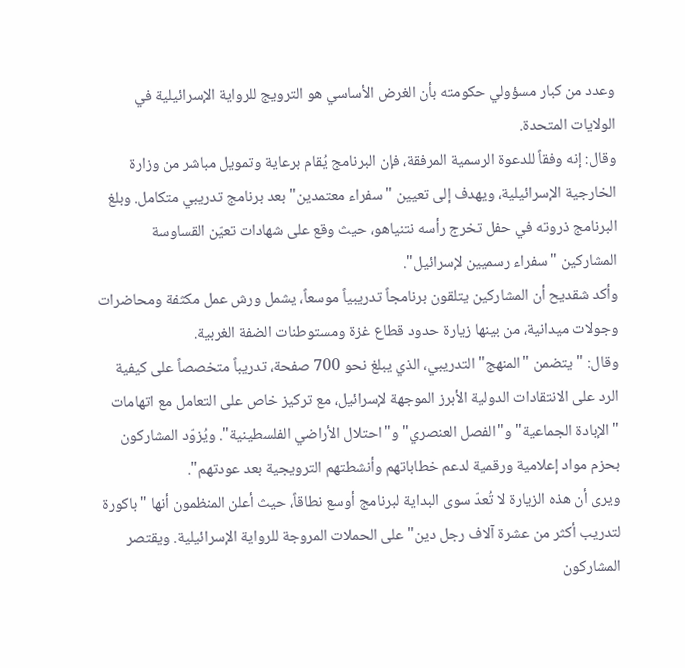وعدد من كبار مسؤولي حكومته بأن الغرض الأساسي هو الترويج للرواية الإسرائيلية في الولايات المتحدة.
وقال: إنه وفقاً للدعوة الرسمية المرفقة، فإن البرنامج يُقام برعاية وتمويل مباشر من وزارة الخارجية الإسرائيلية، ويهدف إلى تعيين "سفراء معتمدين" بعد برنامج تدريبي متكامل. وبلغ البرنامج ذروته في حفل تخرج رأسه نتنياهو، حيث وقع على شهادات تعيّن القساوسة المشاركين "سفراء رسميين لإسرائيل".
وأكد شقديح أن المشاركين يتلقون برنامجاً تدريبياً موسعاً، يشمل ورش عمل مكثفة ومحاضرات وجولات ميدانية، من بينها زيارة حدود قطاع غزة ومستوطنات الضفة الغربية.
وقال: "يتضمن "المنهج" التدريبي، الذي يبلغ نحو 700 صفحة، تدريباً متخصصاً على كيفية الرد على الانتقادات الدولية الأبرز الموجهة لإسرائيل، مع تركيز خاص على التعامل مع اتهامات "الإبادة الجماعية" و"الفصل العنصري" و"احتلال الأراضي الفلسطينية". ويُزوّد المشاركون بحزم مواد إعلامية ورقمية لدعم خطاباتهم وأنشطتهم الترويجية بعد عودتهم".
ويرى أن هذه الزيارة لا تُعدّ سوى البداية لبرنامج أوسع نطاقاً، حيث أعلن المنظمون أنها "باكورة لتدريب أكثر من عشرة آلاف رجل دين" على الحملات المروجة للرواية الإسرائيلية. ويقتصر المشاركون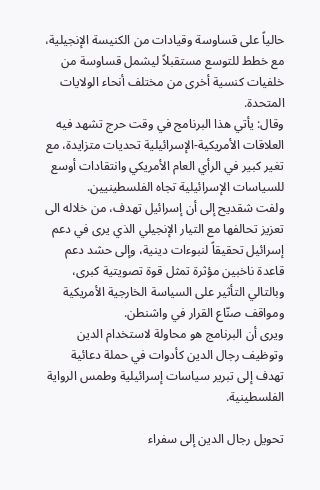حالياً على قساوسة وقيادات من الكنيسة الإنجيلية، مع خطط للتوسع مستقبلاً ليشمل قساوسة من خلفيات كنسية أخرى من مختلف أنحاء الولايات المتحدة.
وقال: يأتي هذا البرنامج في وقت حرج تشهد فيه العلاقات الأمريكية-الإسرائيلية تحديات متزايدة، مع تغير كبير في الرأي العام الأمريكي وانتقادات أوسع للسياسات الإسرائيلية تجاه الفلسطينيين.
ولفت شقديح إلى أن إسرائيل تهدف، من خلاله الى تعزيز تحالفها مع التيار الإنجيلي الذي يرى في دعم إسرائيل تحقيقاً لنبوءات دينية، وإلى حشد دعم قاعدة ناخبين مؤثرة تمثل قوة تصويتية كبرى، وبالتالي التأثير على السياسة الخارجية الأمريكية ومواقف صنّاع القرار في واشنطن.
ويرى أن البرنامج هو محاولة لاستخدام الدين وتوظيف رجال الدين كأدوات في حملة دعائية تهدف إلى تبرير سياسات إسرائيلية وطمس الرواية الفلسطينية.

تحويل رجال الدين إلى سفراء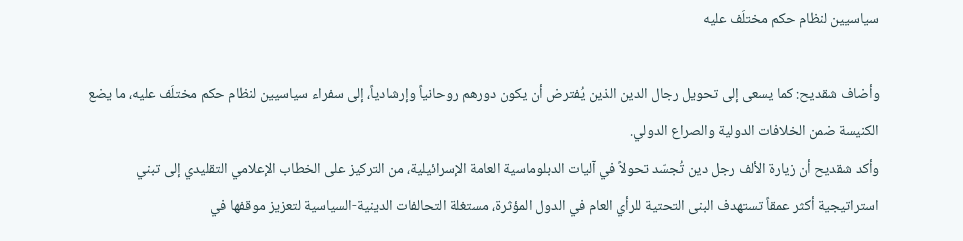سياسيين لنظام حكم مختلَف عليه

وأضاف شقديح: كما يسعى إلى تحويل رجال الدين الذين يُفترض أن يكون دورهم روحانياً وإرشادياً، إلى سفراء سياسيين لنظام حكم مختلَف عليه، ما يضع الكنيسة ضمن الخلافات الدولية والصراع الدولي.
وأكد شقديح أن زيارة الألف رجل دين تُجسّد تحولاً في آليات الدبلوماسية العامة الإسرائيلية، من التركيز على الخطاب الإعلامي التقليدي إلى تبني استراتيجية أكثر عمقاً تستهدف البنى التحتية للرأي العام في الدول المؤثرة، مستغلة التحالفات الدينية-السياسية لتعزيز موقفها في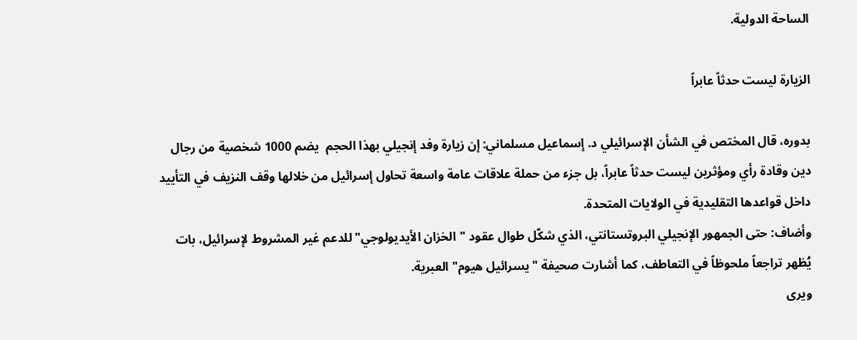الساحة الدولية.

الزيارة ليست حدثاً عابراً

بدوره، قال المختص في الشأن الإسرائيلي د. إسماعيل مسلماني: إن زيارة وفد إنجيلي بهذا الحجم  يضم 1000 شخصية من رجال دين وقادة رأي ومؤثرين ليست حدثاً عابراً، بل جزء من حملة علاقات عامة واسعة تحاول إسرائيل من خلالها وقف النزيف في التأييد داخل قواعدها التقليدية في الولايات المتحدة.
وأضاف: حتى الجمهور الإنجيلي البروتستانتي، الذي شكّل طوال عقود "الخزان الأيديولوجي" للدعم غير المشروط لإسرائيل، بات يُظهر تراجعاً ملحوظاً في التعاطف، كما أشارت صحيفة "يسرائيل هيوم" العبرية.
ويرى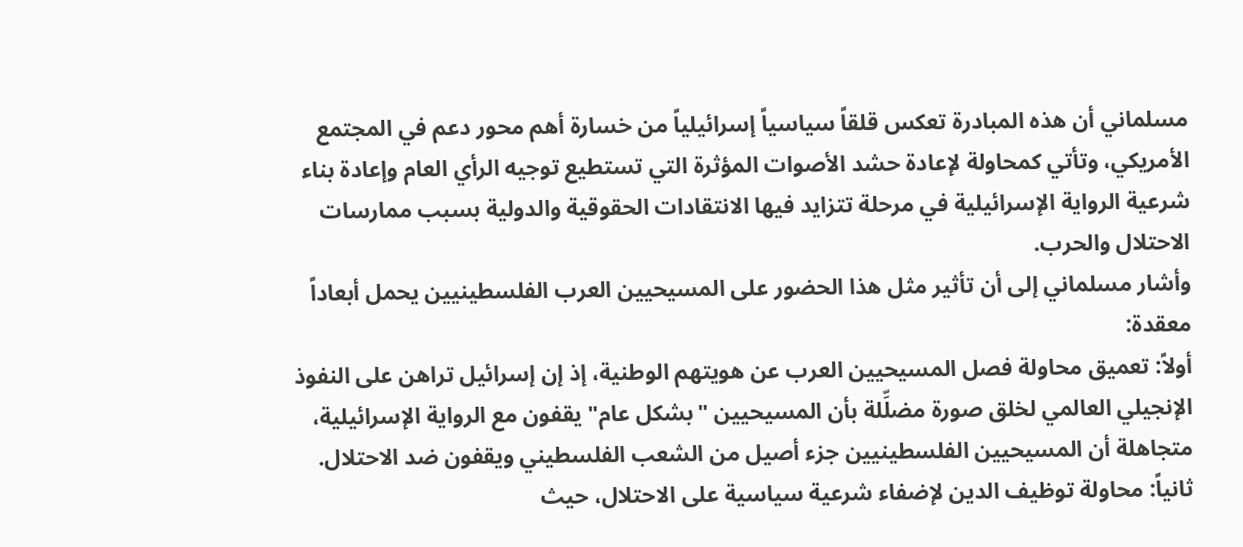مسلماني أن هذه المبادرة تعكس قلقاً سياسياً إسرائيلياً من خسارة أهم محور دعم في المجتمع الأمريكي، وتأتي كمحاولة لإعادة حشد الأصوات المؤثرة التي تستطيع توجيه الرأي العام وإعادة بناء شرعية الرواية الإسرائيلية في مرحلة تتزايد فيها الانتقادات الحقوقية والدولية بسبب ممارسات الاحتلال والحرب.
وأشار مسلماني إلى أن تأثير مثل هذا الحضور على المسيحيين العرب الفلسطينيين يحمل أبعاداً معقدة:
أولاً: تعميق محاولة فصل المسيحيين العرب عن هويتهم الوطنية، إذ إن إسرائيل تراهن على النفوذ الإنجيلي العالمي لخلق صورة مضلِّلة بأن المسيحيين "بشكل عام" يقفون مع الرواية الإسرائيلية، متجاهلة أن المسيحيين الفلسطينيين جزء أصيل من الشعب الفلسطيني ويقفون ضد الاحتلال.
ثانياً: محاولة توظيف الدين لإضفاء شرعية سياسية على الاحتلال، حيث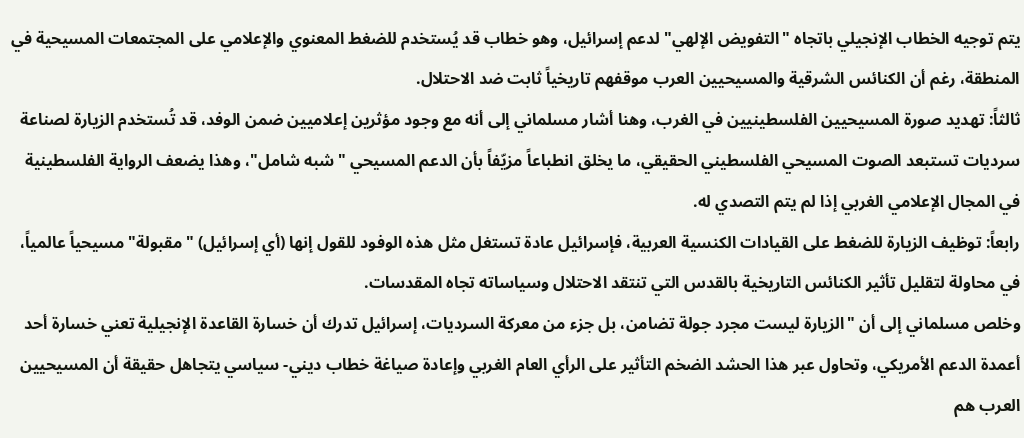يتم توجيه الخطاب الإنجيلي باتجاه "التفويض الإلهي" لدعم إسرائيل، وهو خطاب قد يُستخدم للضغط المعنوي والإعلامي على المجتمعات المسيحية في المنطقة، رغم أن الكنائس الشرقية والمسيحيين العرب موقفهم تاريخياً ثابت ضد الاحتلال.
ثالثاً: تهديد صورة المسيحيين الفلسطينيين في الغرب، وهنا أشار مسلماني إلى أنه مع وجود مؤثرين إعلاميين ضمن الوفد، قد تُستخدم الزيارة لصناعة سرديات تستبعد الصوت المسيحي الفلسطيني الحقيقي، ما يخلق انطباعاً مزيّفاً بأن الدعم المسيحي "شبه شامل"، وهذا يضعف الرواية الفلسطينية في المجال الإعلامي الغربي إذا لم يتم التصدي له.
رابعاً: توظيف الزيارة للضغط على القيادات الكنسية العربية، فإسرائيل عادة تستغل مثل هذه الوفود للقول إنها (أي إسرائيل) "مقبولة" مسيحياً عالمياً، في محاولة لتقليل تأثير الكنائس التاريخية بالقدس التي تنتقد الاحتلال وسياساته تجاه المقدسات.
وخلص مسلماني إلى أن "الزيارة ليست مجرد جولة تضامن، بل جزء من معركة السرديات، إسرائيل تدرك أن خسارة القاعدة الإنجيلية تعني خسارة أحد أعمدة الدعم الأمريكي، وتحاول عبر هذا الحشد الضخم التأثير على الرأي العام الغربي وإعادة صياغة خطاب ديني- سياسي يتجاهل حقيقة أن المسيحيين العرب هم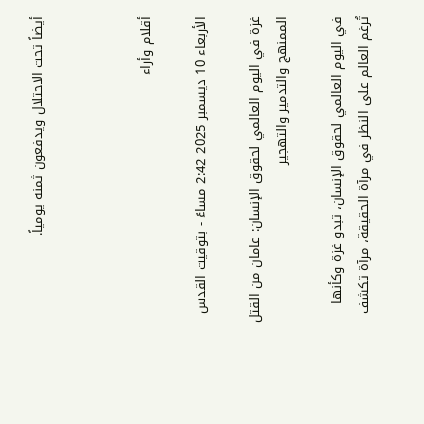أيضاً تحت الاحتلال ويدفعون ثمنه يومياً.



أقلام وأراء

الأربعاء 10 ديسمبر 2025 2:42 مساءً - بتوقيت القدس

غزة في اليوم العالمي لحقوق الإنسان: عامان من القتل الممنهج والتدمير والتهجير

في اليوم العالمي لحقوق الإنسان، تبدو غزة وكأنها تُرغم العالم على النظر في مرآة الحقيقة، مرآة تكشف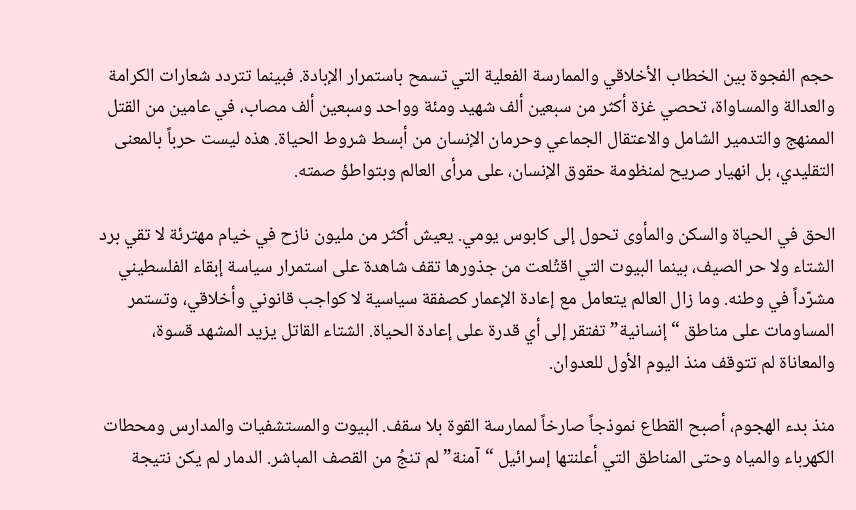حجم الفجوة بين الخطاب الأخلاقي والممارسة الفعلية التي تسمح باستمرار الإبادة. فبينما تتردد شعارات الكرامة والعدالة والمساواة، تحصي غزة أكثر من سبعين ألف شهيد ومئة وواحد وسبعين ألف مصاب، في عامين من القتل الممنهج والتدمير الشامل والاعتقال الجماعي وحرمان الإنسان من أبسط شروط الحياة. هذه ليست حرباً بالمعنى التقليدي، بل انهيار صريح لمنظومة حقوق الإنسان، على مرأى العالم وبتواطؤ صمته.

الحق في الحياة والسكن والمأوى تحول إلى كابوس يومي. يعيش أكثر من مليون نازح في خيام مهترئة لا تقي برد الشتاء ولا حر الصيف، بينما البيوت التي اقتُلعت من جذورها تقف شاهدة على استمرار سياسة إبقاء الفلسطيني مشرّداً في وطنه. وما زال العالم يتعامل مع إعادة الإعمار كصفقة سياسية لا كواجب قانوني وأخلاقي، وتستمر المساومات على مناطق “إنسانية” تفتقر إلى أي قدرة على إعادة الحياة. الشتاء القاتل يزيد المشهد قسوة، والمعاناة لم تتوقف منذ اليوم الأول للعدوان.

منذ بدء الهجوم، أصبح القطاع نموذجاً صارخاً لممارسة القوة بلا سقف. البيوت والمستشفيات والمدارس ومحطات الكهرباء والمياه وحتى المناطق التي أعلنتها إسرائيل “آمنة” لم تنجُ من القصف المباشر. الدمار لم يكن نتيجة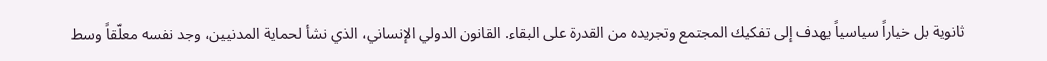ثانوية بل خياراً سياسياً يهدف إلى تفكيك المجتمع وتجريده من القدرة على البقاء. القانون الدولي الإنساني، الذي نشأ لحماية المدنيين، وجد نفسه معلّقاً وسط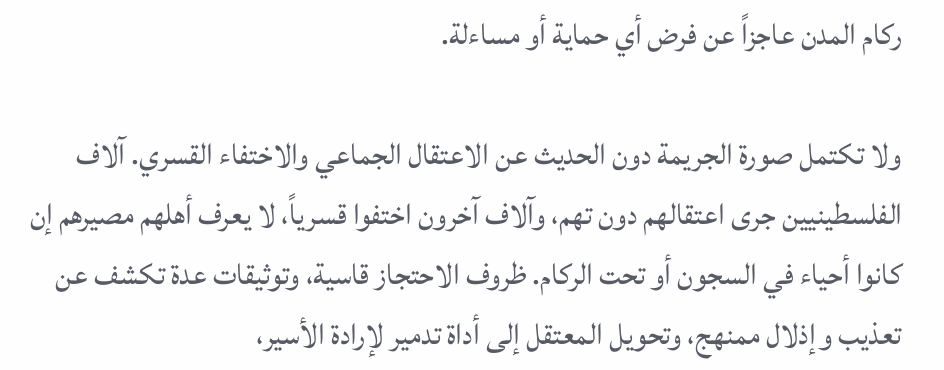ركام المدن عاجزاً عن فرض أي حماية أو مساءلة.

ولا تكتمل صورة الجريمة دون الحديث عن الاعتقال الجماعي والاختفاء القسري. آلاف الفلسطينيين جرى اعتقالهم دون تهم، وآلاف آخرون اختفوا قسرياً، لا يعرف أهلهم مصيرهم إن كانوا أحياء في السجون أو تحت الركام. ظروف الاحتجاز قاسية، وتوثيقات عدة تكشف عن تعذيب وإذلال ممنهج، وتحويل المعتقل إلى أداة تدمير لإرادة الأسير،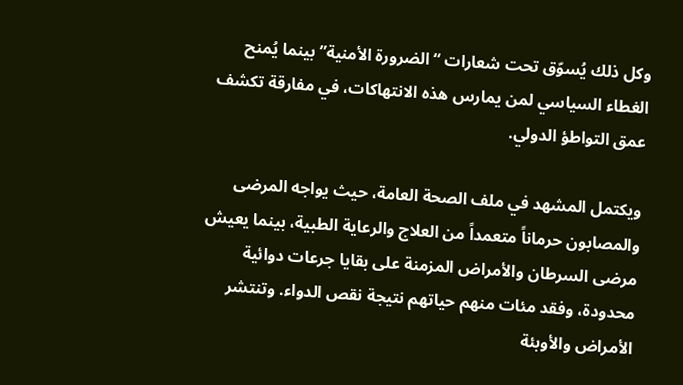وكل ذلك يُسوّق تحت شعارات “الضرورة الأمنية” بينما يُمنح الغطاء السياسي لمن يمارس هذه الانتهاكات، في مفارقة تكشف عمق التواطؤ الدولي.

ويكتمل المشهد في ملف الصحة العامة، حيث يواجه المرضى والمصابون حرماناً متعمداً من العلاج والرعاية الطبية، بينما يعيش مرضى السرطان والأمراض المزمنة على بقايا جرعات دوائية محدودة، وفقد مئات منهم حياتهم نتيجة نقص الدواء. وتنتشر الأمراض والأوبئة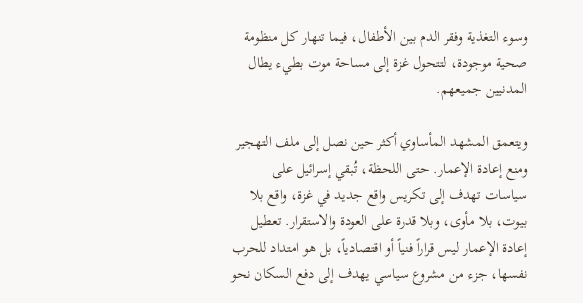وسوء التغذية وفقر الدم بين الأطفال، فيما تنهار كل منظومة صحية موجودة، لتتحول غزة إلى مساحة موت بطيء يطال المدنيين جميعهم.

ويتعمق المشهد المأساوي أكثر حين نصل إلى ملف التهجير ومنع إعادة الإعمار. حتى اللحظة، تُبقي إسرائيل على سياسات تهدف إلى تكريس واقع جديد في غزة، واقع بلا بيوت، بلا مأوى، وبلا قدرة على العودة والاستقرار. تعطيل إعادة الإعمار ليس قراراً فنياً أو اقتصادياً، بل هو امتداد للحرب نفسها، جزء من مشروع سياسي يهدف إلى دفع السكان نحو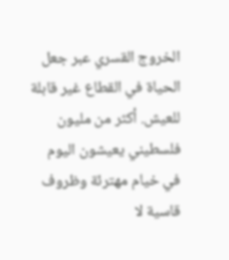الخروج القسري عبر جعل الحياة في القطاع غير قابلة للعيش. أكثر من مليون فلسطيني يعيشون اليوم في خيام مهترئة وظروف قاسية لا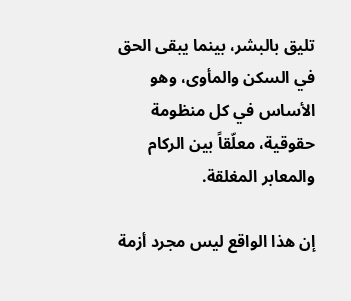تليق بالبشر، بينما يبقى الحق في السكن والمأوى، وهو الأساس في كل منظومة حقوقية، معلّقاً بين الركام والمعابر المغلقة.

إن هذا الواقع ليس مجرد أزمة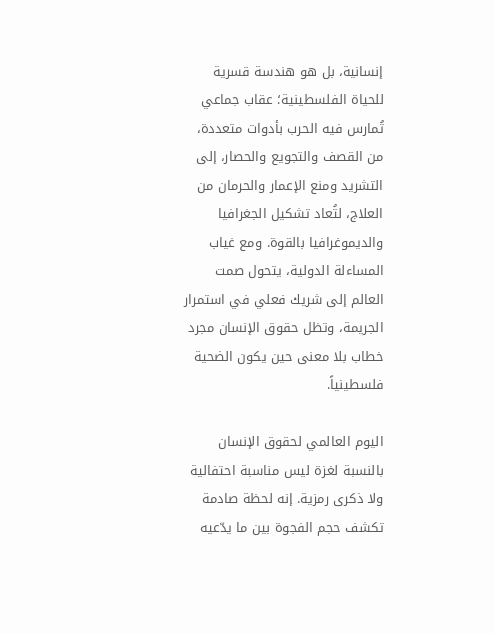إنسانية، بل هو هندسة قسرية للحياة الفلسطينية؛ عقاب جماعي تُمارس فيه الحرب بأدوات متعددة، من القصف والتجويع والحصار، إلى التشريد ومنع الإعمار والحرمان من العلاج، لتُعاد تشكيل الجغرافيا والديموغرافيا بالقوة. ومع غياب المساءلة الدولية، يتحول صمت العالم إلى شريك فعلي في استمرار الجريمة، وتظل حقوق الإنسان مجرد خطاب بلا معنى حين يكون الضحية فلسطينياً.

اليوم العالمي لحقوق الإنسان بالنسبة لغزة ليس مناسبة احتفالية ولا ذكرى رمزية. إنه لحظة صادمة تكشف حجم الفجوة بين ما يدّعيه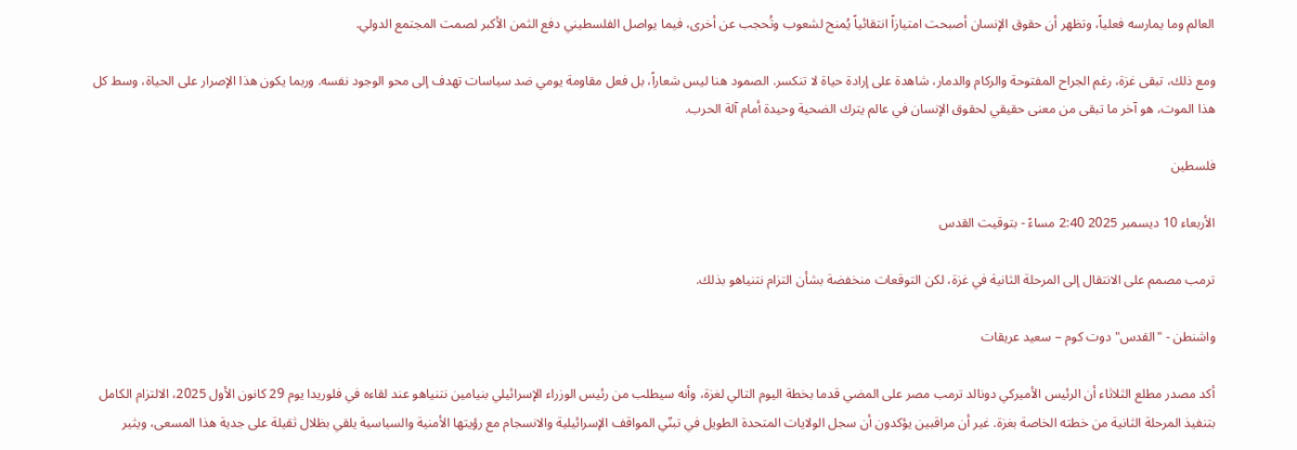العالم وما يمارسه فعلياً، وتظهر أن حقوق الإنسان أصبحت امتيازاً انتقائياً يُمنح لشعوب وتُحجب عن أخرى، فيما يواصل الفلسطيني دفع الثمن الأكبر لصمت المجتمع الدولي.

ومع ذلك، تبقى غزة، رغم الجراح المفتوحة والركام والدمار، شاهدة على إرادة حياة لا تنكسر. الصمود هنا ليس شعاراً، بل فعل مقاومة يومي ضد سياسات تهدف إلى محو الوجود نفسه. وربما يكون هذا الإصرار على الحياة، وسط كل هذا الموت، هو آخر ما تبقى من معنى حقيقي لحقوق الإنسان في عالم يترك الضحية وحيدة أمام آلة الحرب.

فلسطين

الأربعاء 10 ديسمبر 2025 2:40 مساءً - بتوقيت القدس

ترمب مصمم على الانتقال إلى المرحلة الثانية في غزة، لكن التوقعات منخفضة بشأن التزام نتنياهو بذلك.

واشنطن - "القدس" دوت كوم – سعيد عريقات

أكد مصدر مطلع الثلاثاء أن الرئيس الأميركي دونالد ترمب مصر على المضي قدما بخطة اليوم التالي لغزة، وأنه سيطلب من رئيس الوزراء الإسرائيلي بنيامين نتنياهو عند لقاءه في فلوريدا يوم 29 كانون الأول 2025، الالتزام الكامل بتنفيذ المرحلة الثانية من خطته الخاصة بغزة. غير أن مراقبين يؤكدون أن سجل الولايات المتحدة الطويل في تبنّي المواقف الإسرائيلية والانسجام مع رؤيتها الأمنية والسياسية يلقي بظلال ثقيلة على جدية هذا المسعى، ويثير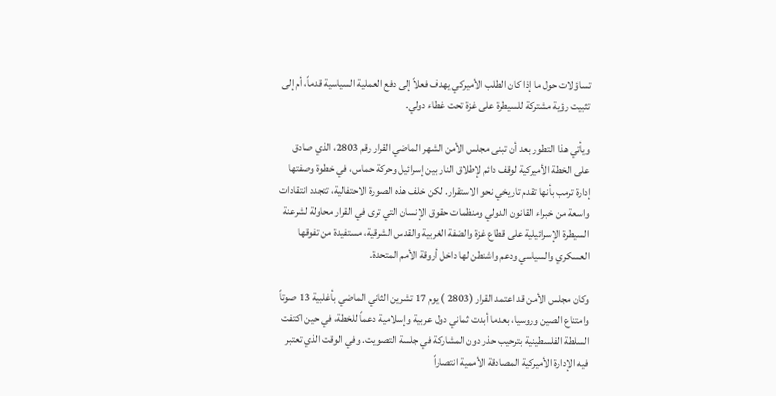تساؤلات حول ما إذا كان الطلب الأميركي يهدف فعلاً إلى دفع العملية السياسية قدماً، أم إلى تثبيت رؤية مشتركة للسيطرة على غزة تحت غطاء دولي.

ويأتي هذا التطور بعد أن تبنى مجلس الأمن الشهر الماضي القرار رقم 2803، الذي صادق على الخطة الأميركية لوقف دائم لإطلاق النار بين إسرائيل وحركة حماس، في خطوة وصفتها إدارة ترمب بأنها تقدم تاريخي نحو الاستقرار. لكن خلف هذه الصورة الاحتفالية، تتجدد انتقادات واسعة من خبراء القانون الدولي ومنظمات حقوق الإنسان التي ترى في القرار محاولة لشرعنة السيطرة الإسرائيلية على قطاع غزة والضفة الغربية والقدس الشرقية، مستفيدة من تفوقها العسكري والسياسي ودعم واشنطن لها داخل أروقة الأمم المتحدة.

وكان مجلس الأمن قد اعتمد القرار (2803 ) يوم 17 تشرين الثاني الماضي بأغلبية 13 صوتاً وامتناع الصين وروسيا، بعدما أبدت ثماني دول عربية وإسلامية دعماً للخطة، في حين اكتفت السلطة الفلسطينية بترحيب حذر دون المشاركة في جلسة التصويت. وفي الوقت الذي تعتبر فيه الإدارة الأميركية المصادقة الأممية انتصاراً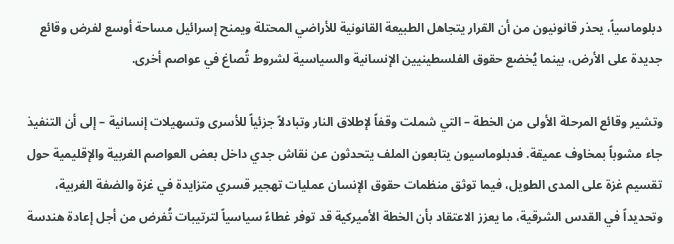دبلوماسياً، يحذر قانونيون من أن القرار يتجاهل الطبيعة القانونية للأراضي المحتلة ويمنح إسرائيل مساحة أوسع لفرض وقائع جديدة على الأرض، بينما يُخضع حقوق الفلسطينيين الإنسانية والسياسية لشروط تُصاغ في عواصم أخرى.

وتشير وقائع المرحلة الأولى من الخطة – التي شملت وقفاً لإطلاق النار وتبادلاً جزئياً للأسرى وتسهيلات إنسانية – إلى أن التنفيذ جاء مشوباً بمخاوف عميقة. فدبلوماسيون يتابعون الملف يتحدثون عن نقاش جدي داخل بعض العواصم الغربية والإقليمية حول تقسيم غزة على المدى الطويل، فيما توثق منظمات حقوق الإنسان عمليات تهجير قسري متزايدة في غزة والضفة الغربية، وتحديداً في القدس الشرقية، ما يعزز الاعتقاد بأن الخطة الأميركية قد توفر غطاءً سياسياً لترتيبات تُفرض من أجل إعادة هندسة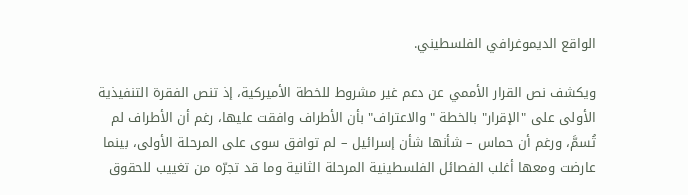الواقع الديموغرافي الفلسطيني.

ويكشف نص القرار الأممي عن دعم غير مشروط للخطة الأميركية، إذ تنص الفقرة التنفيذية الأولى على "الإقرار" بالخطة "والاعتراف" بأن الأطراف وافقت عليها، رغم أن الأطراف لم تُسمَّ، ورغم أن حماس – شأنها شأن إسرائيل – لم توافق سوى على المرحلة الأولى، بينما عارضت ومعها أغلب الفصائل الفلسطينية المرحلة الثانية وما قد تجرّه من تغييب للحقوق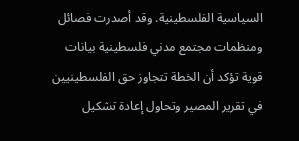السياسية الفلسطينية. وقد أصدرت فصائل ومنظمات مجتمع مدني فلسطينية بيانات قوية تؤكد أن الخطة تتجاوز حق الفلسطينيين في تقرير المصير وتحاول إعادة تشكيل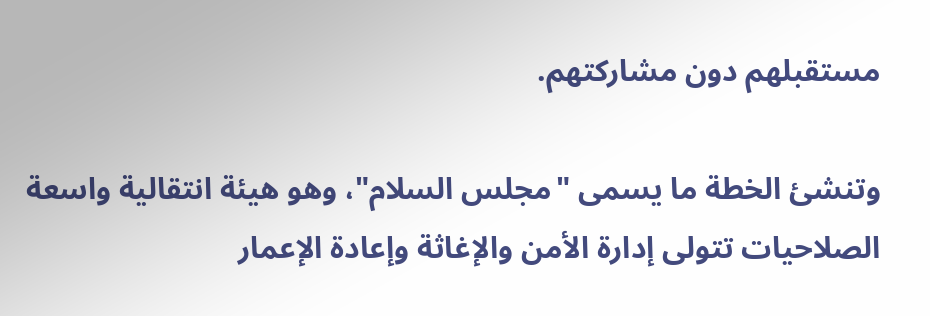مستقبلهم دون مشاركتهم.

وتنشئ الخطة ما يسمى "مجلس السلام"، وهو هيئة انتقالية واسعة الصلاحيات تتولى إدارة الأمن والإغاثة وإعادة الإعمار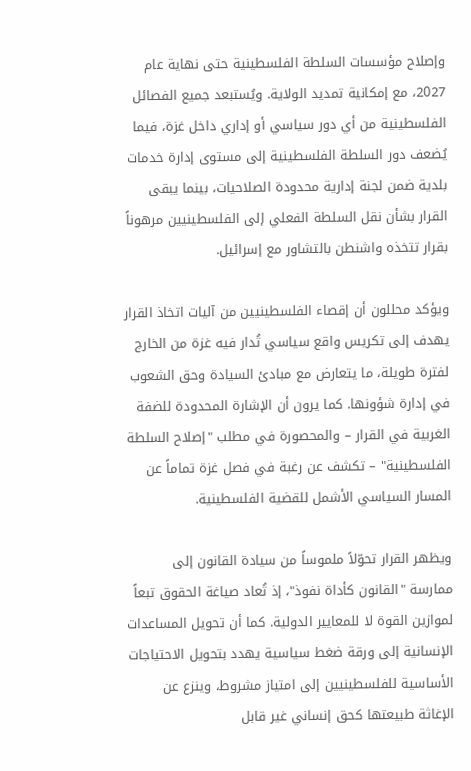وإصلاح مؤسسات السلطة الفلسطينية حتى نهاية عام 2027، مع إمكانية تمديد الولاية. ويُستبعد جميع الفصائل الفلسطينية من أي دور سياسي أو إداري داخل غزة، فيما يُضعف دور السلطة الفلسطينية إلى مستوى إدارة خدمات بلدية ضمن لجنة إدارية محدودة الصلاحيات، بينما يبقى القرار بشأن نقل السلطة الفعلي إلى الفلسطينيين مرهوناً بقرار تتخذه واشنطن بالتشاور مع إسرائيل.

ويؤكد محللون أن إقصاء الفلسطينيين من آليات اتخاذ القرار يهدف إلى تكريس واقع سياسي تُدار فيه غزة من الخارج لفترة طويلة، ما يتعارض مع مبادئ السيادة وحق الشعوب في إدارة شؤونها. كما يرون أن الإشارة المحدودة للضفة الغربية في القرار – والمحصورة في مطلب "إصلاح السلطة الفلسطينية" – تكشف عن رغبة في فصل غزة تماماً عن المسار السياسي الأشمل للقضية الفلسطينية.

ويظهر القرار تحوّلاً ملموساً من سيادة القانون إلى ممارسة "القانون كأداة نفوذ"، إذ تُعاد صياغة الحقوق تبعاً لموازين القوة لا للمعايير الدولية. كما أن تحويل المساعدات الإنسانية إلى ورقة ضغط سياسية يهدد بتحويل الاحتياجات الأساسية للفلسطينيين إلى امتياز مشروط، وينزع عن الإغاثة طبيعتها كحق إنساني غير قابل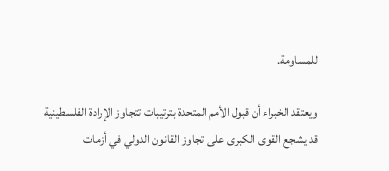للمساومة.

ويعتقد الخبراء أن قبول الأمم المتحدة بترتيبات تتجاوز الإرادة الفلسطينية قد يشجع القوى الكبرى على تجاوز القانون الدولي في أزمات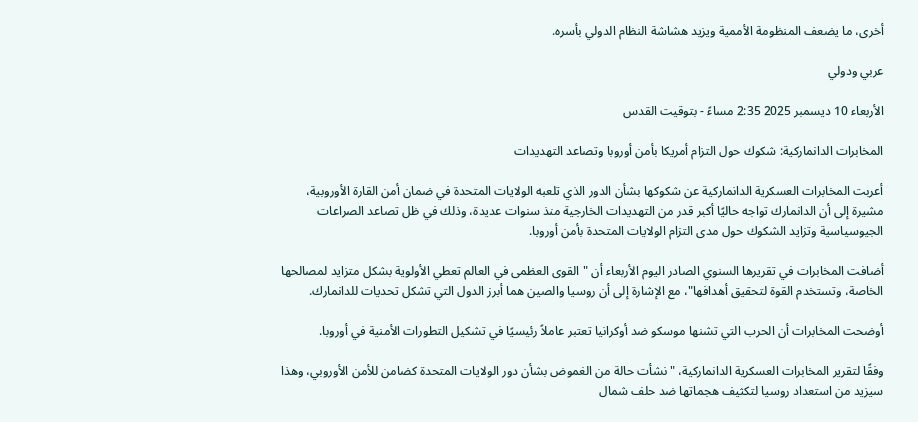أخرى، ما يضعف المنظومة الأممية ويزيد هشاشة النظام الدولي بأسره.

عربي ودولي

الأربعاء 10 ديسمبر 2025 2:35 مساءً - بتوقيت القدس

المخابرات الدانماركية: شكوك حول التزام أمريكا بأمن أوروبا وتصاعد التهديدات

أعربت المخابرات العسكرية الدانماركية عن شكوكها بشأن الدور الذي تلعبه الولايات المتحدة في ضمان أمن القارة الأوروبية، مشيرة إلى أن الدانمارك تواجه حاليًا أكبر قدر من التهديدات الخارجية منذ سنوات عديدة، وذلك في ظل تصاعد الصراعات الجيوسياسية وتزايد الشكوك حول مدى التزام الولايات المتحدة بأمن أوروبا.

أضافت المخابرات في تقريرها السنوي الصادر اليوم الأربعاء أن "القوى العظمى في العالم تعطي الأولوية بشكل متزايد لمصالحها الخاصة، وتستخدم القوة لتحقيق أهدافها"، مع الإشارة إلى أن روسيا والصين هما أبرز الدول التي تشكل تحديات للدانمارك.

أوضحت المخابرات أن الحرب التي تشنها موسكو ضد أوكرانيا تعتبر عاملاً رئيسيًا في تشكيل التطورات الأمنية في أوروبا.

وفقًا لتقرير المخابرات العسكرية الدانماركية، "نشأت حالة من الغموض بشأن دور الولايات المتحدة كضامن للأمن الأوروبي، وهذا سيزيد من استعداد روسيا لتكثيف هجماتها ضد حلف شمال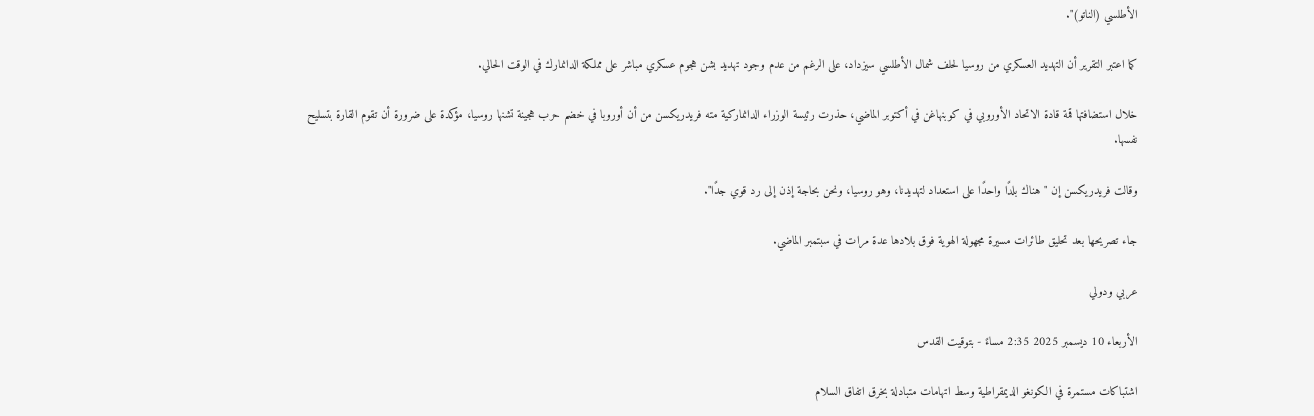الأطلسي (الناتو)".

كما اعتبر التقرير أن التهديد العسكري من روسيا لحلف شمال الأطلسي سيزداد، على الرغم من عدم وجود تهديد بشن هجوم عسكري مباشر على مملكة الدانمارك في الوقت الحالي.

خلال استضافتها قمة قادة الاتحاد الأوروبي في كوبنهاغن في أكتوبر الماضي، حذرت رئيسة الوزراء الدانماركية مته فريدريكسن من أن أوروبا في خضم حرب هجينة تشنها روسيا، مؤكدة على ضرورة أن تقوم القارة بتسليح نفسها.

وقالت فريدريكسن إن "هناك بلدًا واحدًا على استعداد لتهديدنا، وهو روسيا، ونحن بحاجة إذن إلى رد قوي جدًا".

جاء تصريحها بعد تحليق طائرات مسيرة مجهولة الهوية فوق بلادها عدة مرات في سبتمبر الماضي.

عربي ودولي

الأربعاء 10 ديسمبر 2025 2:35 مساءً - بتوقيت القدس

اشتباكات مستمرة في الكونغو الديمقراطية وسط اتهامات متبادلة بخرق اتفاق السلام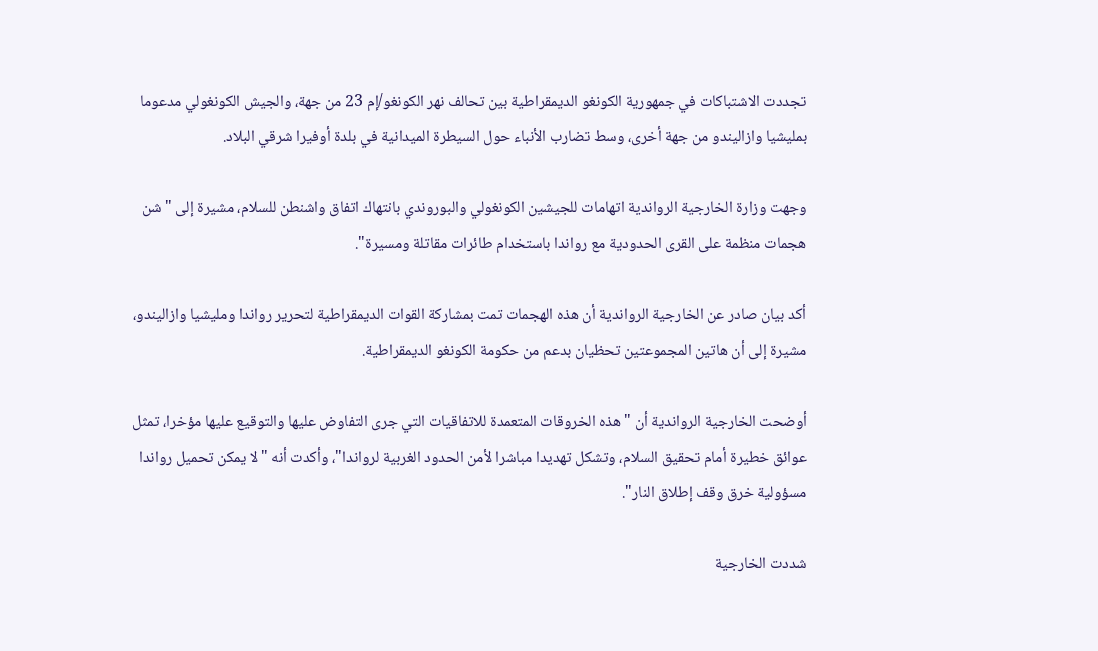تجددت الاشتباكات في جمهورية الكونغو الديمقراطية بين تحالف نهر الكونغو/إم 23 من جهة، والجيش الكونغولي مدعوما بمليشيا وازاليندو من جهة أخرى، وسط تضارب الأنباء حول السيطرة الميدانية في بلدة أوفيرا شرقي البلاد.

وجهت وزارة الخارجية الرواندية اتهامات للجيشين الكونغولي والبوروندي بانتهاك اتفاق واشنطن للسلام، مشيرة إلى "شن هجمات منظمة على القرى الحدودية مع رواندا باستخدام طائرات مقاتلة ومسيرة".

أكد بيان صادر عن الخارجية الرواندية أن هذه الهجمات تمت بمشاركة القوات الديمقراطية لتحرير رواندا ومليشيا وازاليندو، مشيرة إلى أن هاتين المجموعتين تحظيان بدعم من حكومة الكونغو الديمقراطية.

أوضحت الخارجية الرواندية أن "هذه الخروقات المتعمدة للاتفاقيات التي جرى التفاوض عليها والتوقيع عليها مؤخرا، تمثل عوائق خطيرة أمام تحقيق السلام، وتشكل تهديدا مباشرا لأمن الحدود الغربية لرواندا"، وأكدت أنه "لا يمكن تحميل رواندا مسؤولية خرق وقف إطلاق النار".

شددت الخارجية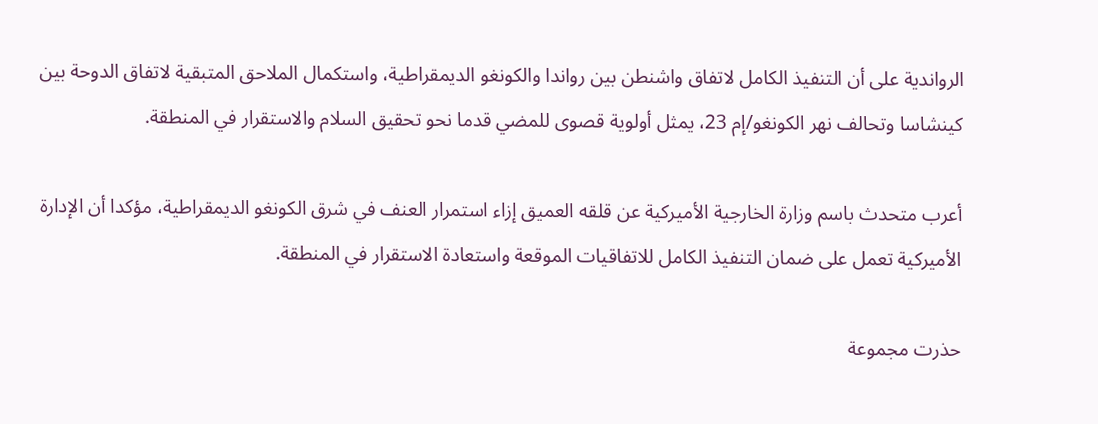الرواندية على أن التنفيذ الكامل لاتفاق واشنطن بين رواندا والكونغو الديمقراطية، واستكمال الملاحق المتبقية لاتفاق الدوحة بين كينشاسا وتحالف نهر الكونغو/إم 23، يمثل أولوية قصوى للمضي قدما نحو تحقيق السلام والاستقرار في المنطقة.

أعرب متحدث باسم وزارة الخارجية الأميركية عن قلقه العميق إزاء استمرار العنف في شرق الكونغو الديمقراطية، مؤكدا أن الإدارة الأميركية تعمل على ضمان التنفيذ الكامل للاتفاقيات الموقعة واستعادة الاستقرار في المنطقة.

حذرت مجموعة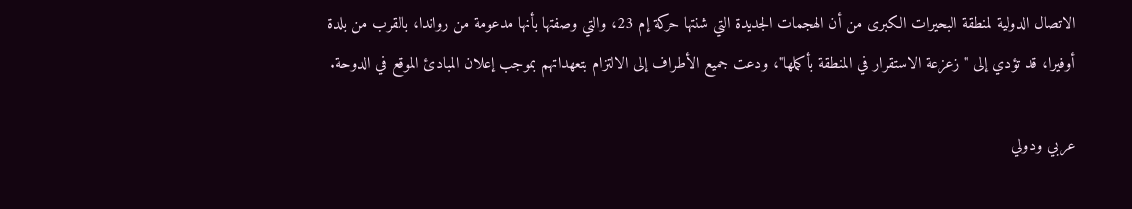الاتصال الدولية لمنطقة البحيرات الكبرى من أن الهجمات الجديدة التي شنتها حركة إم 23، والتي وصفتها بأنها مدعومة من رواندا، بالقرب من بلدة أوفيرا، قد تؤدي إلى "زعزعة الاستقرار في المنطقة بأكملها"، ودعت جميع الأطراف إلى الالتزام بتعهداتهم بموجب إعلان المبادئ الموقع في الدوحة.

عربي ودولي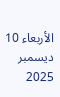الأربعاء 10 ديسمبر 2025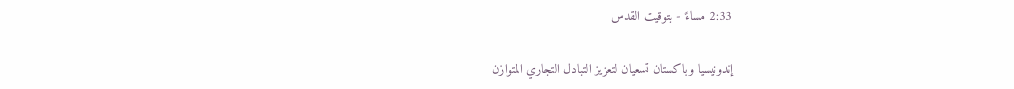2:33 مساءً - بتوقيت القدس

إندونيسيا وباكستان تسعيان لتعزيز التبادل التجاري المتوازن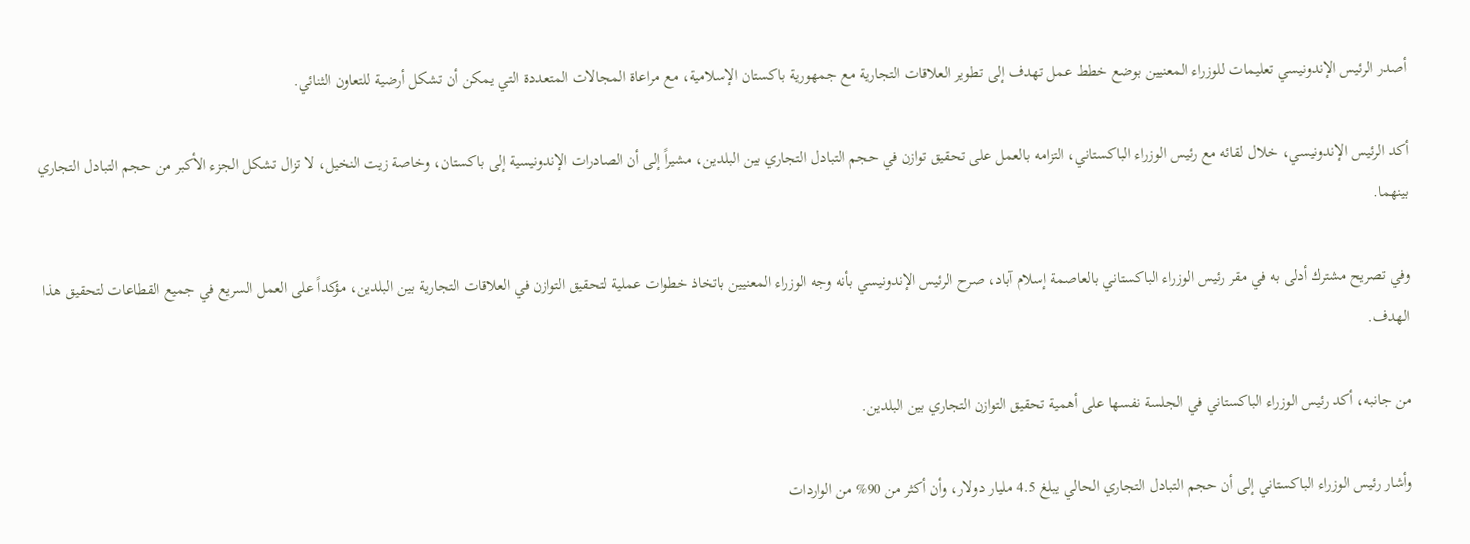أصدر الرئيس الإندونيسي تعليمات للوزراء المعنيين بوضع خطط عمل تهدف إلى تطوير العلاقات التجارية مع جمهورية باكستان الإسلامية، مع مراعاة المجالات المتعددة التي يمكن أن تشكل أرضية للتعاون الثنائي.

أكد الرئيس الإندونيسي، خلال لقائه مع رئيس الوزراء الباكستاني، التزامه بالعمل على تحقيق توازن في حجم التبادل التجاري بين البلدين، مشيراً إلى أن الصادرات الإندونيسية إلى باكستان، وخاصة زيت النخيل، لا تزال تشكل الجزء الأكبر من حجم التبادل التجاري بينهما.

وفي تصريح مشترك أدلى به في مقر رئيس الوزراء الباكستاني بالعاصمة إسلام آباد، صرح الرئيس الإندونيسي بأنه وجه الوزراء المعنيين باتخاذ خطوات عملية لتحقيق التوازن في العلاقات التجارية بين البلدين، مؤكداً على العمل السريع في جميع القطاعات لتحقيق هذا الهدف.

من جانبه، أكد رئيس الوزراء الباكستاني في الجلسة نفسها على أهمية تحقيق التوازن التجاري بين البلدين.

وأشار رئيس الوزراء الباكستاني إلى أن حجم التبادل التجاري الحالي يبلغ 4.5 مليار دولار، وأن أكثر من 90% من الواردات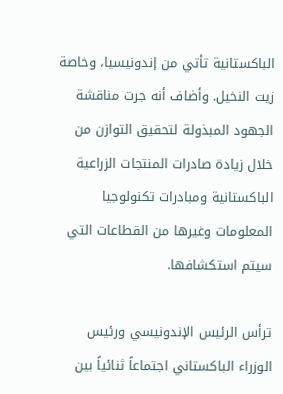الباكستانية تأتي من إندونيسيا، وخاصة زيت النخيل. وأضاف أنه جرت مناقشة الجهود المبذولة لتحقيق التوازن من خلال زيادة صادرات المنتجات الزراعية الباكستانية ومبادرات تكنولوجيا المعلومات وغيرها من القطاعات التي سيتم استكشافها.

ترأس الرئيس الإندونيسي ورئيس الوزراء الباكستاني اجتماعاً ثنائياً بين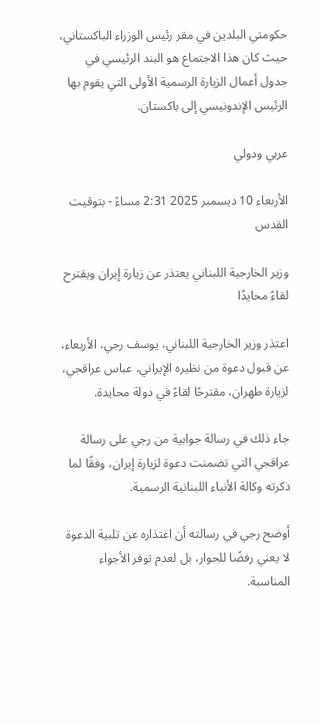حكومتي البلدين في مقر رئيس الوزراء الباكستاني، حيث كان هذا الاجتماع هو البند الرئيسي في جدول أعمال الزيارة الرسمية الأولى التي يقوم بها الرئيس الإندونيسي إلى باكستان.

عربي ودولي

الأربعاء 10 ديسمبر 2025 2:31 مساءً - بتوقيت القدس

وزير الخارجية اللبناني يعتذر عن زيارة إيران ويقترح لقاءً محايدًا

اعتذر وزير الخارجية اللبناني، يوسف رجي، الأربعاء، عن قبول دعوة من نظيره الإيراني، عباس عراقجي، لزيارة طهران، مقترحًا لقاءً في دولة محايدة.

جاء ذلك في رسالة جوابية من رجي على رسالة عراقجي التي تضمنت دعوة لزيارة إيران، وفقًا لما ذكرته وكالة الأنباء اللبنانية الرسمية.

أوضح رجي في رسالته أن اعتذاره عن تلبية الدعوة لا يعني رفضًا للحوار، بل لعدم توفر الأجواء المناسبة.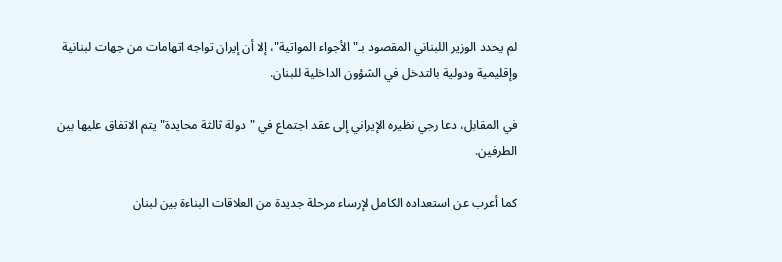لم يحدد الوزير اللبناني المقصود بـ"الأجواء المواتية"، إلا أن إيران تواجه اتهامات من جهات لبنانية وإقليمية ودولية بالتدخل في الشؤون الداخلية للبنان.

في المقابل، دعا رجي نظيره الإيراني إلى عقد اجتماع في "دولة ثالثة محايدة" يتم الاتفاق عليها بين الطرفين.

كما أعرب عن استعداده الكامل لإرساء مرحلة جديدة من العلاقات البناءة بين لبنان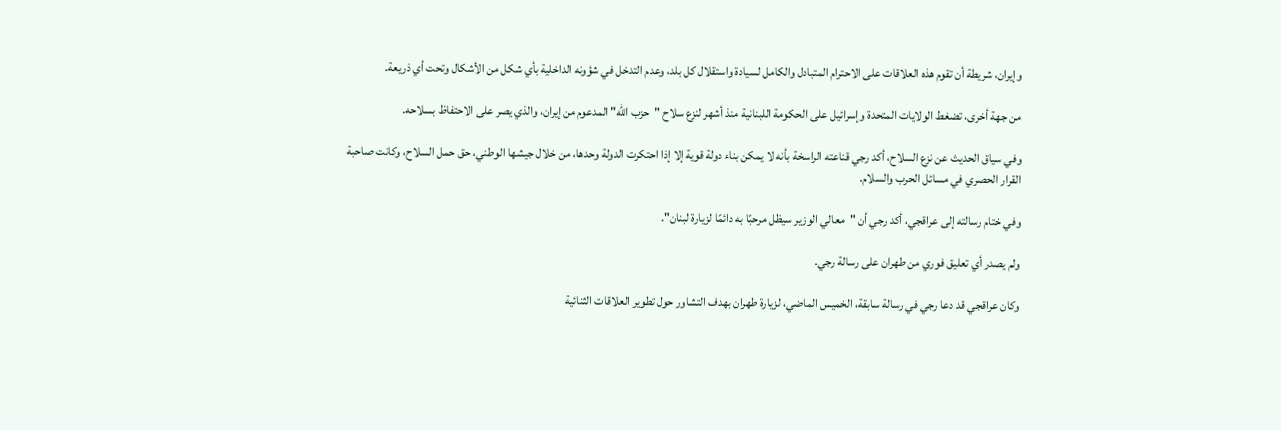وإيران، شريطة أن تقوم هذه العلاقات على الاحترام المتبادل والكامل لسيادة واستقلال كل بلد، وعدم التدخل في شؤونه الداخلية بأي شكل من الأشكال وتحت أي ذريعة.

من جهة أخرى، تضغط الولايات المتحدة وإسرائيل على الحكومة اللبنانية منذ أشهر لنزع سلاح "حزب الله" المدعوم من إيران، والذي يصر على الاحتفاظ بسلاحه.

وفي سياق الحديث عن نزع السلاح، أكد رجي قناعته الراسخة بأنه لا يمكن بناء دولة قوية إلا إذا احتكرت الدولة وحدها، من خلال جيشها الوطني، حق حمل السلاح، وكانت صاحبة القرار الحصري في مسائل الحرب والسلام.

وفي ختام رسالته إلى عراقجي، أكد رجي أن "معالي الوزير سيظل مرحبًا به دائمًا لزيارة لبنان".

ولم يصدر أي تعليق فوري من طهران على رسالة رجي.

وكان عراقجي قد دعا رجي في رسالة سابقة، الخميس الماضي، لزيارة طهران بهدف التشاور حول تطوير العلاقات الثنائية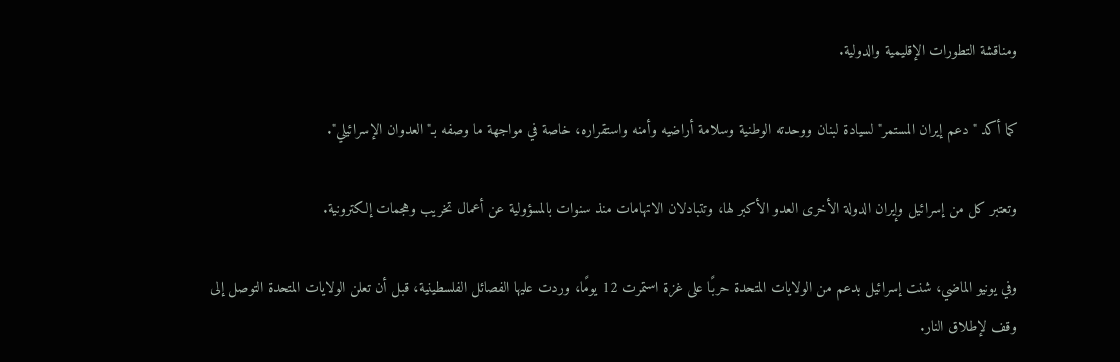ومناقشة التطورات الإقليمية والدولية.

كما أكد "دعم إيران المستمر" لسيادة لبنان ووحدته الوطنية وسلامة أراضيه وأمنه واستقراره، خاصة في مواجهة ما وصفه بـ"العدوان الإسرائيلي".

وتعتبر كل من إسرائيل وإيران الدولة الأخرى العدو الأكبر لها، وتتبادلان الاتهامات منذ سنوات بالمسؤولية عن أعمال تخريب وهجمات إلكترونية.

وفي يونيو الماضي، شنت إسرائيل بدعم من الولايات المتحدة حربًا على غزة استمرت 12 يومًا، وردت عليها الفصائل الفلسطينية، قبل أن تعلن الولايات المتحدة التوصل إلى وقف لإطلاق النار.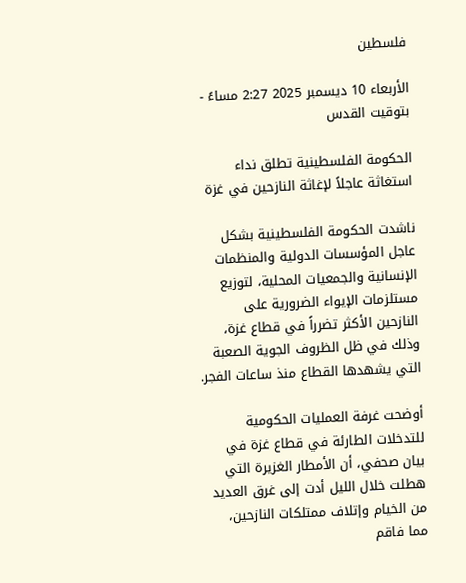فلسطين

الأربعاء 10 ديسمبر 2025 2:27 مساءً - بتوقيت القدس

الحكومة الفلسطينية تطلق نداء استغاثة عاجلاً لإغاثة النازحين في غزة

ناشدت الحكومة الفلسطينية بشكل عاجل المؤسسات الدولية والمنظمات الإنسانية والجمعيات المحلية، لتوزيع مستلزمات الإيواء الضرورية على النازحين الأكثر تضرراً في قطاع غزة، وذلك في ظل الظروف الجوية الصعبة التي يشهدها القطاع منذ ساعات الفجر.

أوضحت غرفة العمليات الحكومية للتدخلات الطارئة في قطاع غزة في بيان صحفي، أن الأمطار الغزيرة التي هطلت خلال الليل أدت إلى غرق العديد من الخيام وإتلاف ممتلكات النازحين، مما فاقم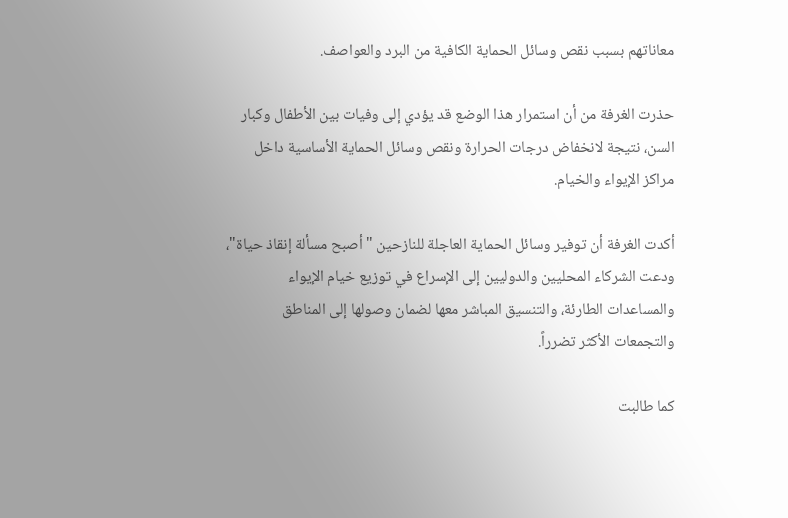معاناتهم بسبب نقص وسائل الحماية الكافية من البرد والعواصف.

حذرت الغرفة من أن استمرار هذا الوضع قد يؤدي إلى وفيات بين الأطفال وكبار السن، نتيجة لانخفاض درجات الحرارة ونقص وسائل الحماية الأساسية داخل مراكز الإيواء والخيام.

أكدت الغرفة أن توفير وسائل الحماية العاجلة للنازحين "أصبح مسألة إنقاذ حياة"، ودعت الشركاء المحليين والدوليين إلى الإسراع في توزيع خيام الإيواء والمساعدات الطارئة، والتنسيق المباشر معها لضمان وصولها إلى المناطق والتجمعات الأكثر تضرراً.

كما طالبت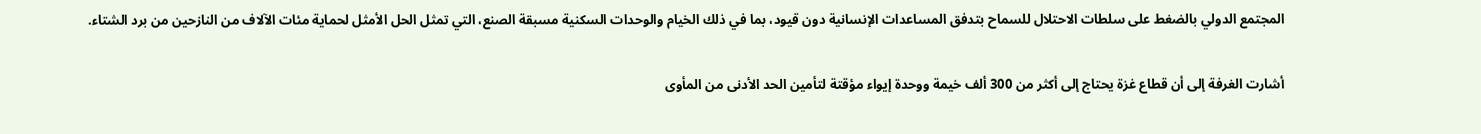المجتمع الدولي بالضغط على سلطات الاحتلال للسماح بتدفق المساعدات الإنسانية دون قيود، بما في ذلك الخيام والوحدات السكنية مسبقة الصنع، التي تمثل الحل الأمثل لحماية مئات الآلاف من النازحين من برد الشتاء.

أشارت الغرفة إلى أن قطاع غزة يحتاج إلى أكثر من 300 ألف خيمة ووحدة إيواء مؤقتة لتأمين الحد الأدنى من المأوى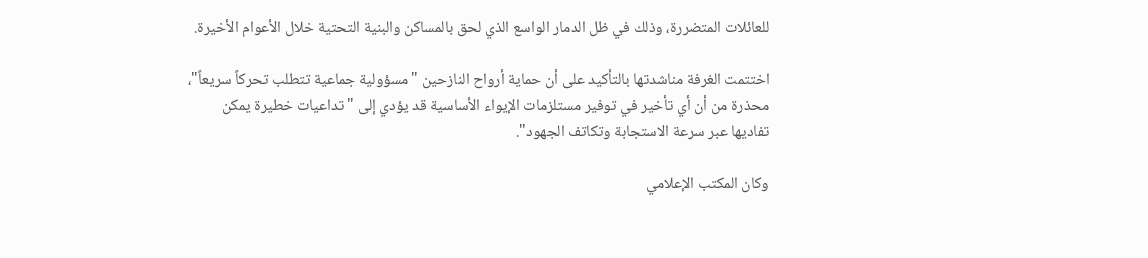للعائلات المتضررة، وذلك في ظل الدمار الواسع الذي لحق بالمساكن والبنية التحتية خلال الأعوام الأخيرة.

اختتمت الغرفة مناشدتها بالتأكيد على أن حماية أرواح النازحين "مسؤولية جماعية تتطلب تحركاً سريعاً"، محذرة من أن أي تأخير في توفير مستلزمات الإيواء الأساسية قد يؤدي إلى "تداعيات خطيرة يمكن تفاديها عبر سرعة الاستجابة وتكاتف الجهود".

وكان المكتب الإعلامي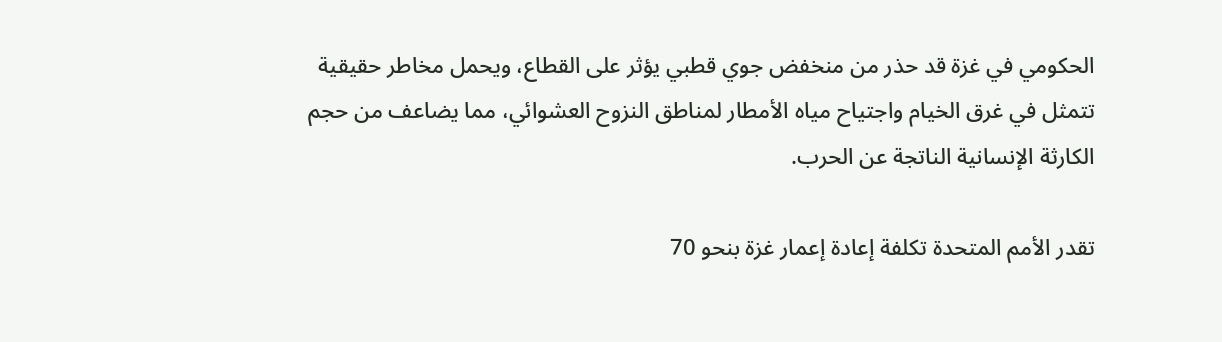الحكومي في غزة قد حذر من منخفض جوي قطبي يؤثر على القطاع، ويحمل مخاطر حقيقية تتمثل في غرق الخيام واجتياح مياه الأمطار لمناطق النزوح العشوائي، مما يضاعف من حجم الكارثة الإنسانية الناتجة عن الحرب.

تقدر الأمم المتحدة تكلفة إعادة إعمار غزة بنحو 70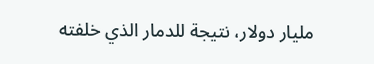مليار دولار، نتيجة للدمار الذي خلفته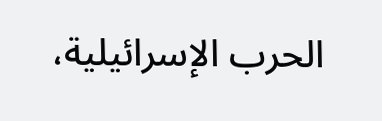الحرب الإسرائيلية،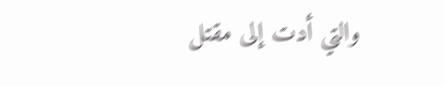والتي أدت إلى مقتل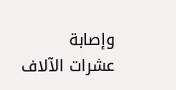وإصابة عشرات الآلاف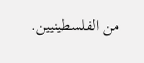من الفلسطينيين.